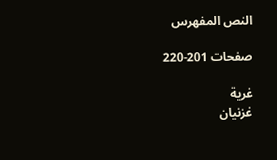النص المفهرس

صفحات 201-220

غرية
غزنیان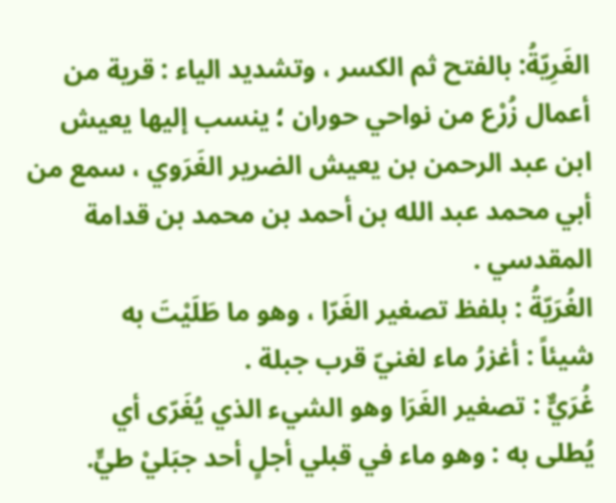الغَرِيّةُ: بالفتح ثم الكسر ، وتشديد الياء : قرية من
أعمال زُرْع من نواحي حوران ؛ ینسب إليها یعیش
ابن عبد الرحمن بن يعيش الضرير الغَرَوي ، سمع من
أبي محمد عبد الله بن أحمد بن محمد بن قدامة المقدسي .
الغُرَيّةُ : بلفظ تصغير الغَرّا ، وهو ما طَلَيْتَ به
شيئاً : أغزرُ ماء لغنيّ قرب جبلة .
غُرَيٌّ : تصغير الغَرَا وهو الشيء الذي يُغَرّى أي
يُطلى به : وهو ماء في قبلي أجلٍ أحد جبَليْ طيٍّ.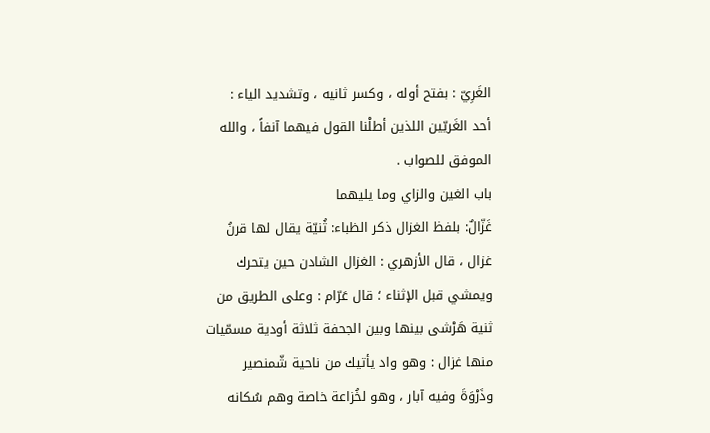الغَرِيّ : بفتح أوله ، وكسر ثانيه ، وتشديد الياء :
أحد الغَريّين اللذين أطلْنا القول فيهما آنفاً ، والله
الموفق للصواب .
باب الغين والزاي وما یلیهما
غَزّالٌ: بلفظ الغزال ذكر الظباء: ثُنيّة يقال لها قرنُ
غزال ، قال الأزهري : الغزال الشادن حين يتحرك
ويمشي قبل الإثناء ؛ قال عَرّام : وعلى الطريق من
ثنية هَرْشى بينها وبين الجحفة ثلاثة أودية مسمّيات
منها غزال : وهو واد يأتيك من ناحية شّمنصير
وذَرْوَةَ وفيه آبار ، وهو لخُزاعة خاصة وهم سُكانه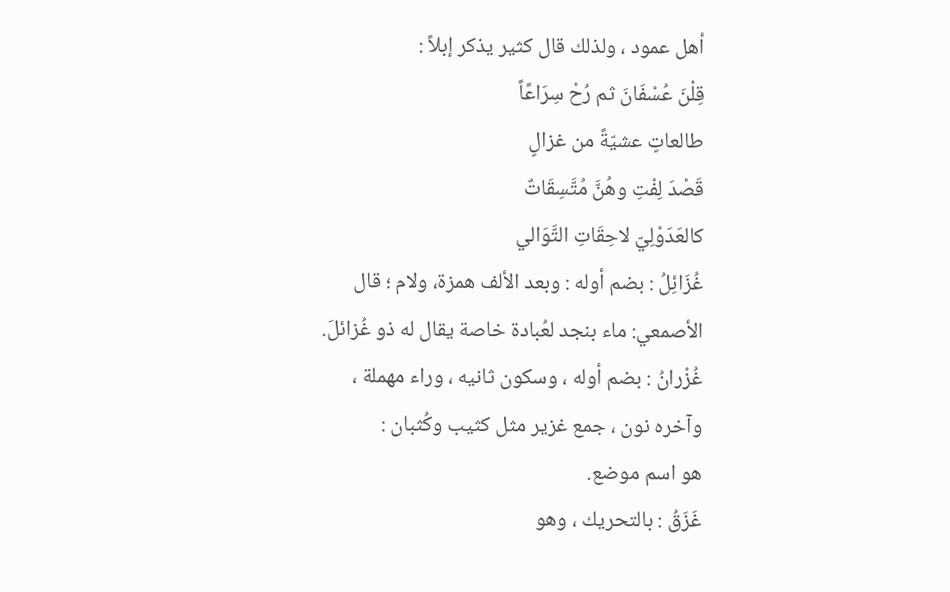أهل عمود ، ولذلك قال كثير يذكر إبلاً :
قِلْنَ عُسْفَانَ ثم رُحْ سِرَاعًاً
طالعاتٍ عشيّةً من غزالٍ
قَصْدَ لِفْتِ وهُنَّ مُتَّسِقَاتٌ
كالعَدَوْلِيّ لاحِقَاتِ التَّوَالي
غُزَائِلُ : بضم أوله : وبعد الألف همزة، ولام ؛ قال
الأصمعي: ماء بنجد لعُبادة خاصة يقال له ذو غُزائلَ.
غُزْرانُ : بضم أوله ، وسكون ثانيه ، وراء مهملة ،
وآخره نون ، جمع غزير مثل كثيب وكُثبان :
هو اسم موضع.
غَزَقُ : بالتحريك ، وهو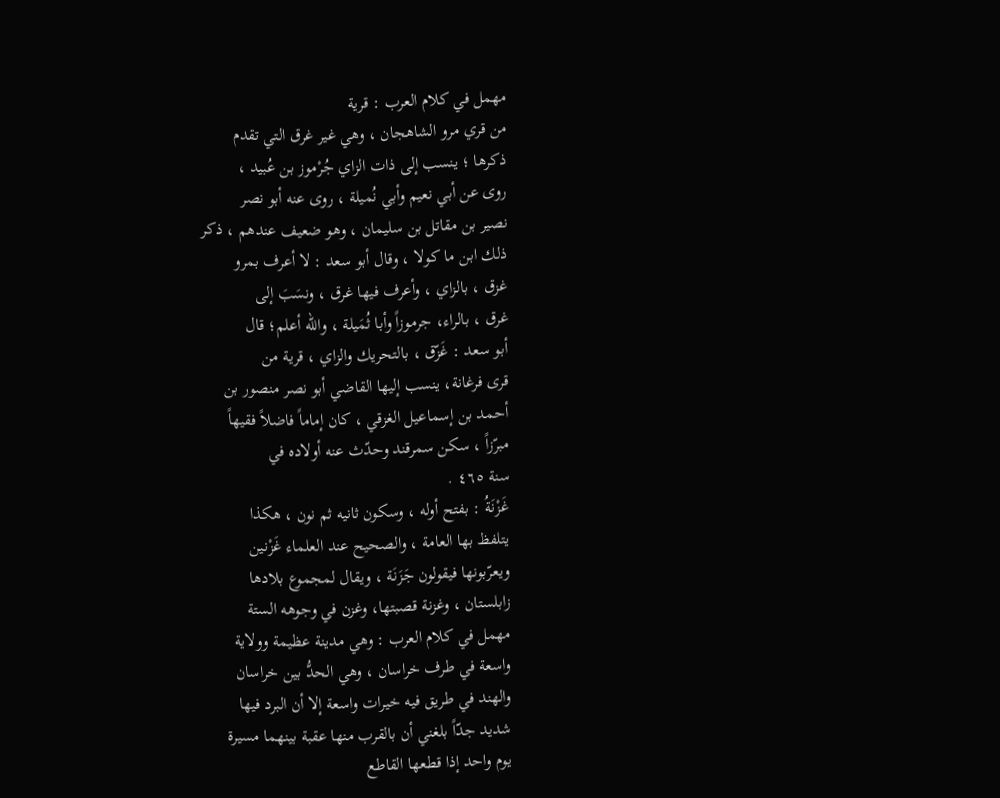مهمل في كلام العرب : قرية
من قري مرو الشاهجان ، وهي غير غرق التي تقدم
ذكرها ؛ ينسب إلى ذات الزاي جُرْموز بن عُبيد ،
روى عن أبي نعيم وأبي نُميلة ، روى عنه أبو نصر
نصير بن مقاتل بن سليمان ، وهو ضعيف عندهم ، ذكر
ذلك ابن ما كولا ، وقال أبو سعد : لا أعرف بمرو
غزق ، بالزاي ، وأعرف فيها غرق ، ونسَبَ إلى
غرق ، بالراء، جرموزاً وأبا ثُمَيلة ، والله أعلم؛ قال
أبو سعد : غَزّق ، بالتحريك والزاي ، قرية من
قرى فرغانة، ينسب إليها القاضي أبو نصر منصور بن
أحمد بن إسماعيل الغزقي ، كان إماماً فاضلاً فقيهاً
مبرّزاً ، سكن سمرقند وحدّث عنه أولاده في
سنة ٤٦٥ .
غَزْنَةُ : بفتح أوله ، وسكون ثانيه ثم نون ، هكذا
يتلفظ بها العامة ، والصحيح عند العلماء غَزْنين
ويعرّبونها فيقولون جَزَنَة ، ويقال لمجموع بلادها
زابلستان ، وغزنة قصبتها، وغزن في وجوهه الستة
مهمل في كلام العرب : وهي مدينة عظيمة وولاية
واسعة في طرف خراسان ، وهي الحدُّ بين خراسان
والهند في طريق فيه خيرات واسعة إلا أن البرد فيها
شديد جدّاً بلغني أن بالقرب منها عقبة بينهما مسيرة
يوم واحد إذا قطعها القاطع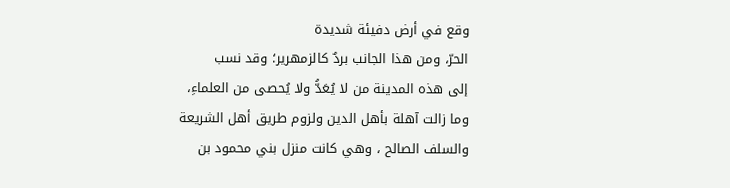وقع في أرض دفيئة شديدة
الحرّ، ومن هذا الجانب بردٌ كالزمهرير؛ وقد نسب
إلى هذه المدينة من لا يُعَدُّ ولا يُحصى من العلماءِ،
وما زالت آهلة بأهل الدين ولزوم طريق أهل الشريعة
والسلف الصالح ، وهي كانت منزل بني محمود بن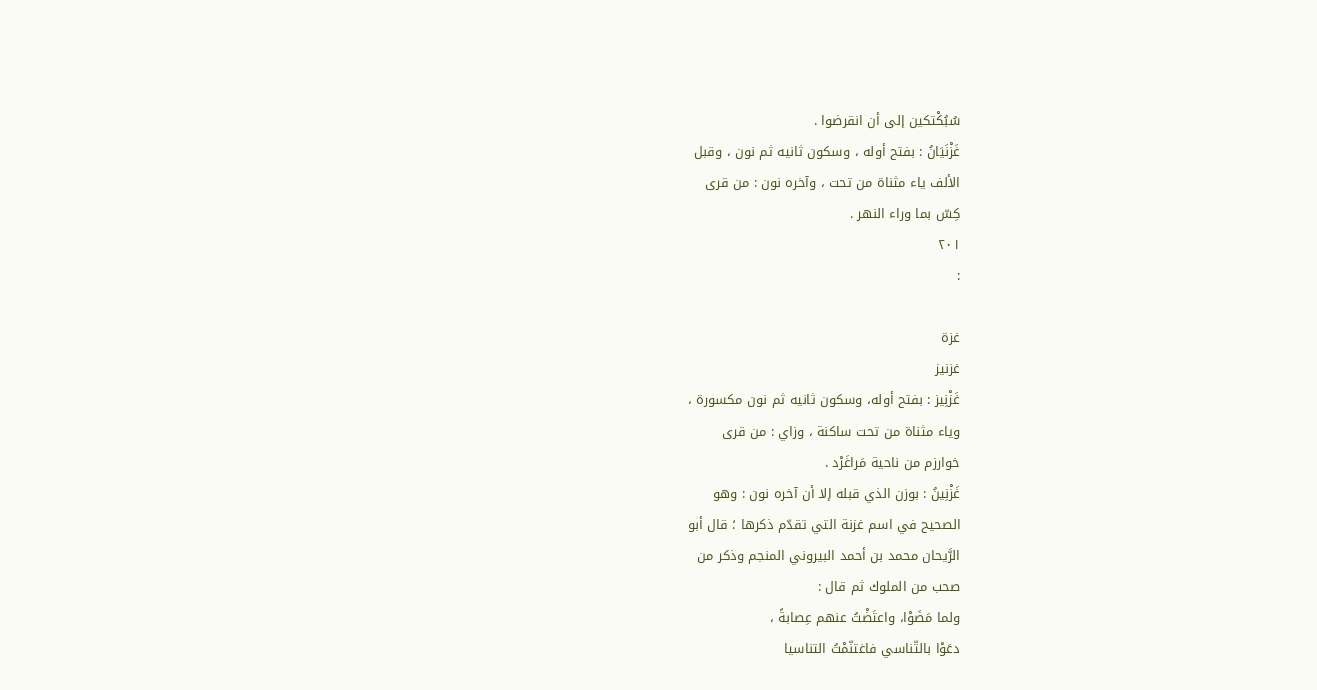سُبُكْتكين إلى أن انقرضوا .
غَزْنَیَانُ : بفتح أوله ، وسکون ثانيه ثم نون ، وقبل
الألف ياء مثناة من تحت ، وآخره نون : من قرى
كِسّ بما وراء النهر .
٢٠١
:

غزة
غزنیز
غَزْنِيز : بفتح أوله، وسكون ثانيه ثم نون مكسورة ،
وياء مثناة من تحت ساكنة ، وزاي : من قرى
خوارزم من ناحية مَراغَرْد .
غَزْنِينُ : بوزن الذي قبله إلا أن آخره نون : وهو
الصحيح في اسم غزنة التي تقدّم ذكرها ؛ قال أبو
الرَّيحان محمد بن أحمد البيروني المنجم وذكر من
صحب من الملوك ثم قال :
ولما مَضَوْا، واعتَضْتُ عنهم عِصابةً ،
دعَوْا بالتّناسي فاغتنّمْتُ التناسيا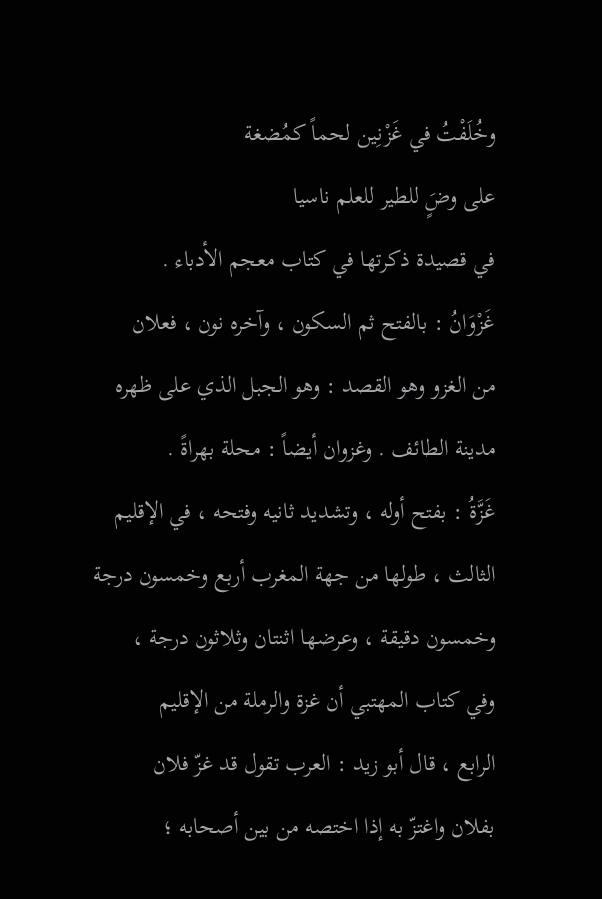وخُلَفْتُ في غَزْنِين لحماً كمُضغة
على وضٍَ للطير للعلم ناسيا
في قصيدة ذكرتها في كتاب معجم الأدباء .
غَزْوَانُ : بالفتح ثم السكون ، وآخره نون ، فعلان
من الغزو وهو القصد : وهو الجبل الذي على ظهره
مدينة الطائف . وغزوان أيضاً : محلة بهراةً .
غَزَّةُ : بفتح أوله ، وتشديد ثانيه وفتحه ، في الإقليم
الثالث ، طولها من جهة المغرب أربع وخمسون درجة
وخمسون دقيقة ، وعرضها اثنتان وثلاثون درجة ،
وفي كتاب المهتبي أن غزة والرملة من الإقليم
الرابع ، قال أبو زيد : العرب تقول قد غزّ فلان
بفلان واغتزّ به إذا اختصه من بين أصحابه ؛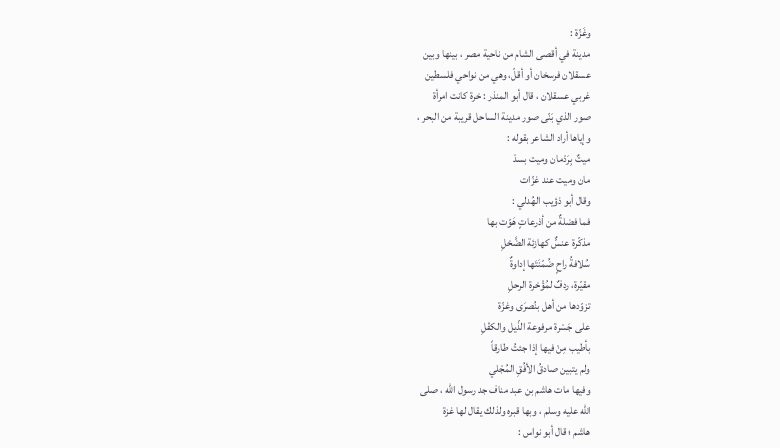وغَزّة :
مدينة في أقصى الشام من ناحية مصر ، بينها وبين
عسقلان فرسخان أو أقلّ، وهي من نواحي فلسطين
غربي عسقلان ، قال أبو المنذر : خرة كانت امرأة
صور الذي بَنّى صور مدينة الساحل قريبة من البحر ،
وإياها أراد الشاعر بقوله :
ميتٌ بِرَدْمان وميت بسدْ
مان وميت عند غزّات
وقال أبو ذؤيب الهُدلي :
فما فضلةٌ من أذرعاتٍ هَوّت بها
مذكّرة عنسٌّ كهازئة الضَّحْلِ
سُلافةُ راحٍ ضُمّنَتَها إداوةٌ
مقيّرة، ردفٌ لمُؤْخرة الرحلِ
تزوّدها من أهل بنُصرَى وغزّة
على جَسْرة مرفوعة الذّيل والكفْلِ
بأطيب مِنْ فيها إذا جئتُ طارقاً
ولم يتبين صادقُ الأفُقِ المُجْلي
وفيها مات هاشم بن عبد مناف جد رسول الله ، صلى
اللّه عليه وسلم ، وبها قبره ولذلك يقال لها غزة
هاشم ؛ قال أبو نواس :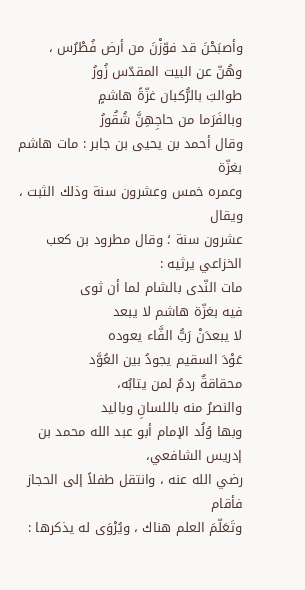وأصبَحْنَ قد فوّزْنَ من أرض فُطْرُس ،
وهُنّ عن البيت المقدّس زُورُ
طوالبَ بالرُّكبان غزّةً هاشمٍ
وبالفَرَما من حاجِهِنَّ شُقُورُ
وقال أحمد بن يحيى بن جابر : مات هاشم بغزّة
وعمره خمس وعشرون سنة وذلك الثبت ، ويقال
عشرون سنة ؛ وقال مطرود بن كعب الخزاعي يرثیه :
مات النّدى بالشام لما أن ثوى
فيه بغزّة هاشم لا يبعد
لا يبعدَنْ رَبُّ الفَّاء يعوده
عَوْدَ السقيم يجودُ بين العُوَّد
محقاقةٌ ردمٌ لمن يتابُه،
والنصرُ منه باللسانِ وباليد
وبها وُلُد الإمام أبو عبد الله محمد بن إدريس الشافعي،
رضي الله عنه ، وانتقل طفلاً إلى الحجاز فأقام
وتَعَلّمَ العلم هناك ، ويُرْوَى له يذكرها :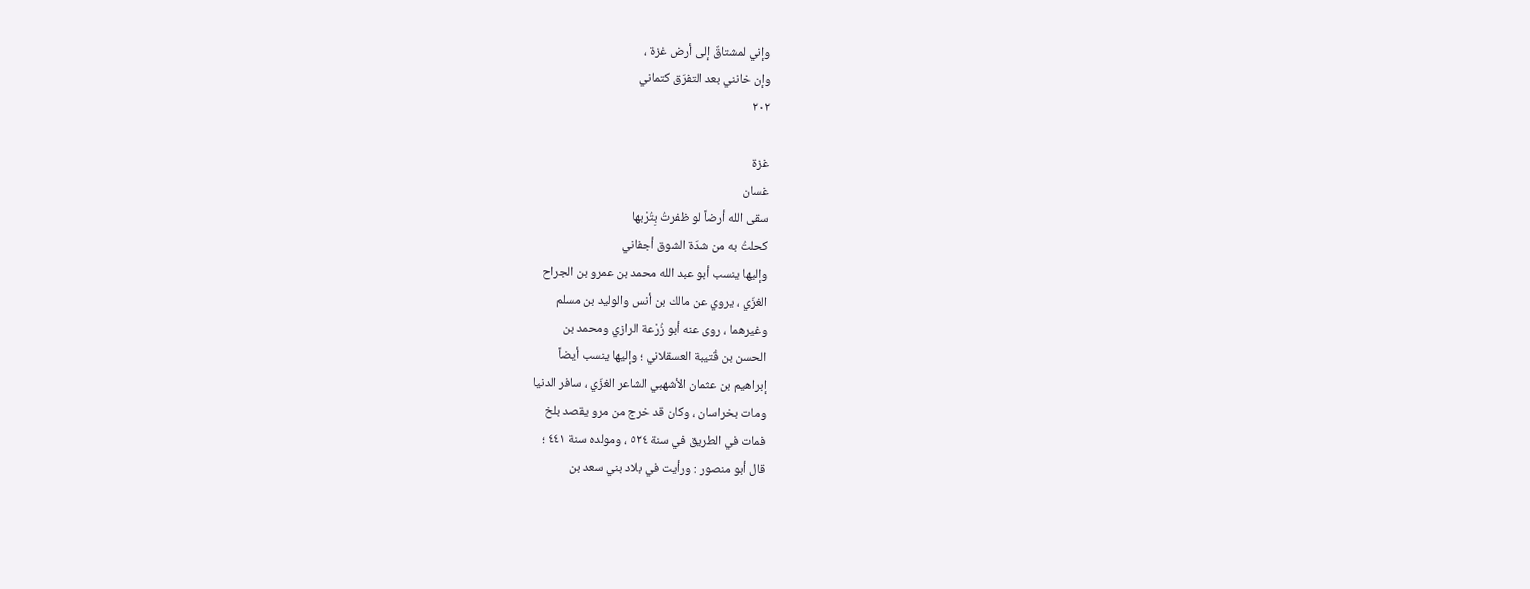وإني لمشتاقٌ إلى أرض غزة ،
وإن خانني بعد التفرّق كتماني
٢٠٢

غزة
غسان
سقى الله أرضاً لو ظفرتُ بِتُرْبها
کحلتُ به من شدّة الشوق أجفاني
وإليها ينسب أبو عبد الله محمد بن عمرو بن الجراح
الغزّي ، يروي عن مالك بن أنس والوليد بن مسلم
وغيرهما ، روى عنه أبو زُرْعة الرازي ومحمد بن
الحسن بن قُتيبة العسقلاني ؛ وإليها ينسب أيضاً
إبراهيم بن عثمان الأشهبي الشاعر الغزّي ، سافر الدنيا
ومات بخراسان ، وكان قد خرج من مرو يقصد بلخ
فمات في الطريق في سنة ٥٢٤ ، ومولده سنة ٤٤١ ؛
قال أبو منصور : ورأيت في بلاد بني سعد بن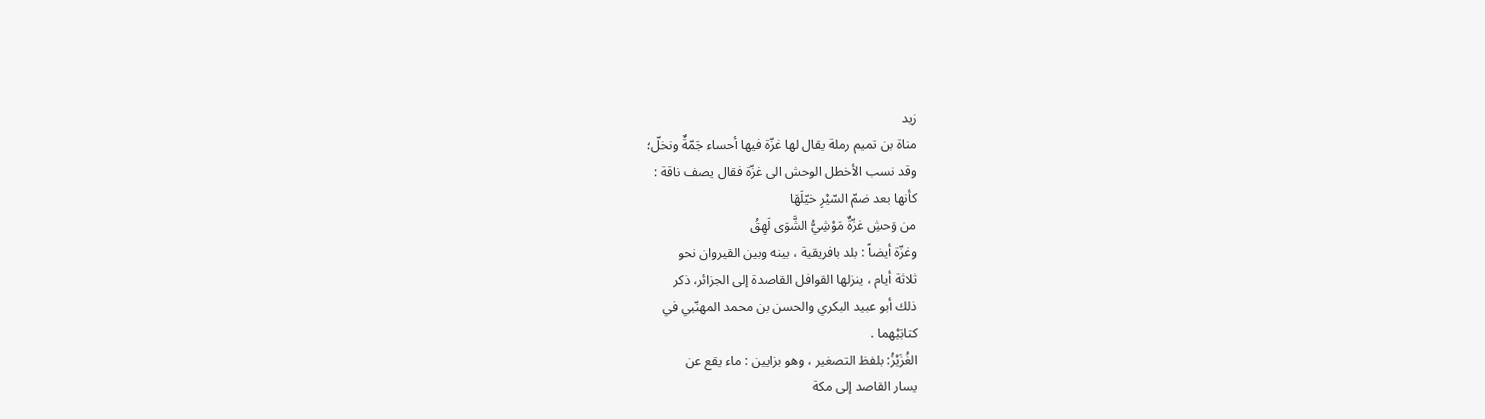زيد
مناة بن تميم رملة يقال لها غزّة فيها أحساء جَمّةٌ ونخلّ؛
وقد نسب الأخطل الوحش الى غزّة فقال يصف ناقة :
كأنها بعد ضمّ السّيْرِ خيّلَهَا
من وَحشِ غزّةٌ مَوْشِيُّ الشَّوَى لَهِقُ
وغزّة أيضاً : بلد بافريقية ، بينه وبين القيروان نحو
ثلاثة أيام ، ينزلها القوافل القاصدة إلى الجزائر، ذكر
ذلك أبو عبيد البكري والحسن بن محمد المهنّبي في
کتابَيْهما .
الغُزَيْزُ: بلفظ التصغير ، وهو بزايين : ماء يقع عن
يسار القاصد إلى مكة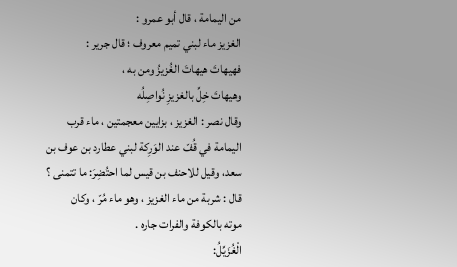من اليمامة ، قال أبو عمرو :
الغزيز ماء لبني تميم معروف ؛ قال جرير :
فهيهاتَ هيهاتَ الغُزیزُ ومن به ،
وهيهاتَ خِلِّ بالغزيزِ نُواصِلُه
وقال نصر : الغزيز ، بزايين معجمتين ، ماء قرب
اليمامة في قُفّ عند الوَرِكة لبني عطارد بن عوف بن
سعد، وقيل للاحنف بن قيس لما احتُضِرَ: ما تتمنى ؟
قال : شربة من ماء الغزيز ، وهو ماء مُرّ ، وكان
موته بالكوفة والفرات جاره .
الْغُزَيِّلُ: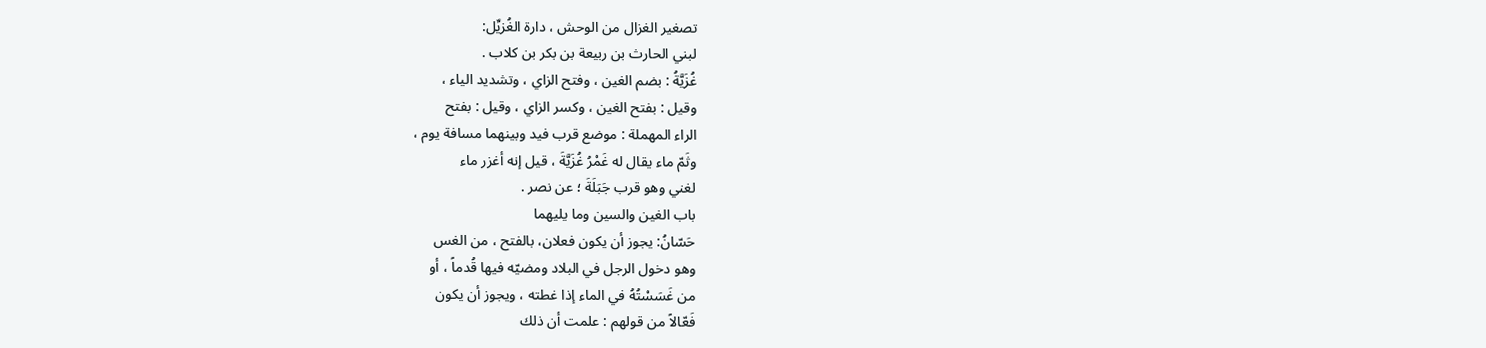تصغير الغزال من الوحش ، دارة الغُزيِّل:
لبني الحارث بن ربيعة بن بكر بن كلاب .
غُزَيَّةُ : بضم الغين ، وفتح الزاي ، وتشديد الياء ،
وقيل : بفتح الغين ، وكسر الزاي ، وقيل : بفتح
الراء المهملة : موضع قرب فيد وبينهما مسافة يوم ،
وثَمّ ماء يقال له غَمْرُ غُزَيَّةَ ، قيل إنه أغزر ماء
لغني وهو قرب جَبَلَةَ ؛ عن نصر .
باب الغین والسین وما يليهما
حَسّانُ: يجوز أن يكون فعلان، بالفتح ، من الغس
وهو دخول الرجل في البلاد ومضيّه فيها قُدماً ، أو
من غَسَسْتُهُ في الماء إذا غطته ، ويجوز أن يكون
فَعّالاً من قولهم : علمت أن ذلك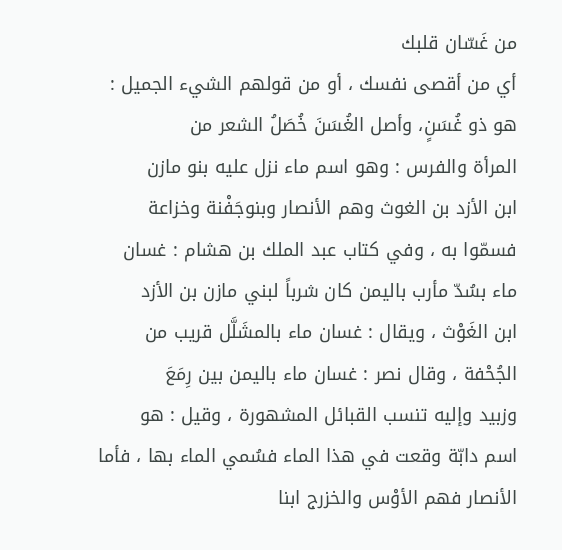من غَسّان قلبك
أي من أقصى نفسك ، أو من قولهم الشيء الجميل :
هو ذو غُسَنٍ، وأصل الغُسَنَ خُصَلُ الشعر من
المرأة والفرس : وهو اسم ماء نزل عليه بنو مازن
ابن الأزد بن الغوث وهم الأنصار وبنوجَفْنة وخزاعة
فسمّوا به ، وفي كتاب عبد الملك بن هشام : غسان
ماء بسُدّ مأرب باليمن كان شرباً لبني مازن بن الأزد
ابن الغَوْث ، ويقال : غسان ماء بالمشَلَّل قريب من
الجُحْفة ، وقال نصر : غسان ماء باليمن بين رِمَعَ
وزبيد وإليه تنسب القبائل المشهورة ، وقيل : هو
اسم دابّة وقعت في هذا الماء فسُمي الماء بها ، فأما
الأنصار فهم الأوْس والخزرج ابنا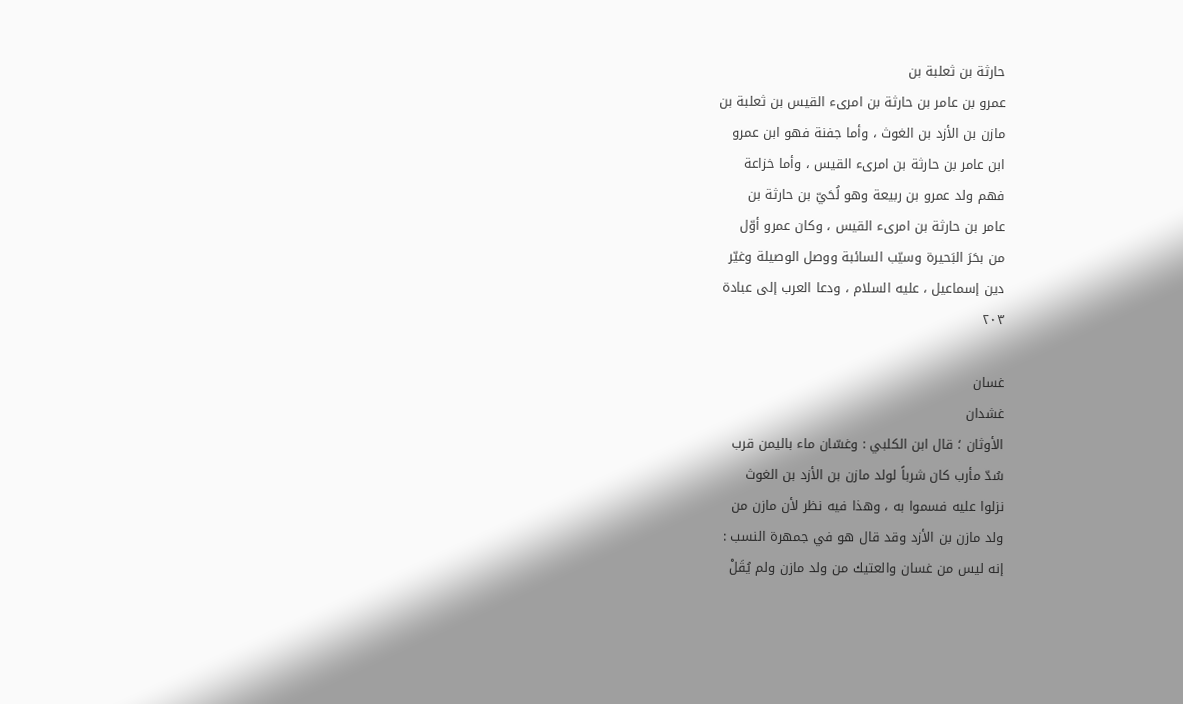حارثة بن ثعلبة بن
عمرو بن عامر بن حارثة بن امرىء القيس بن ثعلبة بن
مازن بن الأزد بن الغوث ، وأما جفنة فهو ابن عمرو
ابن عامر بن حارثة بن امرىء القيس ، وأما خزاعة
فهم ولد عمرو بن ربيعة وهو لُحَيّ بن حارثة بن
عامر بن حارثة بن امرىء القيس ، وكان عمرو أوّل
من بحَرَ البَحيرة وسيّب السائبة ووصل الوصيلة وغيّر
دين إسماعيل ، عليه السلام ، ودعا العرب إلى عبادة
٢٠٣

غسان
غشدان
الأوثان ؛ قال ابن الكلبي : وغسّان ماء باليمن قرب
سُدّ مأرب كان شرباً لولد مازن بن الأزد بن الغوث
نزلوا عليه فسموا به ، وهذا فيه نظر لأن مازن من
ولد مازن بن الأزد وقد قال هو في جمهرة النسب :
إنه ليس من غسان والعتيك من ولد مازن ولم يُقَلْ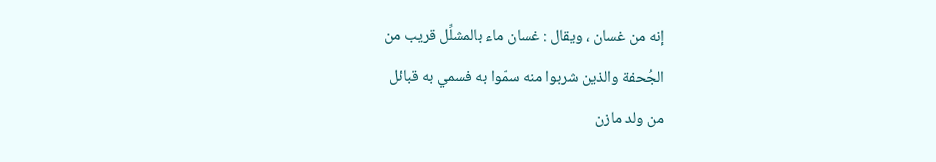إنه من غسان ، ويقال : غسان ماء بالمشلِّل قريب من
الجُحفة والذين شربوا منه سمّوا به فسمي به قبائل
من ولد مازن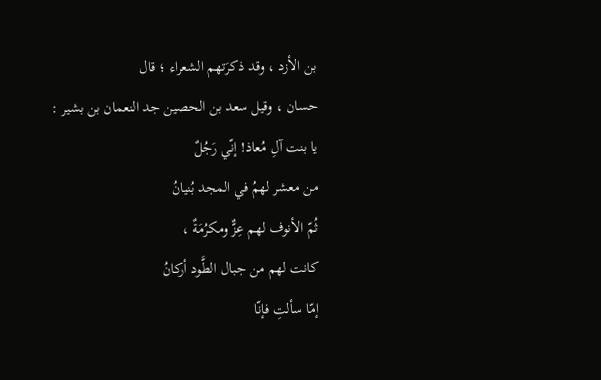بن الأزد ، وقد ذكرَتهم الشعراء ؛ قال
حسان ، وقيل سعد بن الحصين جد النعمان بن بشير :
يا بنت آلِ مُعاذ! إنّي رَجُلٌ
من معشر لهمُ في المجد بُنيانُ
ثُمّ الأنوف لهم عِزٌّ ومكرُمَةٌ ،
كانت لهم من جبال الطَّود أركانُ
إمّا سألتِ فإنّا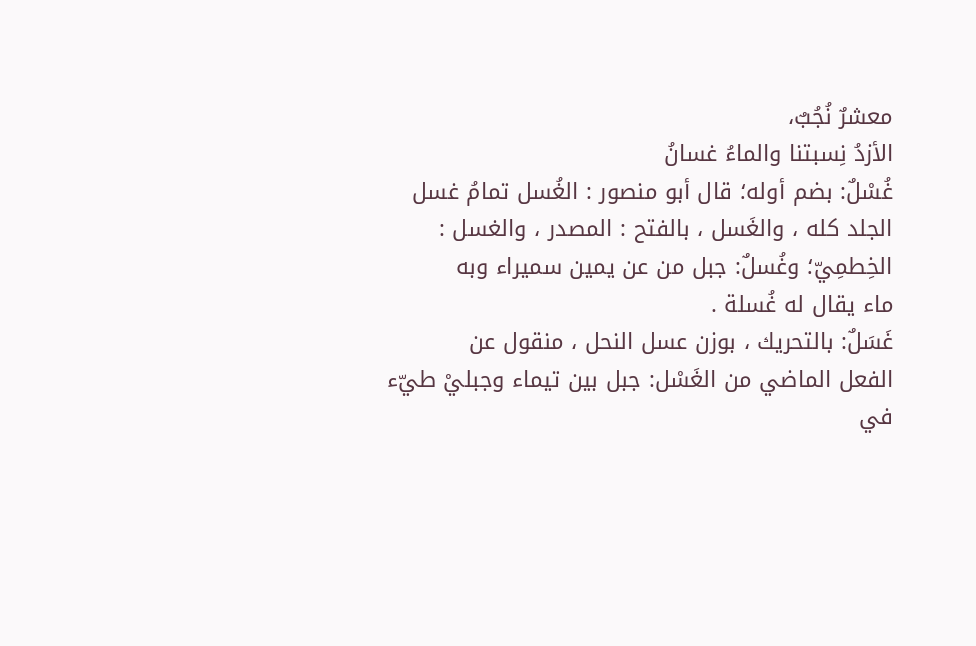معشرٌ نُجُبٌ،
الأزدُ نِسبتنا والماءُ غسانُ
غُسْلٌ: بضم أوله؛ قال أبو منصور : الغُسل تمامُ غسل
الجلد كله ، والغَسل ، بالفتح : المصدر ، والغسل :
الخِطمِيّ؛ وغُسلٌ: جبل من عن يمين سميراء وبه
ماء يقال له غُسلة .
غَسَلٌ: بالتحريك ، بوزن عسل النحل ، منقول عن
الفعل الماضي من الغَسْل: جبل بين تيماء وجبليْ طيّء
في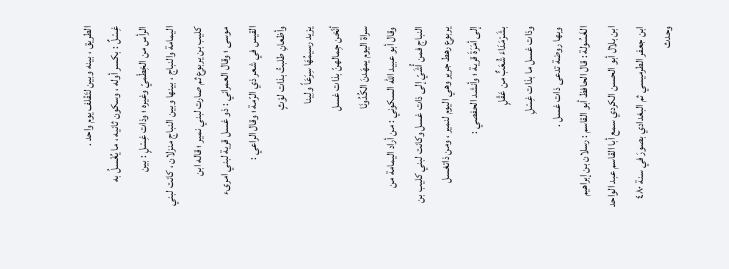الطريق ، بينه وبين لتَفْلف يوم واحد .
غِسْلٌ : بكسر أوله ، وسكون ثانيه ، ما يُغْسلُ به
الرأس من الخِطْميّ وغيره ؛ وذات غِسْلٍ : بين
اليمامة والنباج ، بينها وبين النباج منزلان ، كانت لبني
كليب بن يربوع ثم صارت لبني نمير ؛ قاله ابن
موسى ؛ وقال العمراني : ذو غسل قرية لبني امرىء
القيس في شعر ذي الرّمة ؛ وقال الراعي :
وأظعانِ طلبتُ بذات لوْثٍ
يزيد رسيمُهَا سِرَعَاً ولِينا
أنّخن جِمالهنّ بذات غسل
سراة اليوم يمهَدنَ الكُدُونَا
وقال أبو عبيد اللّه السكوني : من أراد اليمامة من
النباج فمن أُشَيّ إلى ذات غسل وكانت لبني كليب بن
یربوع رهط جرير وهي اليوم لنمیر ، ومن ذاتغسل
إلى أمَرَةَ قرية ؛ وأنشد الحفصي :
بشَرْمَدَاءَ شُعَبٌّ من عَقْلٍ
وذات غسل ما بذات غِسْلِ
وبها روضة تدعى ذات غسل .
الغَسُولة : قال الحافظ أبو القاسم : رسلان بن إبراهيم
ابن بلال أبو الحسن الكردي سمع أبا القاسم عبد الواحد
ابن جعفر الطرميسي ثم البغدادي بصورَ في سنة ٤٨٠
وحدث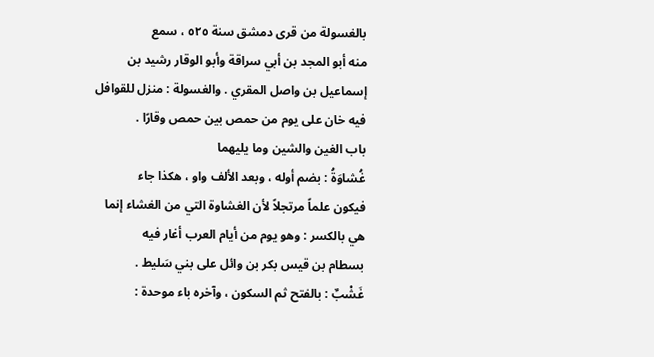بالغسولة من قرى دمشق سنة ٥٢٥ ، سمع
منه أبو المجد بن أبي سراقة وأبو الوقار رشيد بن
إسماعيل بن واصل المقري . والغسولة : منزل للقوافل
فيه خان على يوم من حمص بين حمص وقارًا .
باب الغین والشین وما یلیھما
غُشاوَةُ : بضم أوله ، وبعد الألف واو ، هكذا جاء
فيكون علماً مرتجلاً لأن الغشاوة التي من الغشاء إنما
هي بالكسر : وهو يوم من أيام العرب أغار فيه
بسطام بن قيس بكر بن وائل على بني سَليط .
غَشْبٌ : بالفتح ثم السكون ، وآخره باء موحدة :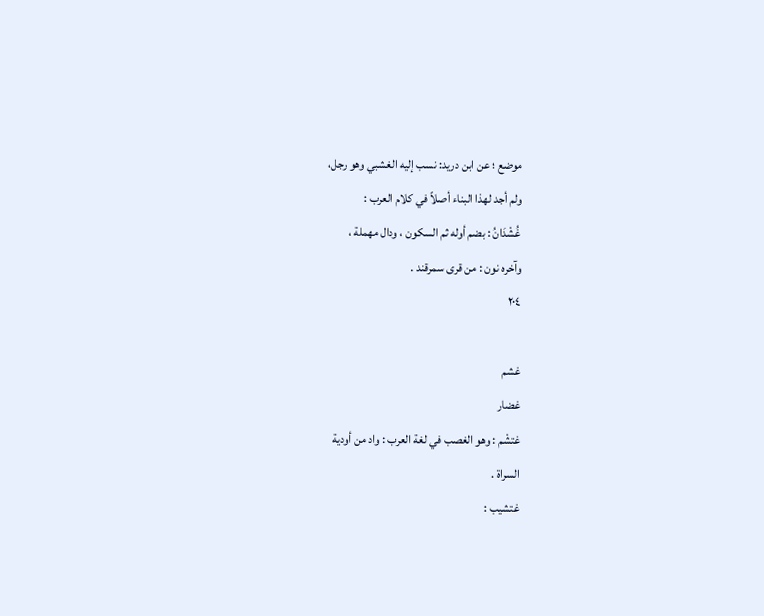موضع ؛ عن ابن دريد: نسب إليه الغشبي وهو رجل،
ولم أجد لهذا البناء أصلاً في كلام العرب :
غُشْدَانُ : بضم أوله ثم السكون ، ودال مهملة ،
وآخره نون : من قرى سمرقند .
٢٠٤

غشم
غضار
غتشْم : وهو الغصب في لغة العرب : واد من أودية
السراة .
غتشيب :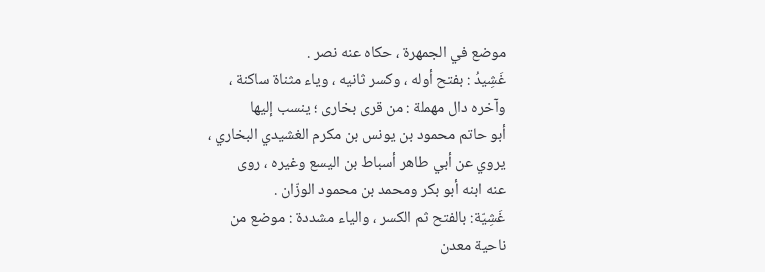موضع في الجمهرة ، حكاه عنه نصر .
غَشِيدُ : بفتح أوله ، وکسر ثانيه ، وياء مثناة ساكنة ،
وآخره دال مهملة : من قرى بخارى ؛ ينسب إليها
أبو حاتم محمود بن يونس بن مكرم الغشيدي البخاري ،
يروي عن أبي طاهر أسباط بن اليسع وغيره ، روى
عنه ابنه أبو بكر ومحمد بن محمود الوزّان .
غَشِيّة: بالفتح ثم الكسر ، والياء مشددة : موضع من
ناحية معدن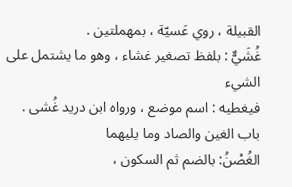القبيلة ، روي عَسيّة ، بمهملتين .
غُشَيٌّ : بلفظ تصغير غشاء ، وهو ما يشتمل على الشيء
فيغطيه : اسم موضع ، ورواه ابن دريد غُشى .
باب الغین والصاد وما یلیهما
الغُصْنُ: بالضم ثم السكون ،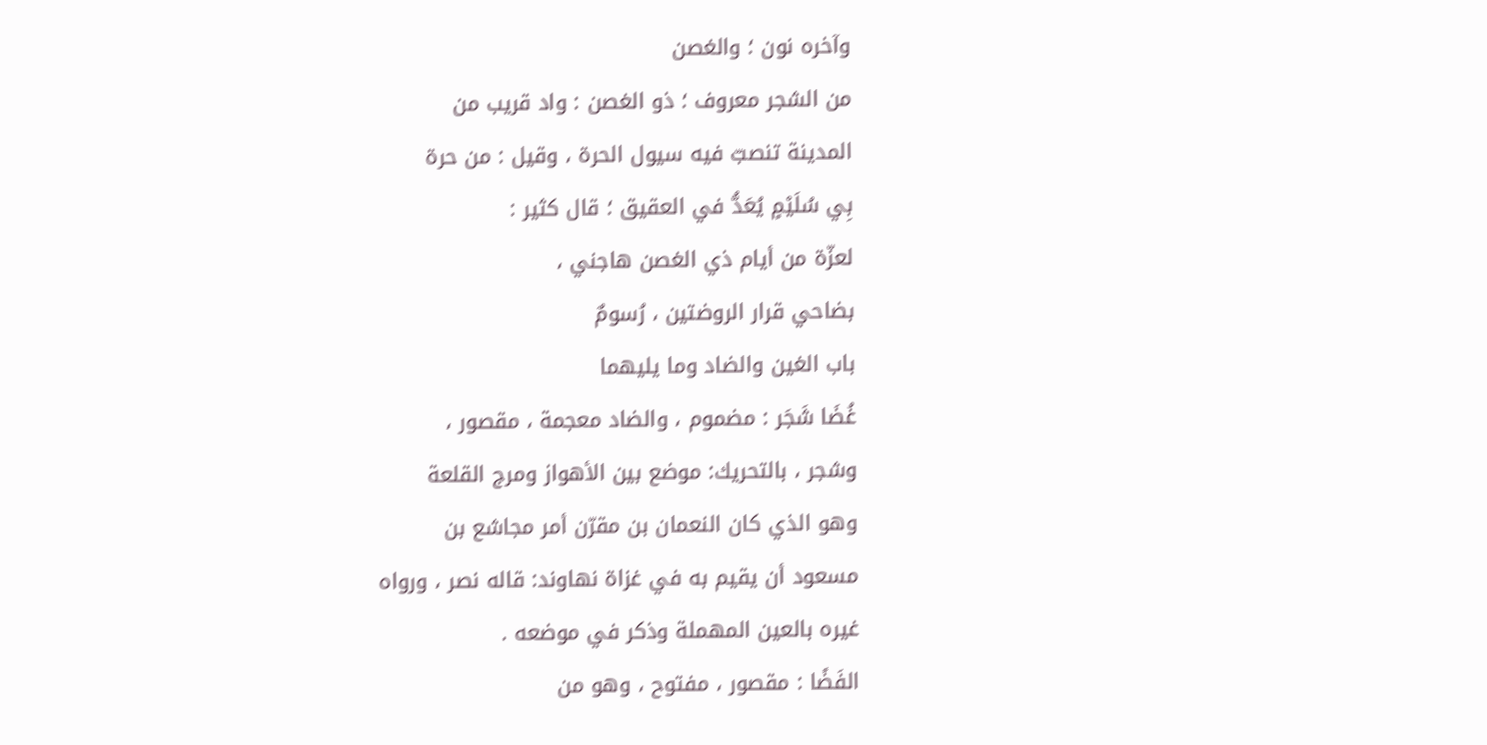وآخره نون ؛ والغصن
من الشجر معروف ؛ ذو الغصن : واد قريب من
المدينة تنصبّ فيه سيول الحرة ، وقيل : من حرة
بِي سُلَيْمٍ يُعَدُّ في العقيق ؛ قال كثير :
لعزّة من أیام ذي الغصن هاجني ،
بضاحي قرار الروضتين ، رُسومٌ
باب الغین والضاد وما یلیهما
غُضَا شَجَر : مضموم ، والضاد معجمة ، مقصور ،
وشجر ، بالتحريك: موضع بين الأهواز ومرج القلعة
وهو الذي كان النعمان بن مقرّن أمر مجاشع بن
مسعود أن يقيم به في غزاة نهاوند: قاله نصر ، ورواه
غيره بالعين المهملة وذكر في موضعه .
الفَضًا : مقصور ، مفتوح ، وهو من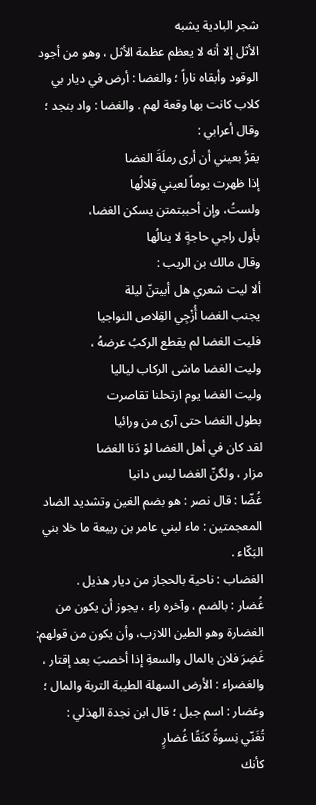شجر البادية يشبه
الأثل إلا أنه لا يعظم عظمة الأثل ، وهو من أجود
الوقود وأبقاه ناراً ؛ والغضا : أرض في ديار بي
كلاب كانت بها وقعة لهم . والغضا : واد بنجد ؛
وقال أعرابي :
يقرُّ بعيني أن أرى رملَةَ الغضا
إذا ظهرت يوماً لعيني قِلالُها
ولستُ، وإن أحببتمتن یسکن الغضا،
بأول راجي حاجةٍ لا ينالُها
وقال مالك بن الريب :
ألا ليت شعري هل أبيتنّ ليلة
يجنب الغضا أُزْجِي القِلاص النواجيا
فليت الغضا لم يقطع الركبُ عرضهُ ،
وليت الغضا ماشى الركاب لياليا
وليت الغضا يوم ارتحلنا تقاصرت
بطول الغضا حتی آری من ورائیا
لقد كان في أهل الغضا لوْ دَنا الغضا
مزار ، ولگنّ الغضا ليس دانيا
غُضّا : قال نصر : هو بضم الغين وتشديد الضاد
المعجمتين : ماء لبني عامر بن ربيعة ما خلا بني
البَكّاء .
الغضاب : ناحية بالحجاز من ديار هذيل .
غُضار : بالضم ، وآخره راء ، يجوز أن يكون من
الغضارة وهو الطين اللازب، وأن يكون من قولهم:
غَضِرَ فلان بالمال والسعةِ إذا أخصبَ بعد إقتار ،
والغضراء : الأرض السهلة الطيبة التربة والمال ؛
وغضار : اسم جبل ؛ قال ابن نجدة الهذلي :
تُغَنّي نِسوةً كنَقًا غُضارٍ
كأنك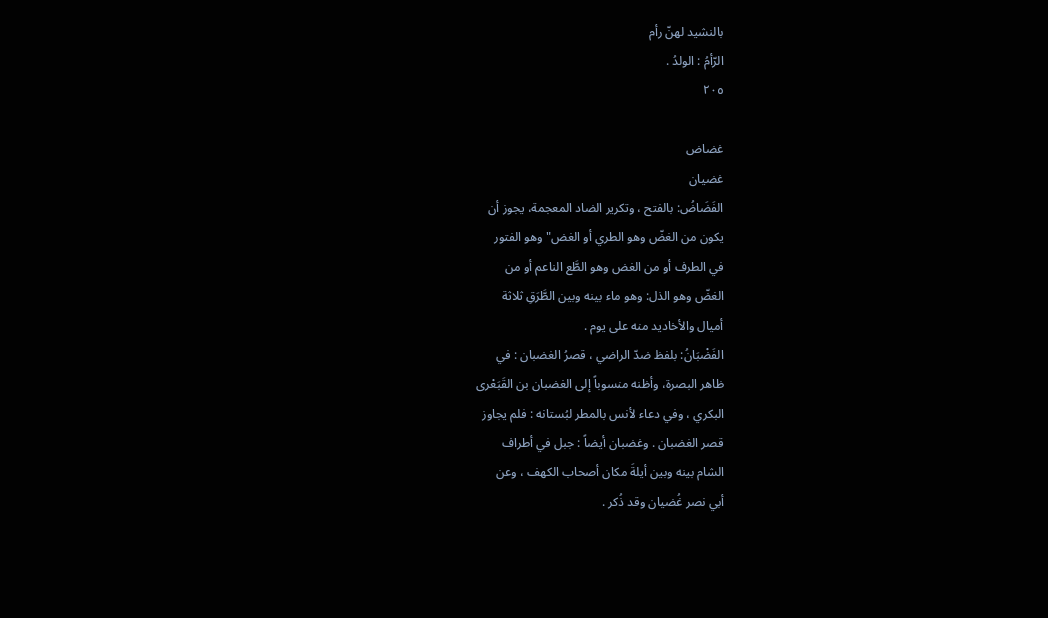بالنشيد لهنّ رأم
الرّأمُ : الولدُ .
٢٠٥

غضاض
غضیان
الفَضَاضُ: بالفتح ، وتكرير الضاد المعجمة، يجوز أن
يكون من الغضّ وهو الطري أو الغض" وهو الفتور
في الطرف أو من الغض وهو الطَّع الناعم أو من
الغضّ وهو الذل: وهو ماء بينه وبين الطَّرَقِ ثلاثة
أميال والأخاديد منه على يوم .
الفَضْبَانُ: بلفظ ضدّ الراضي ، قصرُ الغضبان : في
ظاهر البصرة، وأظنه منسوباً إلى الغضبان بن القَبَعْرى
البكري ، وفي دعاء لأنس بالمطر لبُستانه : فلم يجاوز
قصر الغضبان . وغضبان أيضاً : جبل في أطراف
الشام بينه وبين أيلةَ مكان أصحاب الكهف ، وعن
أبي نصر غُضيان وقد ذُكر .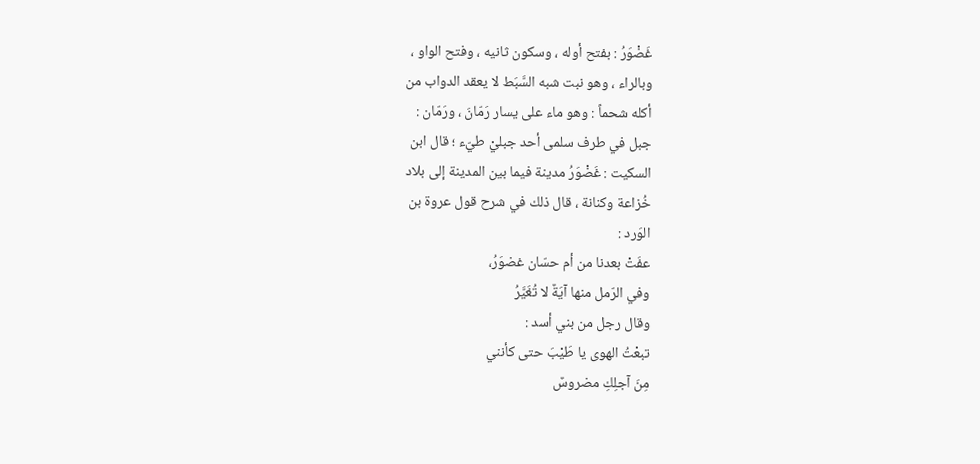غَضْوَرُ : بفتح أوله ، وسکون ثانيه ، وفتح الواو ،
وبالراء ، وهو نبت شبه السَّبَط لا يعقد الدواب من
أكله شحماً : وهو ماء على يسار رَمّانَ ، ورَمّان :
جبل في طرف سلمى أحد جبليْ طيّء ؛ قال ابن
السكيت : غَضْوَرُ مدينة فيما بين المدينة إلى بلاد
خُزاعة وكنانة ، قال ذلك في شرح قول عروة بن
الوَرد :
عفَتْ بعدنا من أم حسّان غضوَرُ،
وفي الرّمل منها آيَةٌ لا تُغَيَّرُ
وقال رجل من بني أسد :
تبعْتُ الهوى يا طَيْبَ حتى كأنني
مِنَ آجلِكِ مضروسٌ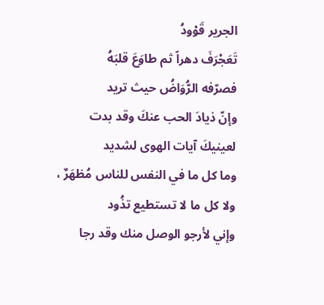الجرير قَوْودُ
تَعَجْرَفَ دهراً ثم طاوَعَ قلبَهُ
فصرّفه الرُّوَاضُ حيث تريد
وإنّ ذيادَ الحب عنكَ وقد بدت
لعينيكَ آيات الهوى لشديد
وما كل ما في النفس للناس مُظهَرٌ ،
ولا كل ما لا تستطيع تذُود
وإني لأرجو الوصل منك وقد رجا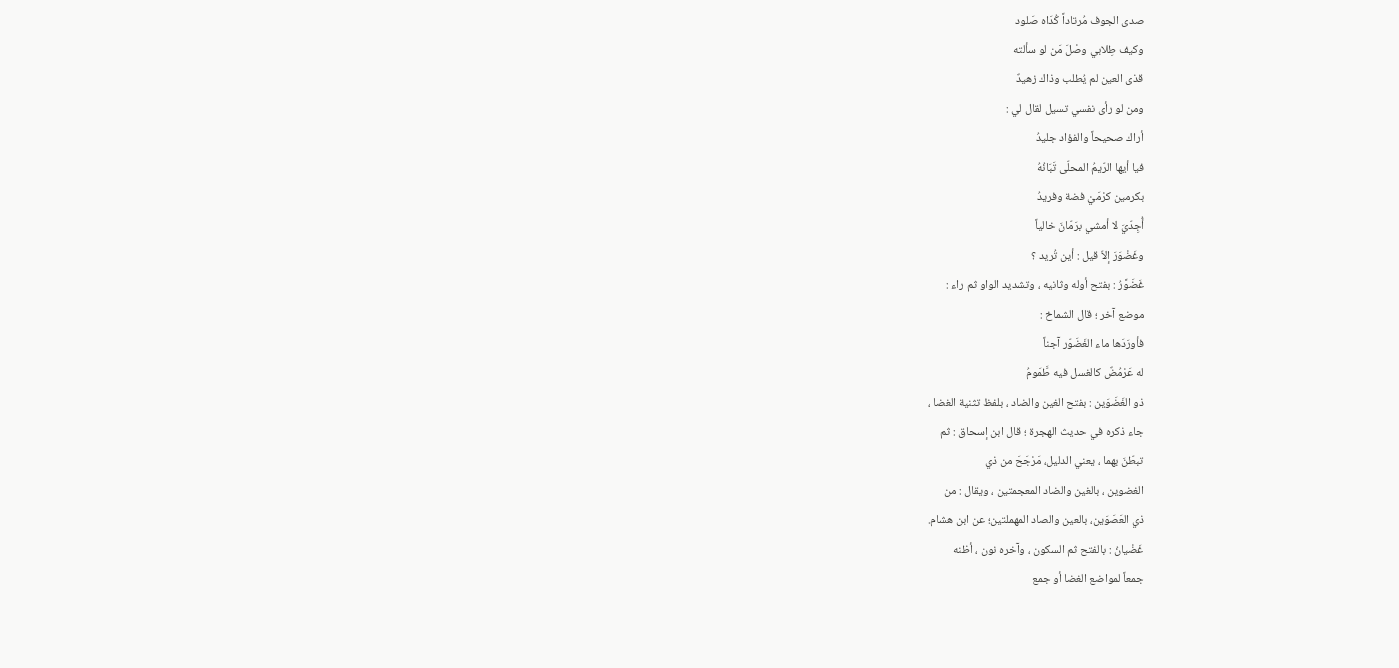صدى الجوف مُرتاداً كُدَاه صَلود
وكيف طِلابي وصْلَ مَن لو سألته
قذى العين لم يُطلب وذاك زهيدٌ
ومن لو رأى نفسي تسيل لقال لي :
أراك صحيحاً والفؤاد جليدُ
فيا أيها الرّيمُ المحلّى تَبَانُهُ
بكرمين كرْمَيْ فضة وفريدُ
أُجِدّيَ لا أمشي برَمّانَ خالياً
وغَضْوَرَ إلاّ قيل : أين تُريد ؟
غَضَوَّرُ : بفتح أوله وثانيه ، وتشديد الواو ثم راء :
موضع آخر ؛ قال الشماخ :
فأورَدَها ماء الغَضَوّر آجناً
له عَرْمُضٌ كالغسل فيه طَّمَومُ
ذو الغَضَوَين : بفتح الغين والضاد ، بلفظ تثنية الغضا ،
جاء ذكره في حديث الهجرة ؛ قال ابن إسحاق : ثم
تبطّنَ بهما ، يعني الدليل، مَرْجَحَ من ذي
الغضوين ، بالغين والضاد المعجمتين ، ويقال : من
ذي العَصَوَين، بالعين والصاد المهملتين؛ عن ابن هشام.
غَضْيانُ : بالفتح ثم السكون ، وآخره نون ، أظنه
جمعاً لمواضع الغضا أو جمع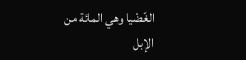الغّضْيا وهي المائة من
الإبل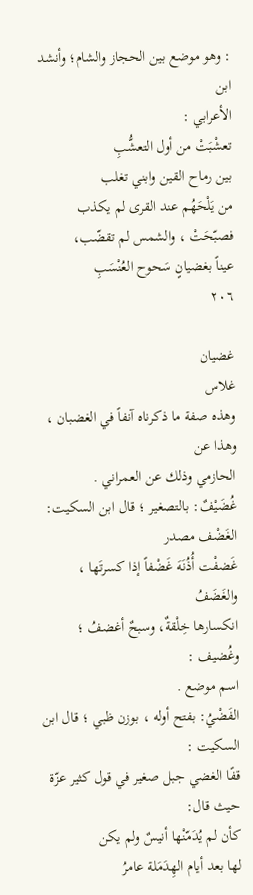: وهو موضع بين الحجاز والشام؛ وأنشد ابن
الأعرابي :
تعشْبَتْ من أول التعشُّبِ
بين رماح القين وابني تغلب
من يَلْحَهُم عند القرى لم يكذب
فصبّحَتْ ، والشمس لم تقضّب،
عيناً بغضيانٍ سَحوح العُنْسَبِ
٢٠٦

غضيان
غلاس
وهذه صفة ما ذكرناه آنفاً في الغضبان ، وهذا عن
الحازمي وذلك عن العمراني .
غُضَيْفٌ: بالتصغير ؛ قال ابن السكيت: الغَضْف مصدر
غَضفْت أُذُنَهَ غَضْفاً إذا كسرتَها ، والغَضَفُ
انكسارها خِلْقةٌ، وسبحٌ أغضفُ ؛ وغُضيف :
اسم موضع .
الفَضْيُ: بفتح أوله ، بوزن ظبي ؛ قال ابن السكيت :
قفًا الغضي جبل صغير في قول كثير عزّة حيث قال:
كأن لم يُدَمّنْها أنيسٌ ولم يكن
لها بعد أيام الهِدَمَلة عامرُ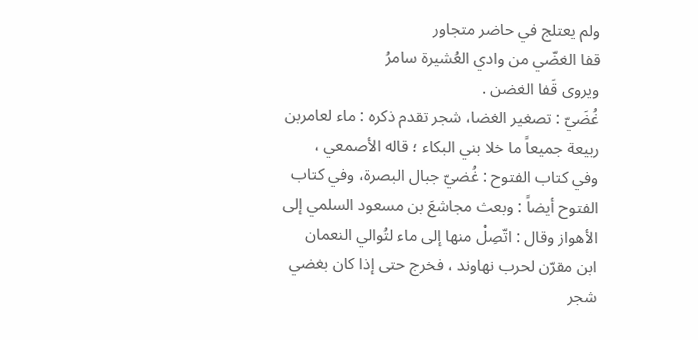ولم يعتلج في حاضر متجاور
قفا الغضّي من وادي العُشيرة سامرُ
ويروى قَفا الغضن .
غُضَيّ : تصغير الغضا، شجر تقدم ذكره : ماء لعامربن
ربيعة جميعاً ما خلا بني البكاء ؛ قاله الأصمعي ،
وفي كتاب الفتوح : غُضيّ جبال البصرة، وفي كتاب
الفتوح أيضاً : وبعث مجاشعَ بن مسعود السلمي إلى
الأهواز وقال : اتّصِلْ منها إلى ماء لتُوالي النعمان
ابن مقرّن لحرب نهاوند ، فخرج حتى إذا كان بغضي
شجر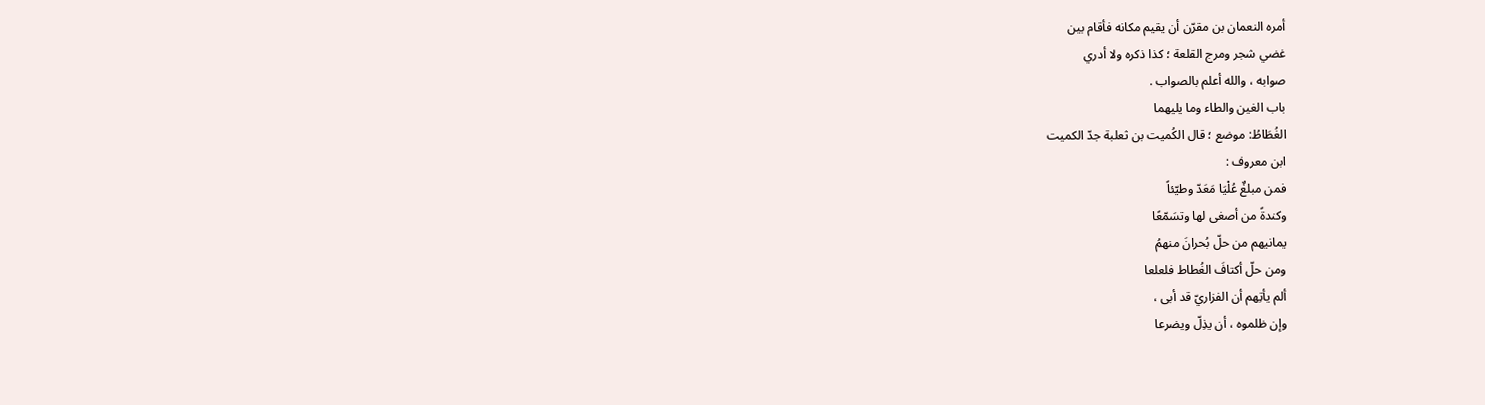أمره النعمان بن مقرّن أن يقيم مكانه فأقام بين
غضي شجر ومرج القلعة ؛ كذا ذكره ولا أدري
صوابه ، والله أعلم بالصواب .
باب الغین والطاء وما يليهما
الغُطَاطُ: موضع ؛ قال الكُميت بن ثعلبة جدّ الكميت
ابن معروف :
فمن مبلغٌ عُلْيَا مَعَدّ وطيّئاً
وكندةً من أصغى لها وتسَمّعًا
يمانيهم من حلّ بُحرانَ منهمُ
ومن حلّ أكتافَ الغُطاط فلعلعا
ألم يأتِهم أن الفزاريّ قد أبى ،
وإن ظلموه ، أن يذِلّ ويضرعا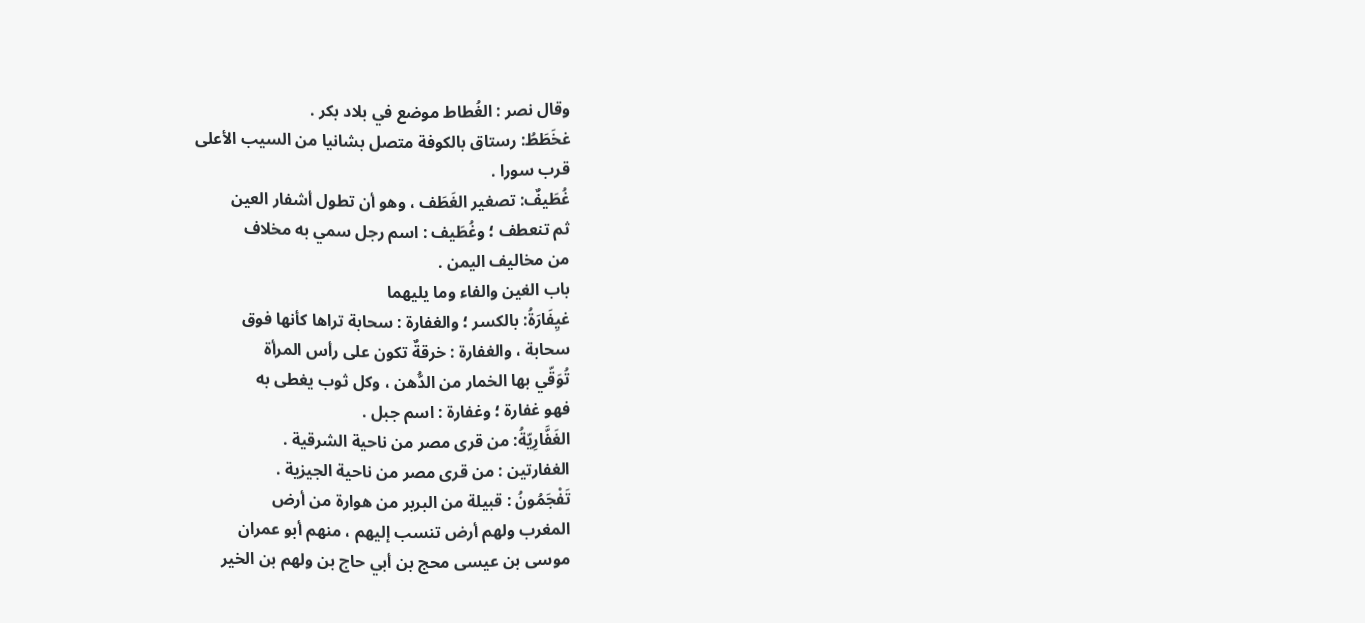وقال نصر : الغُطاط موضع في بلاد بكر .
غخَطَطُ: رستاق بالكوفة متصل بشانيا من السيب الأعلى
قرب سورا .
غُطَيفٌ: تصغير الغَطَف ، وهو أن تطول أشفار العين
ثم تنعطف ؛ وغُطَيف : اسم رجل سمي به مخلاف
من مخاليف اليمن .
باب الغين والفاء وما يليهما
غيِفَارَةُ: بالكسر ؛ والغفارة : سحابة تراها كأنها فوق
سحابة ، والغفارة : خرقةٌ تكون على رأس المرأة
تُوَقّي بها الخمار من الدُّهن ، وكل ثوب يغطى به
فهو غفارة ؛ وغفارة : اسم جبل .
الغَفَّارِيّةُ: من قرى مصر من ناحية الشرقية .
الغفارتين : من قرى مصر من ناحية الجيزية .
تَفْجَمُونُ : قبيلة من البربر من هوارة من أرض
المغرب ولهم أرض تنسب إليهم ، منهم أبو عمران
موسى بن عيسى محج بن أبي حاج بن ولهم بن الخير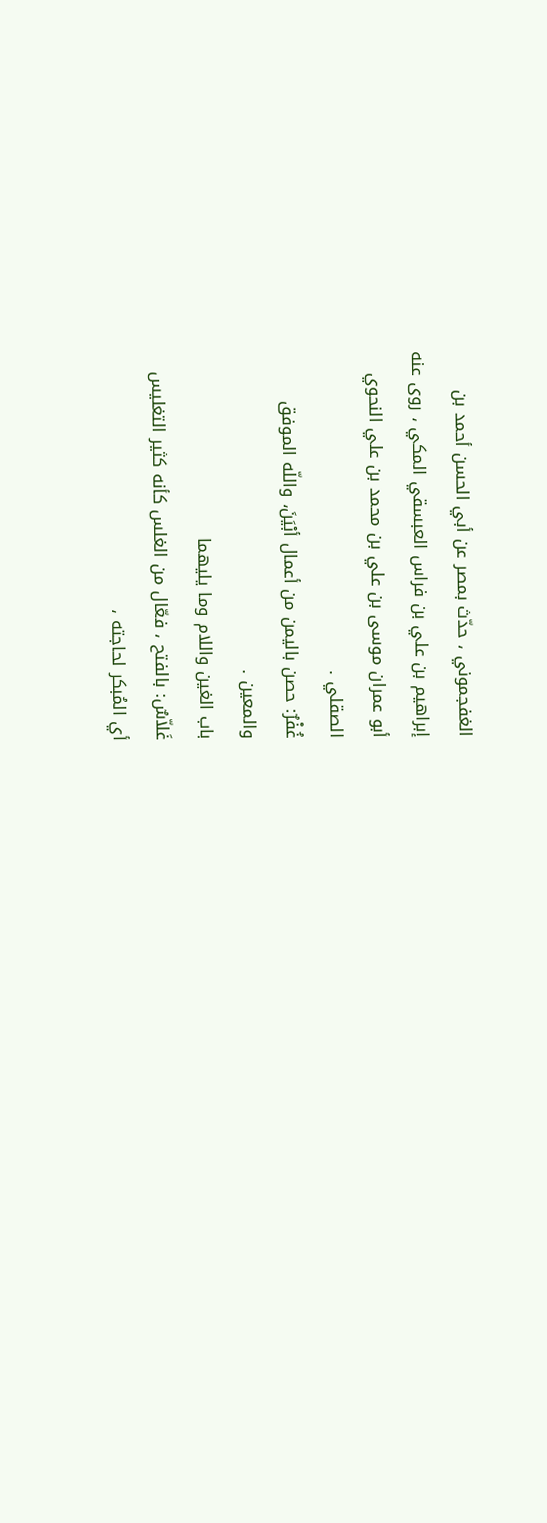الغفجموني ، حدّث بمصر عن أبي الحسن أحمد بن
إبراهيم بن علي بن فراس العبسقي المكي ، روى عنه
أبو عمران موسى بن علي بن محمد بن علي النحوي
الصقلي .
غُفْرٌ: حصن باليمن من أعمال أبْيَنَ، واللّه الموفق
والمعين .
باب الغين واللام وما يليهما
غَلاّسٌ: بالفتح ، فعّال من الغلس كأنه كثير التغليس
أي المُبكر لحاجته ،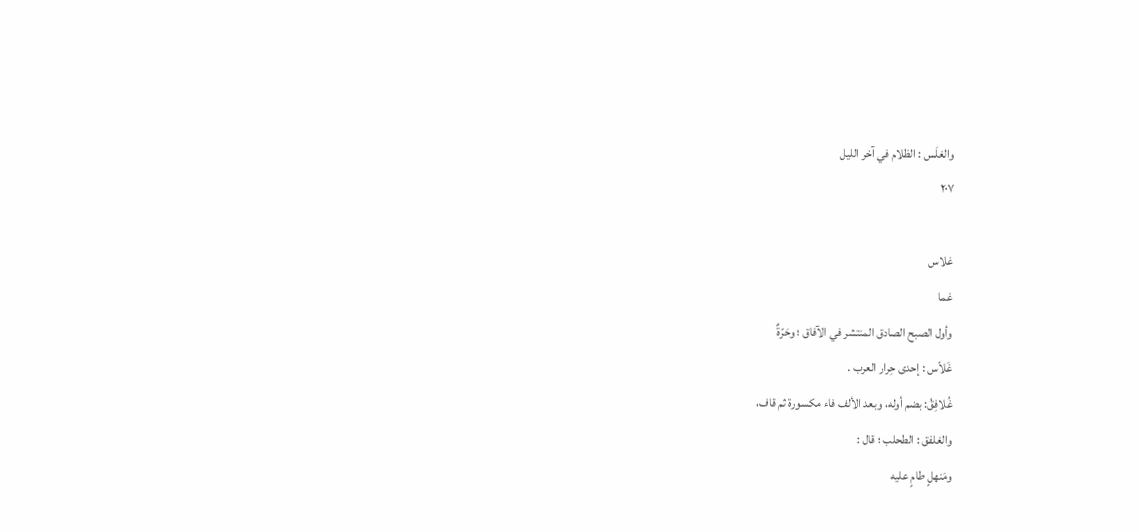والغلَس : الظلام في آخر الليل
٢٠٧

غلاس
غما
وأول الصبح الصادق المنتشر في الآفاق ؛ وحَرّةٌ
غَلاّس : إحدى حِرار العرب .
غُلافِقُ: بضم أوله، وبعد الألف فاء مكسورة ثم قاف،
والغلفق : الطحلب ؛ قال :
ومَنهلٍ طامٍ عليه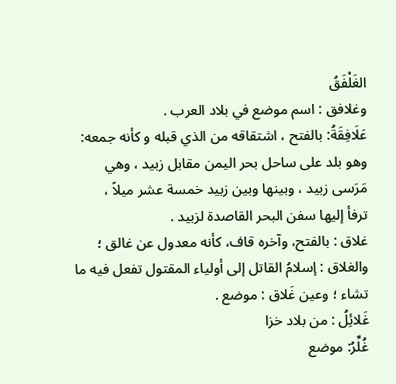الغَلْفَقُ
وغلافق : اسم موضع في بلاد العرب .
عَلَافِقَةُ: بالفتح ، اشتقاقه من الذي قبله و كأنه جمعه:
وهو بلد على ساحل بحر اليمن مقابل زبيد ، وهي
مَرَسی زبيد ، وبينها وبين زبيد خمسة عشر ميلاً ،
ترفأ إليها سفن البحر القاصدة لزبيد .
غلاق : بالفتح، وآخره قاف، كأنه معدول عن غالق ؛
والغلاق : إسلامُ القاتل إلى أولياء المقتول تفعل فيه ما
تشاء ؛ وعين غَلاق : موضع .
غَلائِلُ : من بلاد خزا
غُلِّرُ: موضع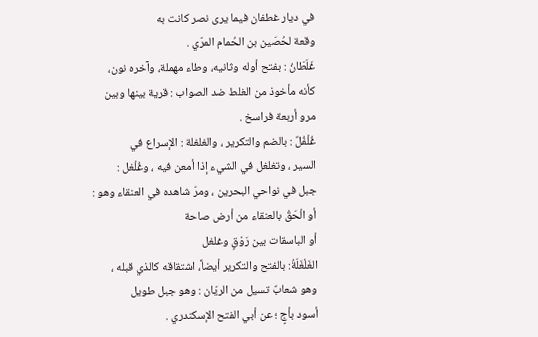في ديار غطفان فيما يرى نصر كانت به
وقعة لحُصَين بن الحُمام المرّي .
غَلَطَانُ : بفتح أوله وثانيه، وطاء مهملة، وآخره نون،
كأنه مأخوذ من الغلط ضد الصواب : قرية بينها وبين
مرو أربعة فراسخ .
غُلْفُلٌ : بالضم والتكرير ، والغلغلة : الإسراع في
السير ، وتغلغل في الشيء إذا أمعن فيه ، وغُلْغل :
جبل في نواحي البحرين ، ومرّ شاهده في العنقاء وهو :
أو الْحَقُ بالعنقاء من أرض صاحة
أو الباسقات بين رَوْقٍ وغلغل
الغَلْغَلَةُ: بالفتح والتكرير أيضاً، اشتقاقه كالذي قبله ،
وهو شعابٌ تسيل من الريّان : وهو جبل طويل
أسود بأجٍ ؛ عن أبي الفتح الإسكندري .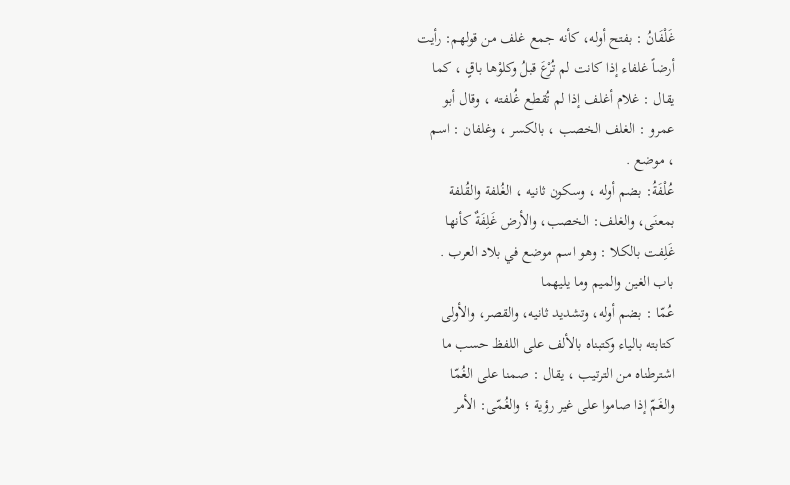غَلْفَانُ : بفتح أوله، كأنه جمع غلف من قولهم: رأيت
أرضاً غلفاء إذا كانت لم تُرْعَ قبلُ وكلوْها باقٍ ، كما
يقال : غلام أغلف إذا لم تُقطع غُلفته ، وقال أبو
عمرو : الغلف الخصب ، بالكسر ، وغلفان : اسم
، موضع .
عُلْفَةُ: بضم أوله ، وسكون ثانيه ، الغُلفة والقُلفة
بمعنَى، والغلف: الخصب، والأرض غَلِفَةٌ كأنها
غَلِفت بالكلا : وهو اسم موضع في بلاد العرب .
باب الغين والميم وما يليهما
عُمّا : بضم أوله، وتشديد ثانيه، والقصر، والأولى
كتابته بالياء وكتبناه بالألف على اللفظ حسب ما
اشترطناه من الترتيب ، يقال : صمنا على الغُمّا
والغَمّ إذا صاموا على غير رؤية ؛ والغُمّى: الأمر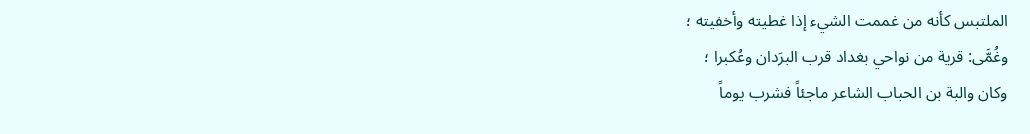الملتبس كأنه من غممت الشيء إذا غطيته وأخفيته ؛
وغُمَّى: قرية من نواحي بغداد قرب البرَدان وعُكبرا ؛
وكان والبة بن الحباب الشاعر ماجئاً فشرب يوماً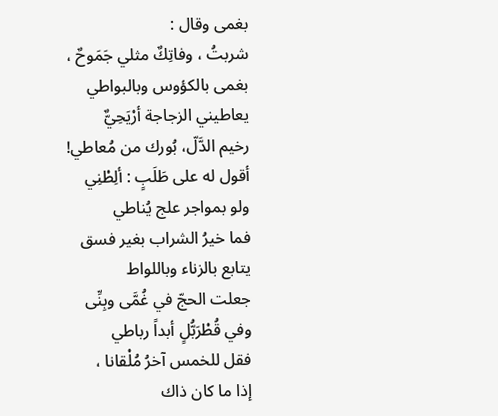بغمى وقال :
شربتُ ، وفاتِكٌ مثلي جَمَوحٌ ،
بغمی بالكؤوس وبالبواطي
يعاطيني الزجاجة أرْيَحِيٌّ
رخيم الدَّلّ، بُورك من مُعاطي!
أقول له على طَلَبٍ : ألِطْنِي
ولو بمواجر علج يُناطي
فما خيرُ الشراب بغير فسق
يتابع بالزناء وباللواط
جعلت الحجّ في غُمَّى وبِنِّى
وفي قُطْرَبُّلٍ أبداً رباطي
فقل للخمس آخرُ مُلْقانا ،
إذا ما كان ذاك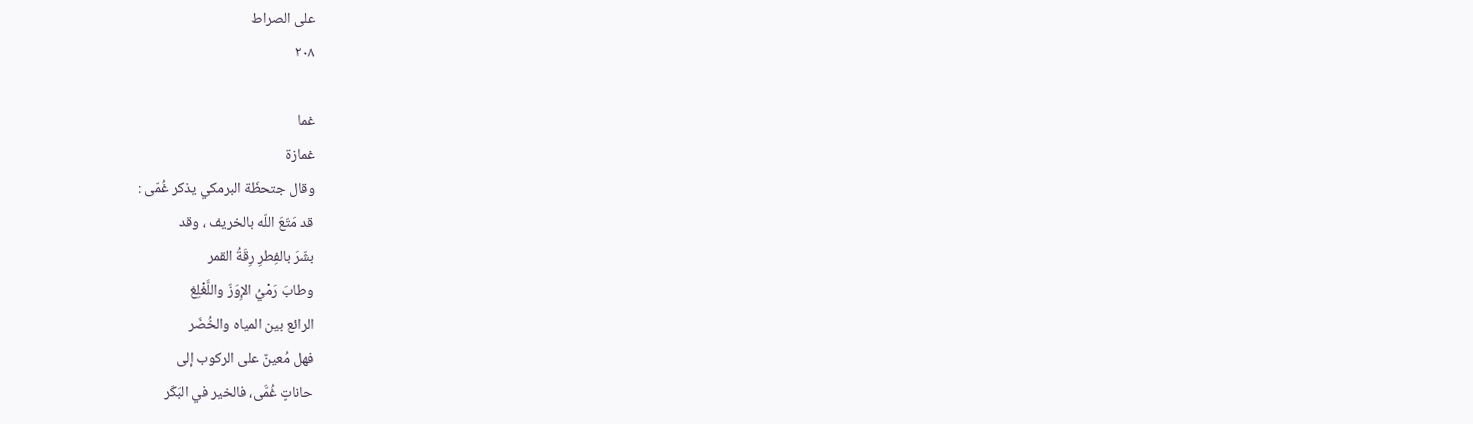على الصراط
٢٠٨

غما
غمازة
وقال جتحظَة البرمكي يذكر غُمّى :
قد مَتّعَ اللّه بالخريف ، وقد
بشّرَ بالفِطرِ رِقَةُ القمر
وطابَ رَمْيُ الإِوَزّ واللَّغْلِغ
الرائع بين المياه والخُضَر
فهل مُعينٌ على الركوب إلى
حاناتٍ غُمَّى، فالخير في البَكّر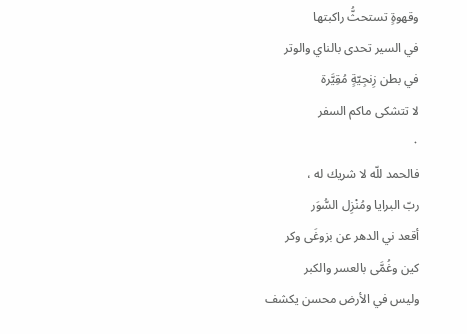وقهوةٍ تستحثُّ راكبتها
في السیر تحدی بالناي والوتر
في بطن زِنجِيّةٍ مُقِيَّرة
لا تتشكى ماكم السفر
٠
فالحمد للّه لا شريك له ،
ربّ البرايا ومُنْزِل السُّوَر
أقعد ني الدهر عن بزوغَى وكر
كين وغُمَّى بالعسر والكبر
وليس في الأرض محسن یکشف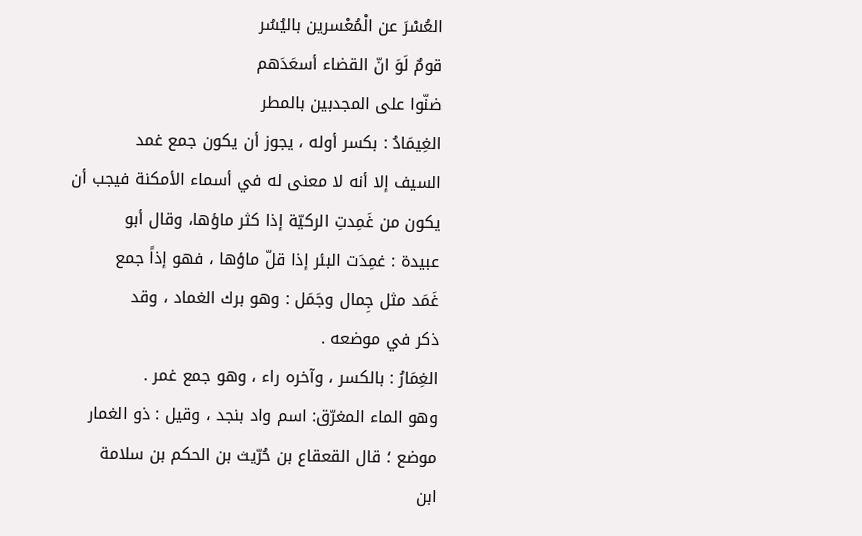العُسْرَ عن الْمُعْسرين باليُسُر
قومٌ لَوَ انّ القضاء أسعَدَهم
ضنّوا على المجدبين بالمطر
الغِيمَادُ : بكسر أوله ، يجوز أن يكون جمع غمد
السيف إلا أنه لا معنى له في أسماء الأمكنة فيجب أن
يكون من غَمِدتِ الركيّة إذا كثر ماؤها، وقال أبو
عبيدة : غمِدَت البئر إذا قلّ ماؤها ، فهو إذاً جمع
غَمَد مثل جِمال وجَمَل : وهو برك الغماد ، وقد
ذكر في موضعه .
الغِمَارُ : بالكسر ، وآخره راء ، وهو جمع غمر .
وهو الماء المغرّق: اسم واد بنجد ، وقيل : ذو الغمار
موضع ؛ قال القعقاع بن حُرّيث بن الحكم بن سلامة
ابن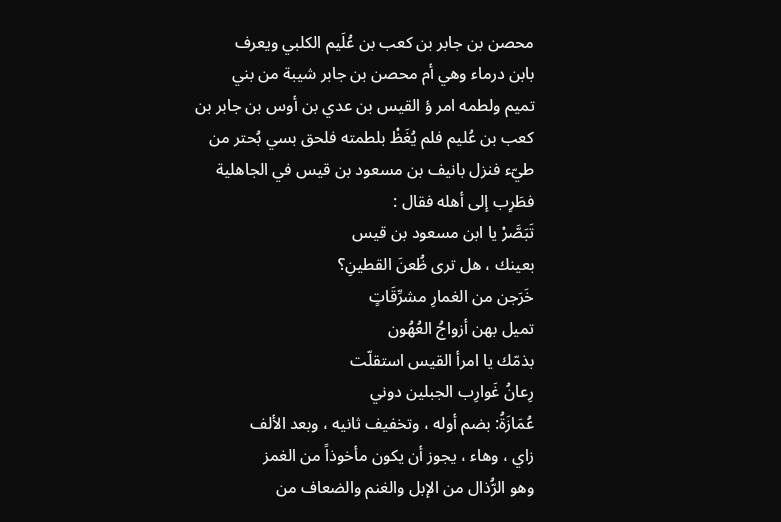محصن بن جابر بن كعب بن عُلَيم الكلبي ويعرف
بابن درماء وهي أم محصن بن جابر شيبة من بني
تميم ولطمه امر ؤ القيس بن عدي بن أوس بن جابر بن
كعب بن عُليم فلم يُغَظْ بلطمته فلحق بسي بُحتر من
طيّء فنزل بانيف بن مسعود بن قيس في الجاهلية
فطَرِب إلى أهله فقال :
تَبَصَّرْ يا ابن مسعود بن قيس
بعينك ، هل ترى ظُعنَ القطينِ؟
خَرَجن من الغمارِ مشرِّقَاتٍ
تميل بهن أزواجُ العُهُون
بذمّك يا امرأ القيس استقلّت
رِعانُ غَوارِب الجبلين دوني
عُمَازَةُ: بضم أوله ، وتخفيف ثانيه ، وبعد الألف
زاي ، وهاء ، يجوز أن يكون مأخوذاً من الغمز
وهو الرُّذال من الإبل والغنم والضعاف من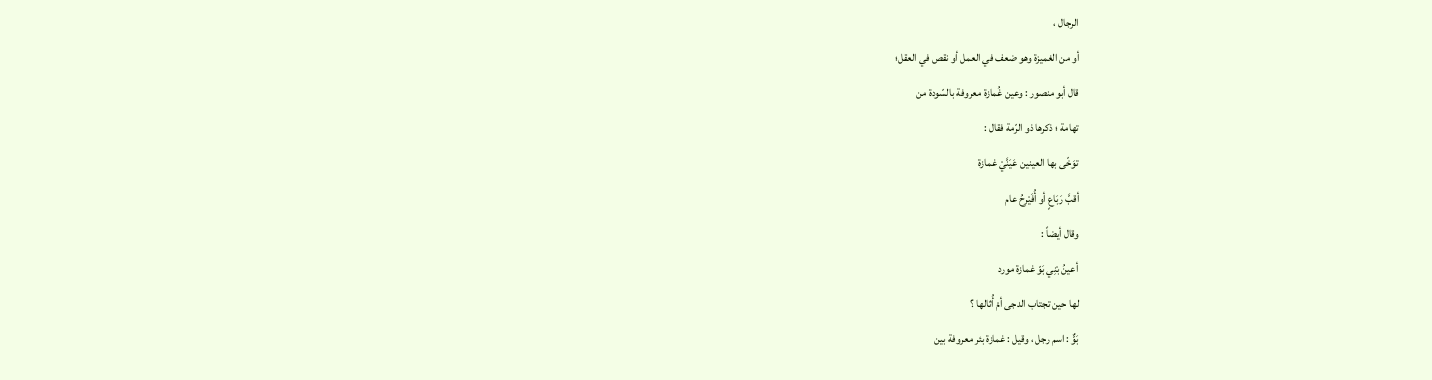الرجال ،
أو من الغميزة وهو ضعف في العمل أو نقص في العقل؛
قال أبو منصور : وعين غُمازة معروفة بالسّودة من
تهامة ؛ ذكرها ذو الرّمة فقال :
توَخّى بها العينين عَيَنَّيْ غمازة
أقبَّ رَبَاعٍ أو أُفَيْرِحُ عام
وقال أيضاً :
أعينُ بْنِي بَوّ غمازة مورد
لها حين تجتاب الدجى أمْ أُثالها ؟
بَوٌّ : اسم رجل ، وقيل : غمازة بئر معروفة بين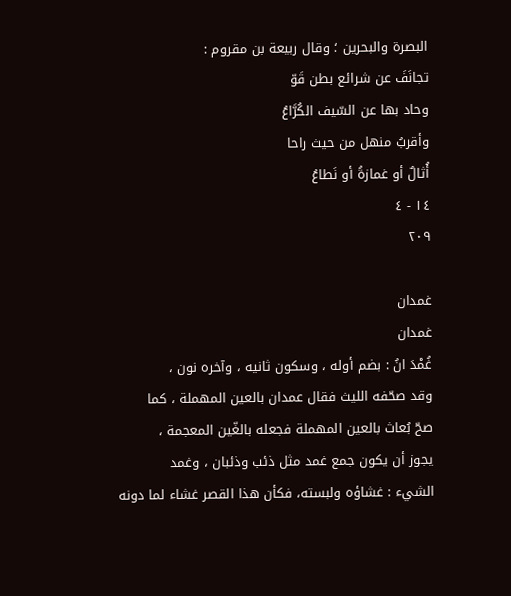البصرة والبحرين ؛ وقال ربيعة بن مقروم :
تجانَفَ عن شرائع بطن قَوّ
وحاد بها عن السّيف الكُرَّاعُ
وأقربُ منهل من حيث راحا
أُثالٌ أو غمازةُ أو نَطاعُ
١٤ - ٤
٢٠٩

غمدان
غمدان
غُمْدَ انُ : بضم أوله ، وسکون ثانيه ، وآخره نون ،
وقد صحّفه الليث فقال عمدان بالعين المهملة ، كما
صحّ بُعاث بالعين المهملة فجعله بالغّين المعجمة ،
يجوز أن یکون جمع غمد مثل ذئب وذئبان ، وغمد
الشيء : غشاؤه ولبسته، فكأن هذا القصر غشاء لما دونه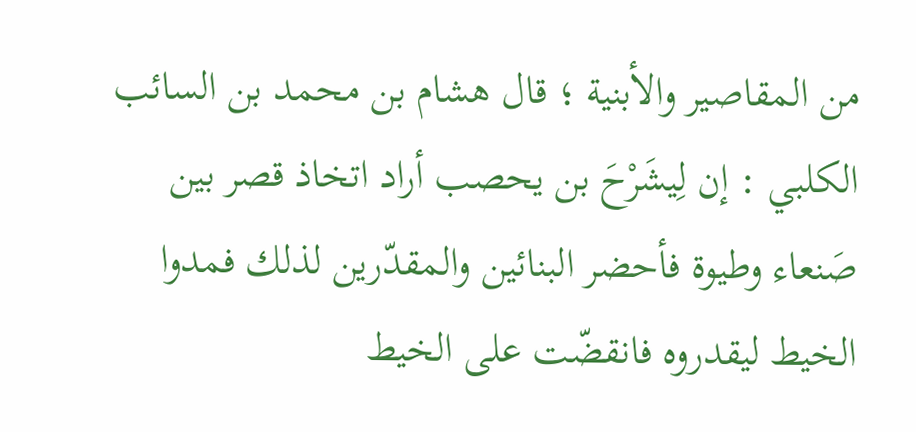من المقاصير والأبنية ؛ قال هشام بن محمد بن السائب
الكلبي : إن لِيشَرْحَ بن يحصب أراد اتخاذ قصر بين
صَنعاء وطيوة فأحضر البنائين والمقدّرين لذلك فمدوا
الخيط ليقدروه فانقضّت على الخيط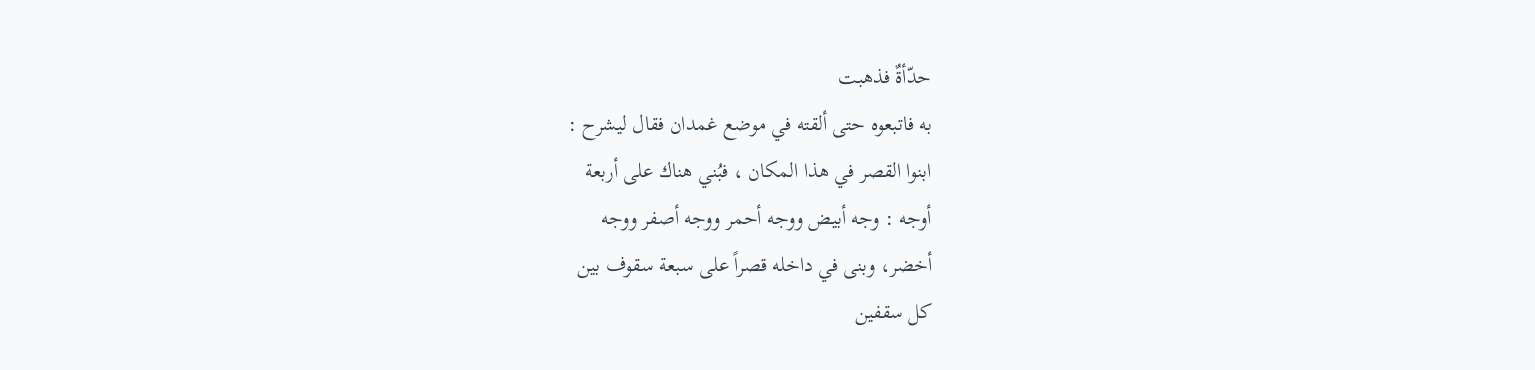حدّأةٌ فذهبت
به فاتبعوه حتى ألقته في موضع غمدان فقال ليشرح :
ابنوا القصر في هذا المكان ، فبُني هناك على أربعة
أوجه : وجه أبيض ووجه أحمر ووجه أصفر ووجه
أخضر، وبنى في داخله قصراً على سبعة سقوف بين
كل سقفين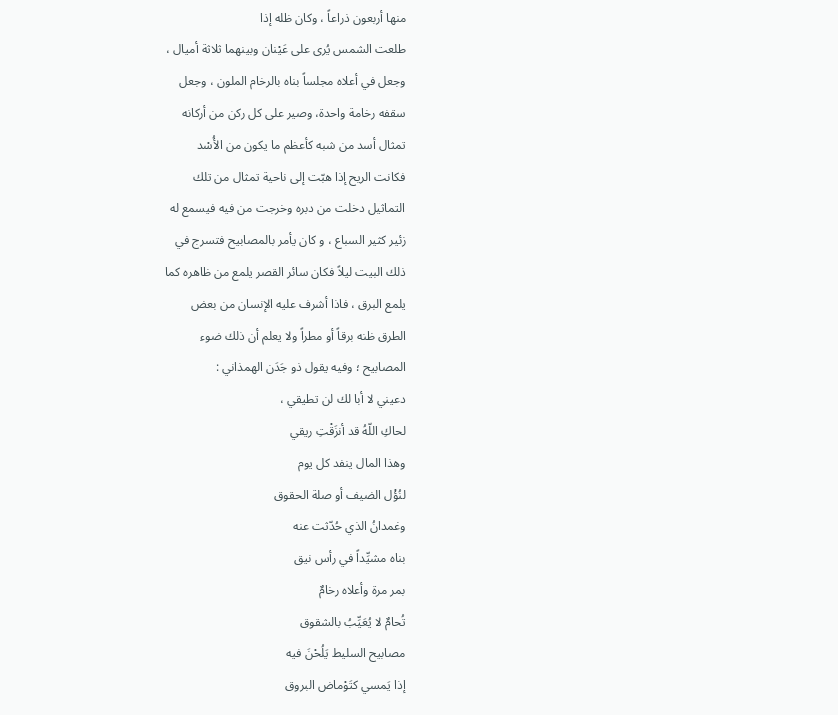منها أربعون ذراعاً ، وكان ظله إذا
طلعت الشمس يُرى على عَيْنان وبينهما ثلاثة أميال ،
وجعل في أعلاه مجلساً بناه بالرخام الملون ، وجعل
سقفه رخامة واحدة، وصیر على كل ركن من أركانه
تمثال أسد من شبه كأعظم ما يكون من الأُسْد
فكانت الريح إذا هبّت إلى ناحية تمثال من تلك
التماثيل دخلت من دبره وخرجت من فيه فيسمع له
زئیر کثیر السباع ، و کان یأمر بالمصابيح فتسرج في
ذلك البيت ليلاً فکان سائر القصر یلمع من ظاهره کما
يلمع البرق ، فاذا أشرف عليه الإنسان من بعض
الطرق ظنه برقاً أو مطراً ولا يعلم أن ذلك ضوء
المصابيح ؛ وفيه يقول ذو جَدَن الهمذاني :
دعيني لا أبا لك لن تطيقي ،
لحاكِ اللّهُ قد أنزَقْتِ ريقي
وهذا المال ينفد كل يوم
لنُؤْل الضيف أو صلة الحقوق
وغمدانُ الذي حُدّثت عنه
بناه مشيِّداً في رأس نيق
بمر مرة وأعلاه رخامٌ
تُحامٌ لا يُعَيِّبُ بالشقوق
مصابيح السليط يَلُحْنَ فيه
إذا يَمسي كتَوْماض البروق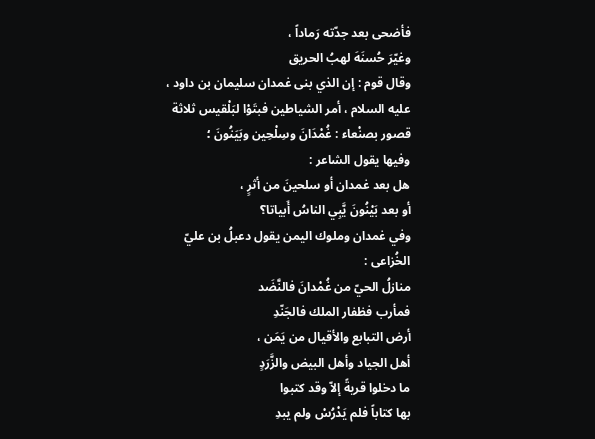فأضحى بعد جدّته رَماداً ،
وغيّرَ حُسنَهَ لهبُ الحريق
وقال قوم : إن الذي بنی غمدان سليمان بن داود ،
عليه السلام ، أمر الشياطين فبتَوْا لبَلْقيس ثلاثة
قصور بصنْعاء : غُمْدَانَ وسِلْحِين وبَيَنُونَ ؛
وفيها يقول الشاعر :
هل بعد غمدان أو سلحينَ من أثرٍ ،
أو بعد بَيْنُونَ يَّبِي الناسُ أَبياتا؟
وفي غمدان وملوك اليمن يقول دعبلُ بن عليّ
الخُزاعى :
منازلُ الحيّ من غُمْدانَ فالنَّضَد
فمأرب فظفار الملك فالجَنّدِ
أرض التبابع والأقيال من يَمَن ،
أهل الجياد وأهل البيض والزَّرَدٍ
ما دخلوا قريةً إلاّ وقد كتبوا
بها كتاباً فلم يَدْرُسْ ولم يبدِ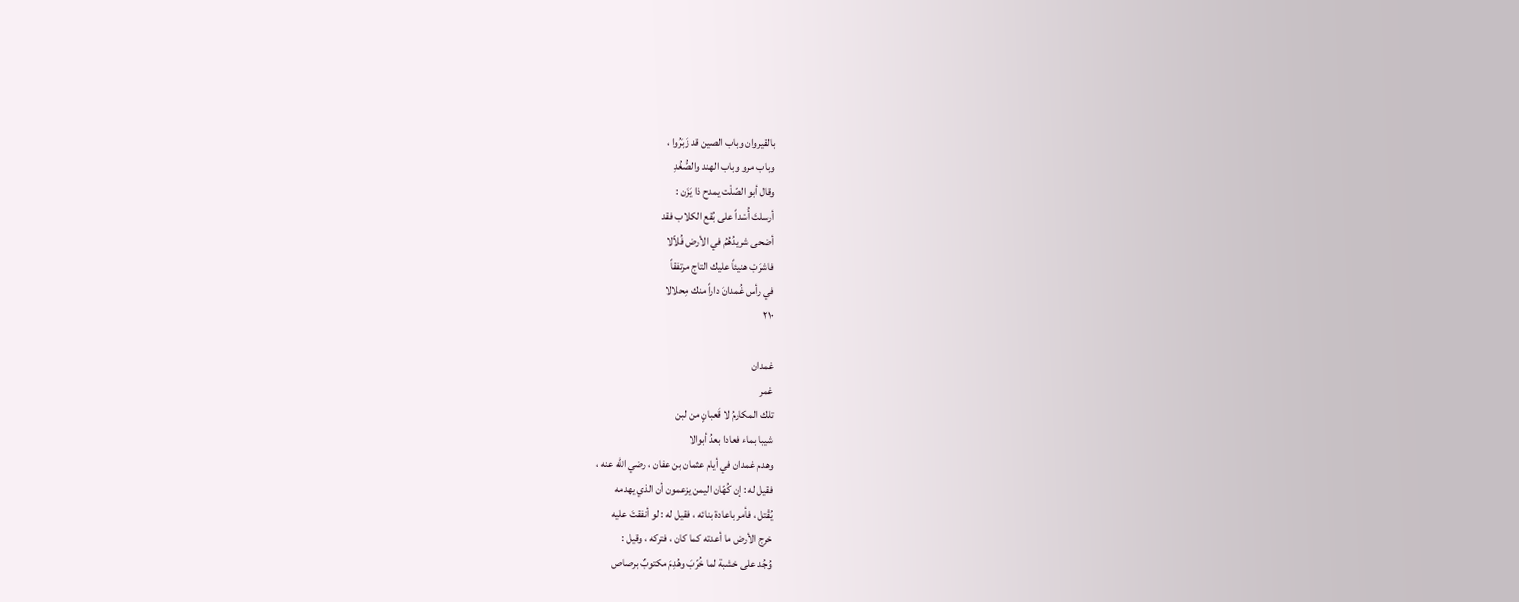بالقيروان وباب الصين قد زَبَرُوا ،
وباب مرو وباب الهند والصُّغُدِ
وقال أبو الصّلْت يمدح ذا يَزَن :
أرسلتَ أُسْداً على بُقع الكلاب فقد
أضحى شريدُهُمُ في الأرض فُلاّلا
فاشرَبْ هنيئاً عليك التاج مرتفقاً
في رأس غُمدانَ داراً منك مِحلالا
٢١٠

غمدان
غمر
تلك المكارمُ لا قَعبانٍ من لبن
شيبا بماء فعادا بعدُ أبوالا
وهدم غمدان في أيام عثمان بن عفان ، رضي الله عنه ،
فقيل له : إن كُهّان اليمن يزعمون أن الذي يهدمه
يُقْتل ، فأمر باعادة بنائه ، فقيل له : لو أنفقتَ عليه
خرج الأرض ما أعدته كما كان ، فتركه ، وقيل :
وُجُد على خشبة لما خُرّبَ وهُدِمَ مكتوبٌ برصاص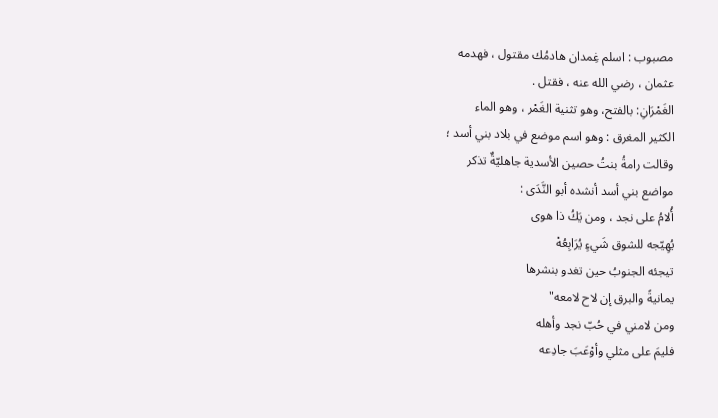مصبوب : اسلم غِمدان هادمُك مقتول ، فهدمه
عثمان ، رضي الله عنه ، فقتل .
الغَمْرَانِ: بالفتح، وهو تثنية الغَمْر ، وهو الماء
الكثير المغرق : وهو اسم موضع في بلاد بني أسد ؛
وقالت رامةُ بنتُ حصين الأسدية جاهليّةٌ تذكر
مواضع بني أسد أنشده أبو النَّدَى :
أُلامُ على نجد ، ومن يَكُ ذا هوى
يُهِيّجه للشوق شَيءٍ يُرَابِعُهْ
تيجئه الجنوبُ حين تغدو بنشرها
يمانيةً والبرق إن لاح لامعه"
ومن لامني في حُبّ نجد وأهله
فليمَ على مثلي وأوْعَبَ جادِعه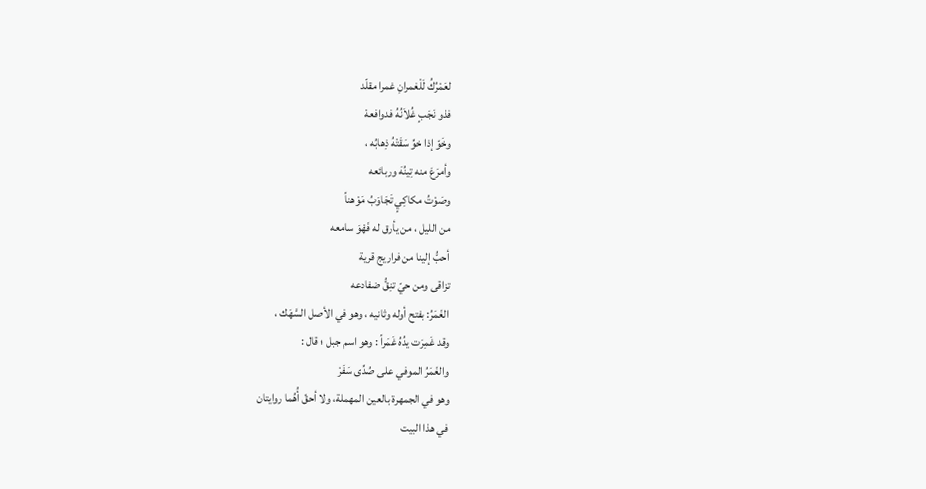لعَمْرُكُ لَلْغمرانِ غمرا مقلّد
فذو نَجَبٍ غُلاَنُهُ فدوافعهْ
وخَوّ إذا خوِّ سَقَتْهُ ذِهابُه ،
وأمرَعَ منه تِينُهَ وربائعه
وصَوْتُ مكاكِيٍ تَجَاوَبُ مَوْهناً
من الليل ، من یأرق له فَهْوَ سامعه
أحبُّ إلينا من فراريج قرية
تزاقى ومن حيّ تنِقُّ ضفادعه
الغَمَرُ: بفتح أوله وثانيه ، وهو في الأصل السَّهَك ،
وقد غَمِرَت يدُهُ غَمَراً : وهو اسم جبل ؛ قال :
والغَمَرُ الموفي على صُدِّى سَفَرْ
وهو في الجمهرة بالعين المهملة، ولا أحقّ أُهُما روايتان
في هذا البيت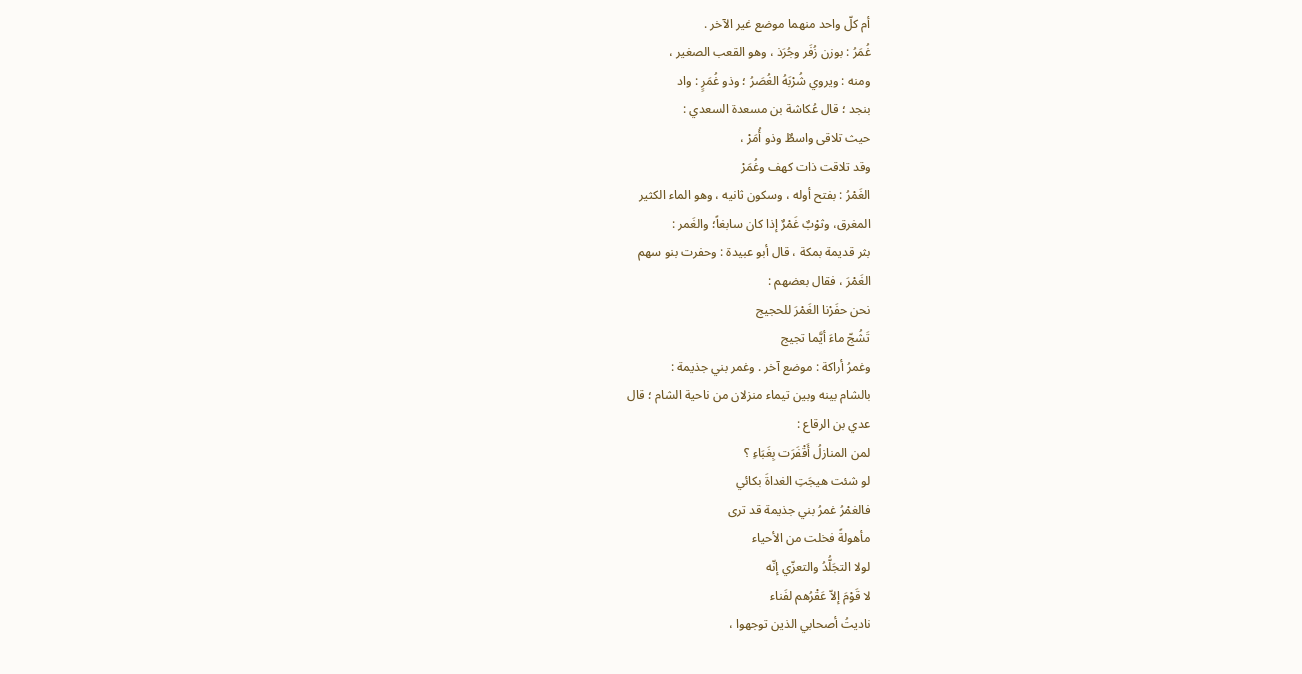أم كلّ واحد منهما موضع غير الآخر .
غُمَرُ : بوزن زُفَر وجُرَذ ، وهو القعب الصغير ،
ومنه : ويروي شُرْبَهُ الغُصَرُ ؛ وذو غُمَرٍ : واد
بنجد ؛ قال عُكاشة بن مسعدة السعدي :
حیث تلاقى واسطٌ وذو أُمَرْ ،
وقد تلاقت ذات كهف وغُمَرْ
الغَمْرُ : بفتح أوله ، وسكون ثانيه ، وهو الماء الكثير
المغرق، وثوْبٌ غَمْرٌ إذا كان سابغاً؛ والغَمر :
بثر قديمة بمكة ، قال أبو عبيدة : وحفرت بنو سهم
الغَمْرَ ، فقال بعضهم :
نحن حفَرْنا الغَمْرَ للحجيج
تَشُجّ ماءَ أيَّما تجيج
وغمرُ أراكة : موضع آخر . وغمر بني جذيمة :
بالشام بينه وبين تيماء منزلان من ناحية الشام ؛ قال
عدي بن الرقاع :
لمن المنازلُ أَقْفَرَت بِغَبَاءِ ؟
لو شئت هيجَتِ الغداةَ بكائي
فالغمْرُ غمرُ بني جذيمة قد ترى
مأهولةً فخلت من الأحياء
لولا التجَلُّدُ والتعزّي إنّه
لا قَوْمَ إلاّ عَقْرُهم لفَناء
نادیتُ أصحابي الذین توجهوا ،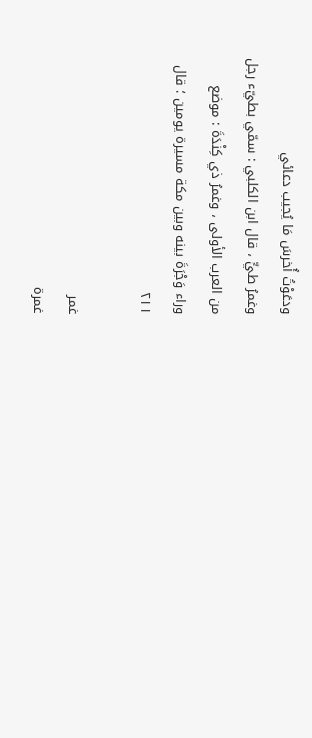ودعَوْتُ أُخرسَ مَا يُجيب دعائي
وغمرُ طيٍّ ، قال ابن الكلبي : سمّي بطيّء رجل
من العرب الأولى ، وغمرُ ذي كِنْدَةَ : موضع
وراء وَجْرَةَ بينه وبين مكة مسيرة يومين ؛ قال
٢١١

غمر
غمرة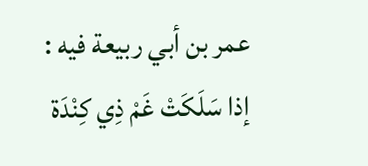عمر بن أبي ربيعة فيه :
إذا سَلَكَتْ غَمْ ذِي كِنْدَة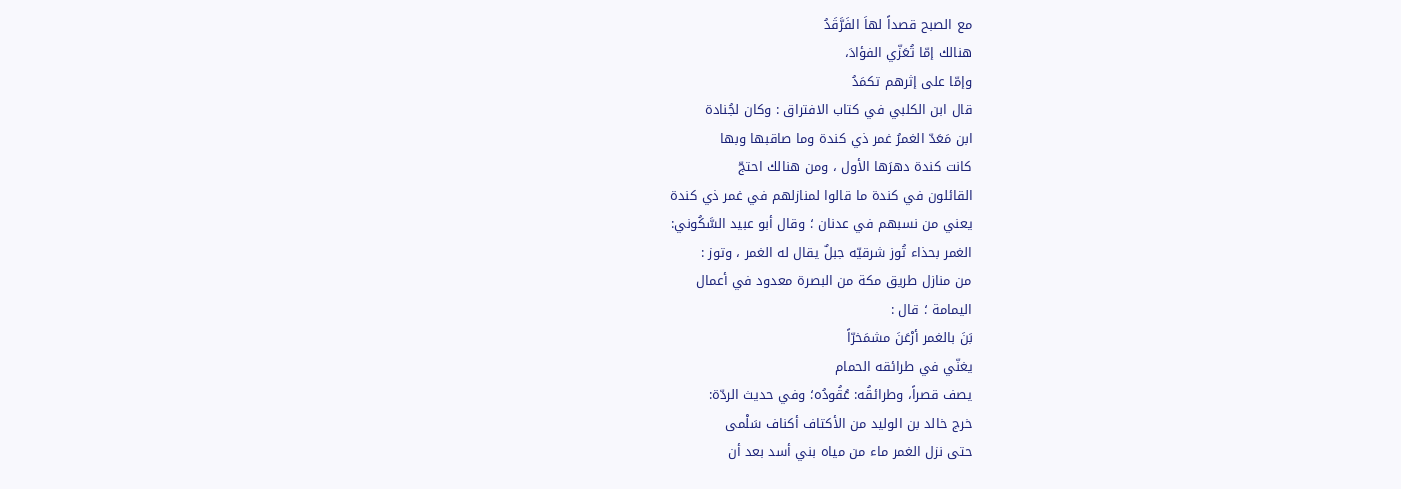مع الصبح قصداً لهاَ الفَرَّقَدُ
هنالك إمّا تُعَزّي الفؤادَ،
وإمّا على إثرهم تكمَدُ
قال ابن الكلبي في كتاب الافتراق : وكان لجُنادة
ابن مَعَدّ الغمرُ غمر ذي كندة وما صاقبها وبها
كانت كندة دهرَها الأول ، ومن هنالك احتجّ
القائلون في كندة ما قالوا لمنازلهم في غمر ذي كندة
يعني من نسبهم في عدنان ؛ وقال أبو عبيد السَّكُوني:
الغمر بحذاء تُوز شرقيّه جبلٌ يقال له الغمر ، وتوز :
من منازل طريق مكة من البصرة معدود في أعمال
اليمامة ؛ قال :
بَنَ بالغمر أرْعَنَ مشمَخرّاً
يغنّي في طرائقه الحمام
يصف قصراً، وطرائقُه: عُقُودُه؛ وفي حديث الردّة:
خرج خالد بن الوليد من الأكتاف أكناف سَلْمى
حتى نزل الغمر ماء من مياه بني أسد بعد أن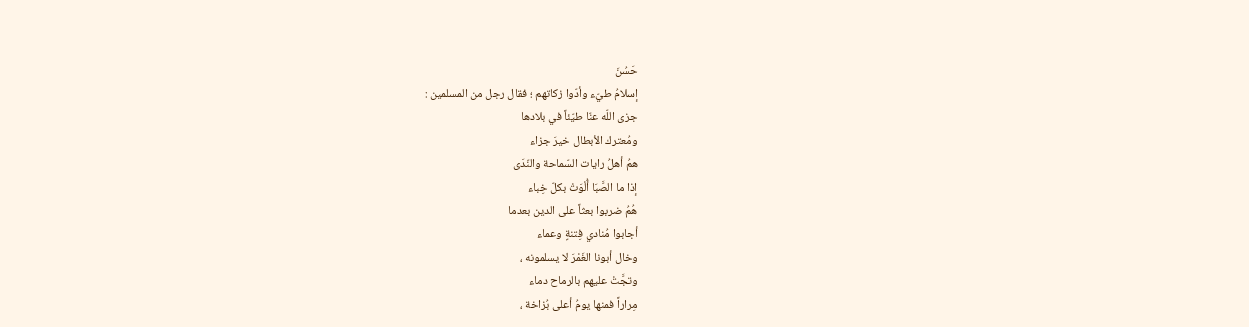حَسُنَ
إسلامُ طيّء وأدّوا زكاتهم ؛ فقال رجل من المسلمين :
جزى اللّه عنّا طيّئاً في بلادها
ومُعترك الأبطال خيرَ جزاء
همُ أهلُ رايات السّماحة والنّدَى
إذا ما الصَّبَا أُلْوَتْ بكلّ خِباء
هُمُ ضربوا بعثاً على الدين بعدما
أجابوا مُنادي فِتنةٍ وعماء
وخال أبونا الغَمْرَ لا يسلمونه ،
وتجَّتْ عليهم بالرماح دماء
مِراراً فمنها يومُ أعلى بُزاخة ،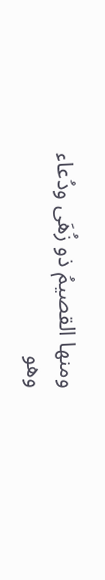ومنها القصيمُ ذو زُهَى ودُعاء
وهو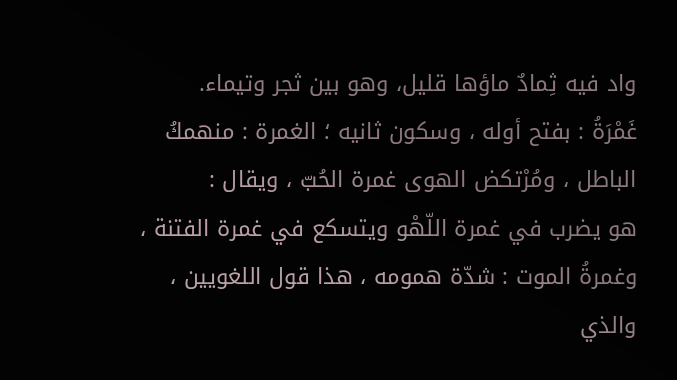واد فيه ثِمادٌ ماؤها قليل، وهو بين ثجر وتيماء.
غَمْرَةُ : بفتح أوله ، وسكون ثانيه ؛ الغمرة : منهمكُ
الباطل ، ومُرْتكض الهوى غمرة الحُبّ ، ويقال :
هو يضرب في غمرة اللّهْو ويتسكع في غمرة الفتنة ،
وغمرةُ الموت : شدّة همومه ، هذا قول اللغويين ،
والذي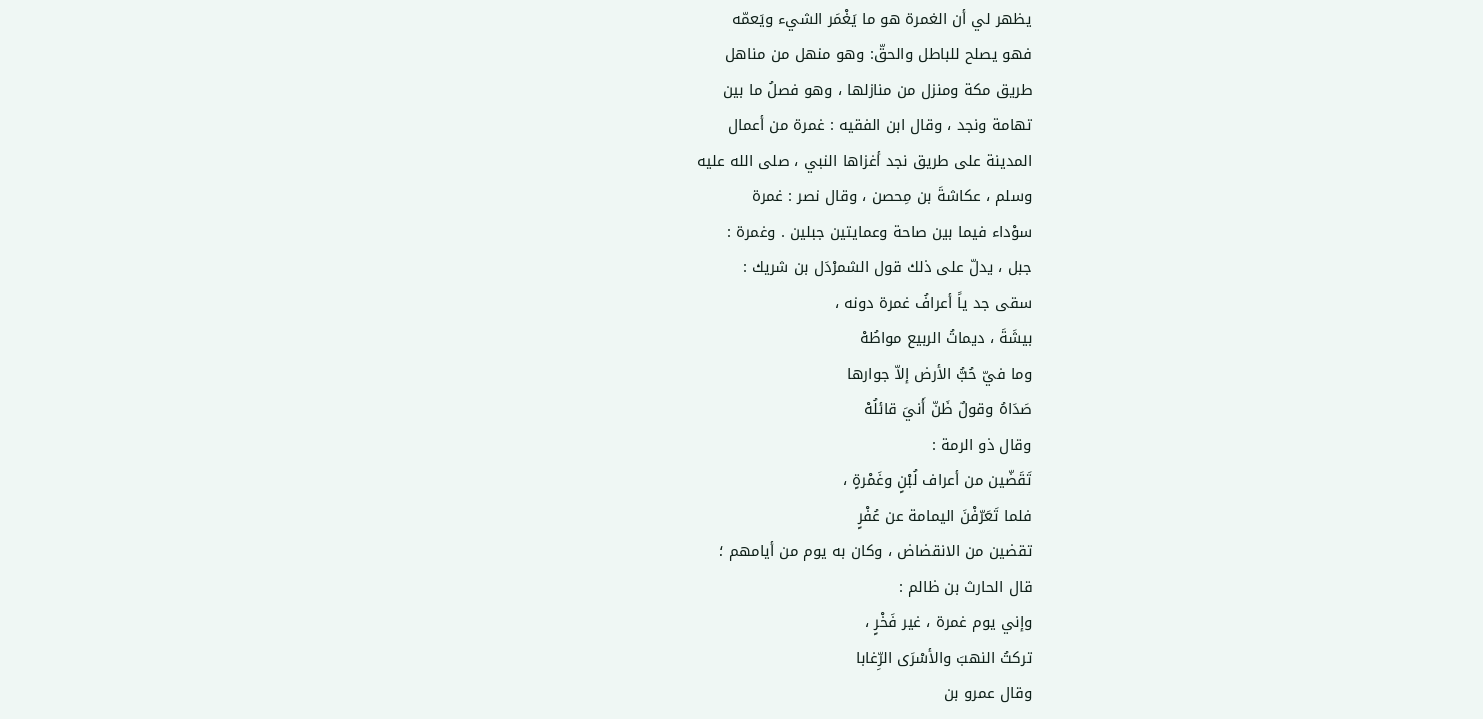يظهر لي أن الغمرة هو ما يَغْمَر الشيء ويَعمّه
فهو يصلح للباطل والحقّ: وهو منهل من مناهل
طريق مكة ومنزل من منازلها ، وهو فصلُ ما بين
تهامة ونجد ، وقال ابن الفقيه : غمرة من أعمال
المدينة على طريق نجد أغزاها النبي ، صلى الله عليه
وسلم ، عكاشةَ بن مِحصن ، وقال نصر : غمرة
سوْداء فيما بين صاحة وعمايتين جبلين . وغمرة :
جبل ، يدلّ على ذلك قول الشمرْدَل بن شريك :
سقی جد یاً أعرافُ غمرة دونه ،
بيشَةَ ، ديماتُ الربيع مواطُهْ
وما فيّ حُبُّ الأرض إلاّ جوارها
صَدَاهُ وقولٌ ظَنّ أَنيَ قائلُهْ
وقال ذو الرمة :
تَقَضّين من أعراف لُبْنٍ وغَمْرةٍ ،
فلما تَعَرّفْنَ اليمامة عن عُفْرٍ
تقضين من الانقضاض ، وكان به يوم من أيامهم ؛
قال الحارث بن ظالم :
وإني يوم غمرة ، غير فَخْرٍ ،
تركتُ النهبَ والأسْرَى الرِّغابا
وقال عمرو بن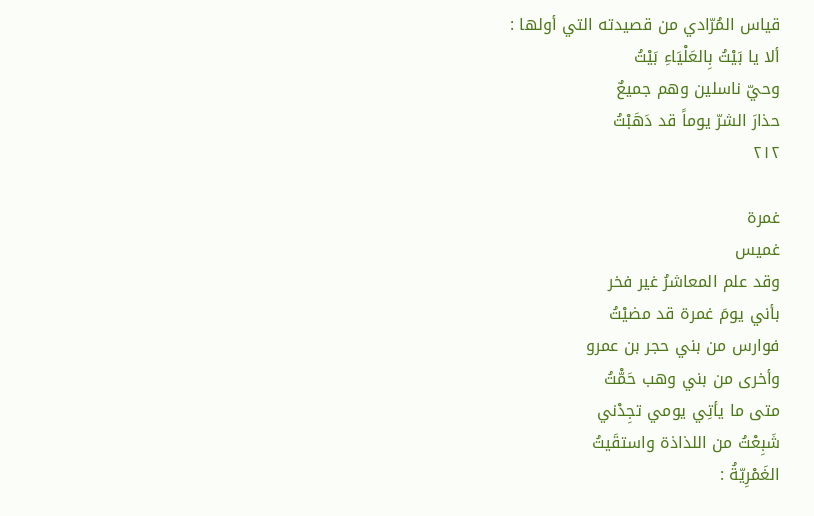قياس المُرّادي من قصيدته التي أولها :
ألا يا بَيْتُ بِالعَلْيَاءِ بَيْتُ
وحيّ ناسلين وهم جميعٌ
حذارَ الشرّ يوماً قد دَهَبْتُ
٢١٢

غمرة
غمیس
وقد علم المعاشرُ غير فخر
بأني يومَ غمرة قد مضيْتُ
فوارس من بني حجر بن عمرو
وأخرى من بني وهب حَمّْتُ
متى ما يأتِي يومي تجِدْني
شَبِعْتُ من اللذاذة واستقَيتُ
الغَمْرِيّةُ :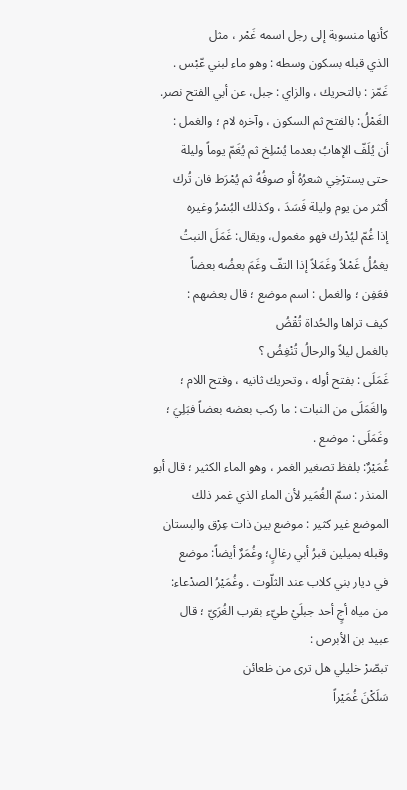كأنها منسوبة إلى رجل اسمه غَمْر ، مثل
الذي قبله بسكون وسطه : وهو ماء لبني عّبْس .
غَمّز : بالتحريك ، والزاي : جبل، عن أبي الفتح نصر.
الغَمْلُ: بالفتح ثم السكون ، وآخره لام ؛ والغمل :
أن يُلَفّ الإهابُ بعدما يُسْلِخ ثم يُغَمّ يوماً وليلة
حتى يسترْخِي شعرُهُ أو صوفُهُ ثم يُمْرَط فان تُرك
أكثر من يوم وليلة فَسَدَ ، وكذلك البُسْرُ وغيره
إذا غُمّ ليُدْرك فهو مغمول، ويقال: غَمَلَ النبتُ
يغمُلُ غَمْلاً وغَمَلاً إذا التفّ وغَمَ بعضُه بعضاً
فعَفِن ؛ والغمل : اسم موضع ؛ قال بعضهم :
كيف تراها والحُداة تُقْضُ
بالغمل ليلاً والرحالُ تُنْغِضُ ؟
غَمَلَى : بفتح أوله ، وتحريك ثانيه ، وفتح اللام ؛
والغَمَلَى من النبات : ما ركب بعضه بعضاً فبَلِيَ ؛
وغَمَلَى : موضع .
غُمَيْرٌ: بلفظ تصغير الغمر ، وهو الماء الكثير ؛ قال أبو
المنذر : سمّ الغُمَير لأن الماء الذي غمر ذلك
الموضع غير كثير : موضع بين ذات عِرْق والبستان
وقبله بميلين قبرُ أبي رغالٍ؛ وغُمَرٌ أيضاً: موضع
في ديار بني كلاب عند الثلّوت . وغُمَيْرُ الصدْعاء:
من مياه أجٍ أحد جبلَيْ طيّء بقرب الغُرَيّ ؛ قال
عبيد بن الأبرص :
تبصّرْ خليلي هل ترى من ظعائن
سَلَكْنَ غُمَيْراً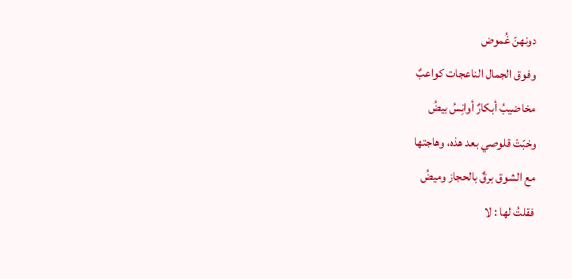دونهنّ غُموض
وفوق الجمال الناعجات كواعبٌ
مخاضيبُ أبكارٌ أوانِسُ بيضُ
وخبّتْ قلوصي بعد هذه، وهاجتها
مع الشوق برقٌ بالحجاز وميضُ
فقلتُ لها : لا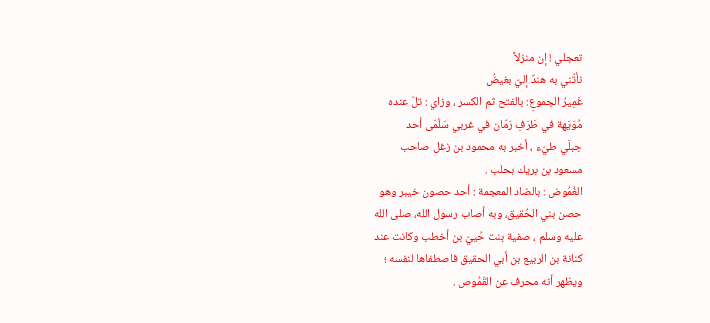تعجلي ! إن منزلاً
نأتّني به هندٌ إليّ بغيضُ
غَمِيرُ الجموعِ: بالفتح ثم الكسر ، وزاي : تلّ عنده
مُوَيَهة في طَرَفِ رَمّان في غربي سَلْمَى أحد
جبلَي طيّء ، أخبر به محمود بن زغل صاحب
مسعود بن بريك بحلب .
الغُمُوض : بالضاد المعجمة : أحد حصون خيبر وهو
حصن بني الحُقيق، وبه أصاب رسول الله، صلى الله
عليه وسلم ، صفية بنت حُييّ بن أخطب وكانت عند
كنانة بن الربيع بن أبي الحقيق فاصطفاها لنفسه ؛
ويظهر أنه محرف عن القَمُوص .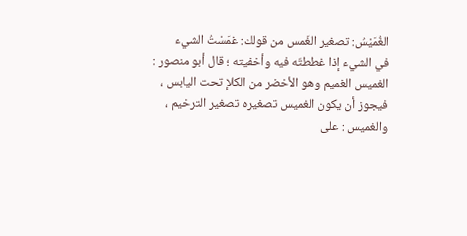الغُمَيْسُ: تصغير الغَمس من قولك: غمَسْتُ الشيء
في الشيء إذا غططتّه فيه وأخفيته ؛ قال أبو منصور :
الغميس الغميم وهو الأخضر من الكلإ تحت اليابس ،
فيجوز أن يكون الغميس تصغيره تصغير الترخيم ،
والغميس : على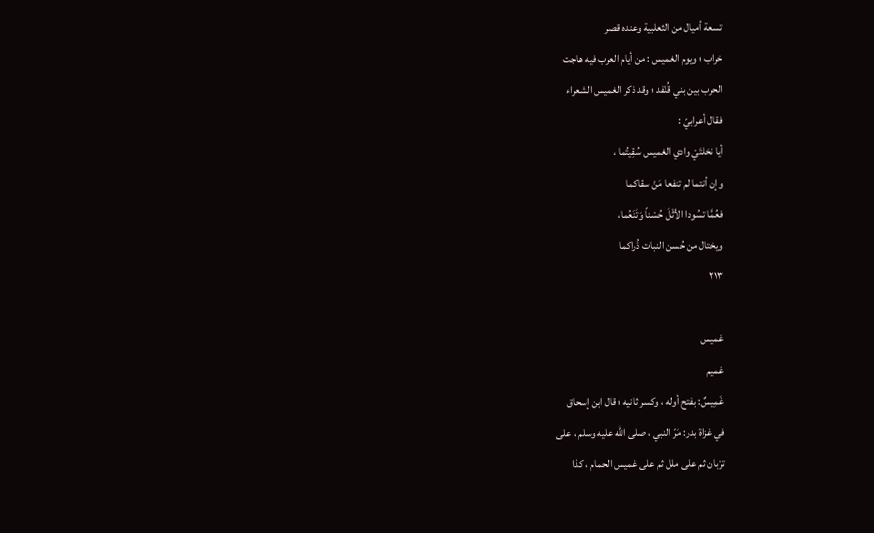تسعة أميال من الثعلبية وعنده قصر
خراب ؛ ويوم الغميس : من أيام العرب فيه هاجت
الحرب بين بني قُنْفد ؛ وقد ذكر الغميس الشعراء
فقال أعرابيّ :
أيا نخلتَيْ وادي الغميس سُقِيتُما ،
وإن أنتما لم تنفعا مَنْ سقاكما
فعُمَّا تسُودا الأثْلَ حُسْناً وَتَنَعُما،
ويختال من حُسن النبات ذُراكما
٢١٣

غمیس
غميم
غَمِيسٌ: بفتح أوله ، وكسر ثانيه ؛ قال ابن إسحاق
في غزاة بدر: مَرّ النبي ، صلى الله عليه وسلم ، على
ترْبان ثم على ملل ثم على غميس الحمام ، كذا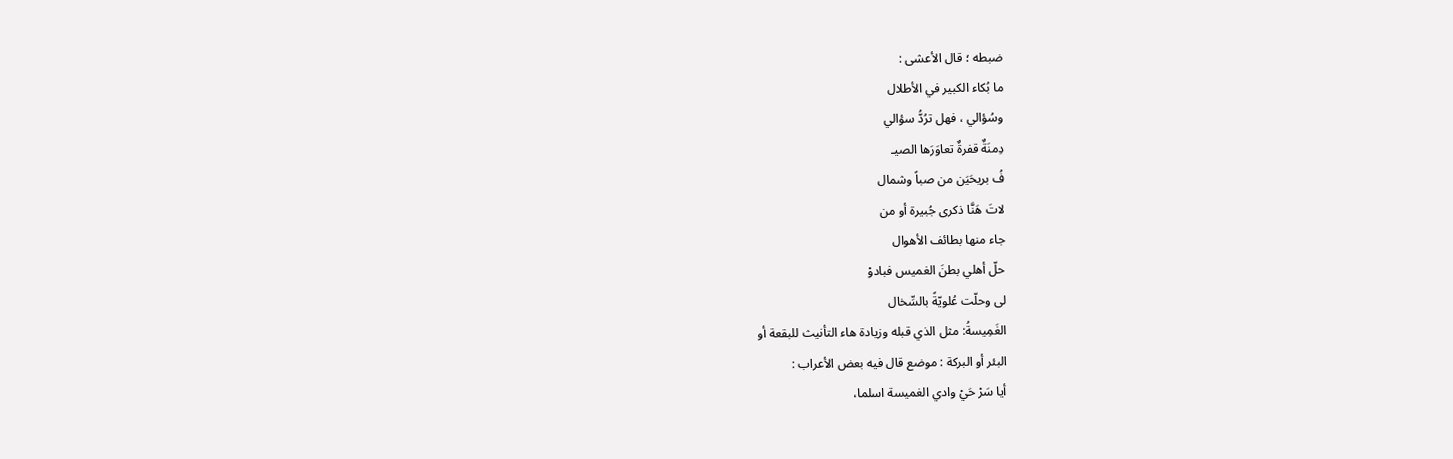ضبطه ؛ قال الأعشى :
ما بُكاء الكبير في الأطلال
وسُؤالي ، فهل ترُدُّ سؤالي
دِمنَةٌ قفرةٌ تعاوَرَها الصيـ
فُ بريحَيَن من صباً وشمال
لاتَ هَنَّا ذكرى جُبيرة أو من
جاء منها بطائف الأهوال
حلّ أهلي بطنَ الغميس فبادوْ
لى وحلّت عُلويّةً بالسِّخال
الغَمِيسةُ: مثل الذي قبله وزيادة هاء التأنيث للبقعة أو
البئر أو البركة : موضع قال فيه بعض الأعراب :
أيا سَرْ حَيْ وادي الغميسة اسلما،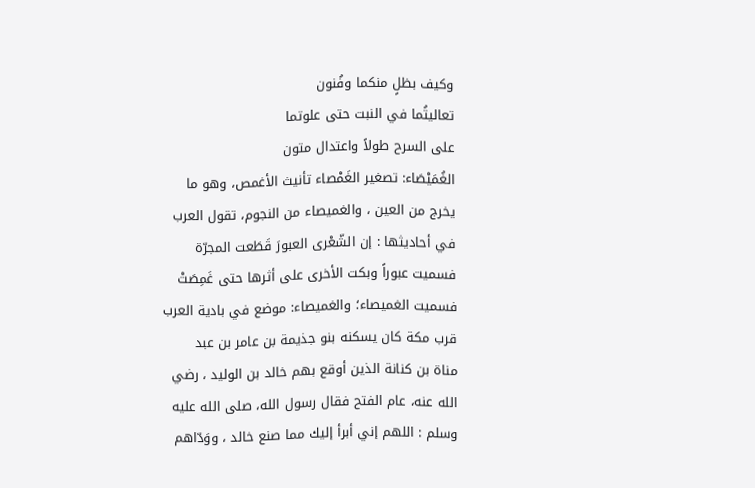وكيف بظلٍ منكما وفُنون
تعاليتُما في النبت حتى علوتما
على السرح طولاً واعتدال متون
الغُمَيْصَاء: تصغير الغَمْصاء تأنيث الأغمص، وهو ما
يخرج من العين ، والغميصاء من النجوم، تقول العرب
في أحاديثها : إن الشّعْرى العبورَ قَطَعت المجرّة
فسميت عبوراً وبكت الأخرى على أثرها حتى غَمِصَتْ
فسميت الغميصاء؛ والغميصاء: موضع في بادية العرب
قرب مكة كان يسكنه بنو جذيمة بن عامر بن عبد
مناة بن كنانة الذین أوقع بهم خالد بن الوليد ، رضي
الله عنه، عام الفتح فقال رسول الله، صلى الله عليه
وسلم : اللهم إني أبرأ إليك مما صنع خالد ، ووَدّاهم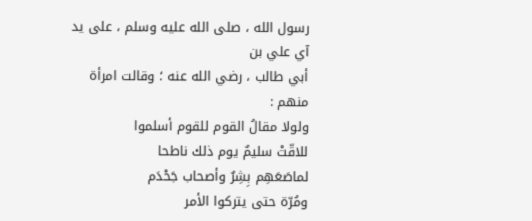رسول الله ، صلى الله عليه وسلم ، على يد آي علي بن
أبي طالب ، رضي الله عنه ؛ وقالت امرأة منهم :
ولولا مقالُ القوم للقوم أسلموا
للاقّتْ سليمٌ يوم ذلك ناطحا
لماصَعَهِم بِشِرٌ وأصحاب جَحْدَم
ومُرّة حتى يتركوا الأمر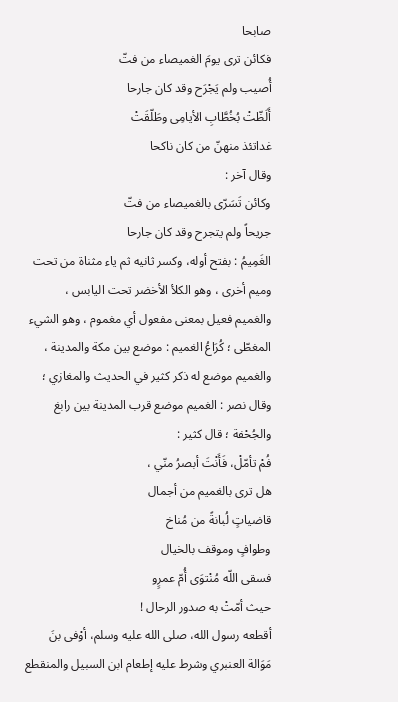صابحا
فكائن ترى يومَ الغميصاء من فتّ
أُصيب ولم يَجْرَح وقد كان جارحا
أَلَظّتْ بُخُطَّابِ الأيامِى وطَلّقَتْ
غداتئذ منهنّ من كان ناكحا
وقال آخر :
وكائن تَسَرّى بالغميصاء من فتّ
جريحاً ولم يتجرح وقد كان جارحا
الغَمِيمُ : بفتح أوله، وكسر ثانيه ثم ياء مثناة من تحت
وميم أخرى ، وهو الكلأ الأخضر تحت اليابس ،
والغميم فعيل بمعنى مفعول أي مغموم ، وهو الشيء
المغطّى ؛ كُرَاعُ الغميم : موضع بين مكة والمدينة ،
والغميم موضع له ذكر كثير في الحديث والمغازي ؛
وقال نصر : الغميم موضع قرب المدينة بين رابغ
والجُحْفة ؛ قال كثير :
فُمْ تأمّلْ، فَأَنْتَ أبصرُ منّي ،
هل ترى بالغميم من أجمال
قاضياتٍ لُبانةً من مُناخ
وطوافٍ وموقف بالخيال
فسقى اللّه مُنْتوَى أُمّ عمرٍو
حیث أمّتْ به صدور الرحال !
أقطعه رسول الله، صلى الله عليه وسلم، أوْفى بنَ
مَوَالة العنبري وشرط عليه إطعام ابن السبيل والمنقطع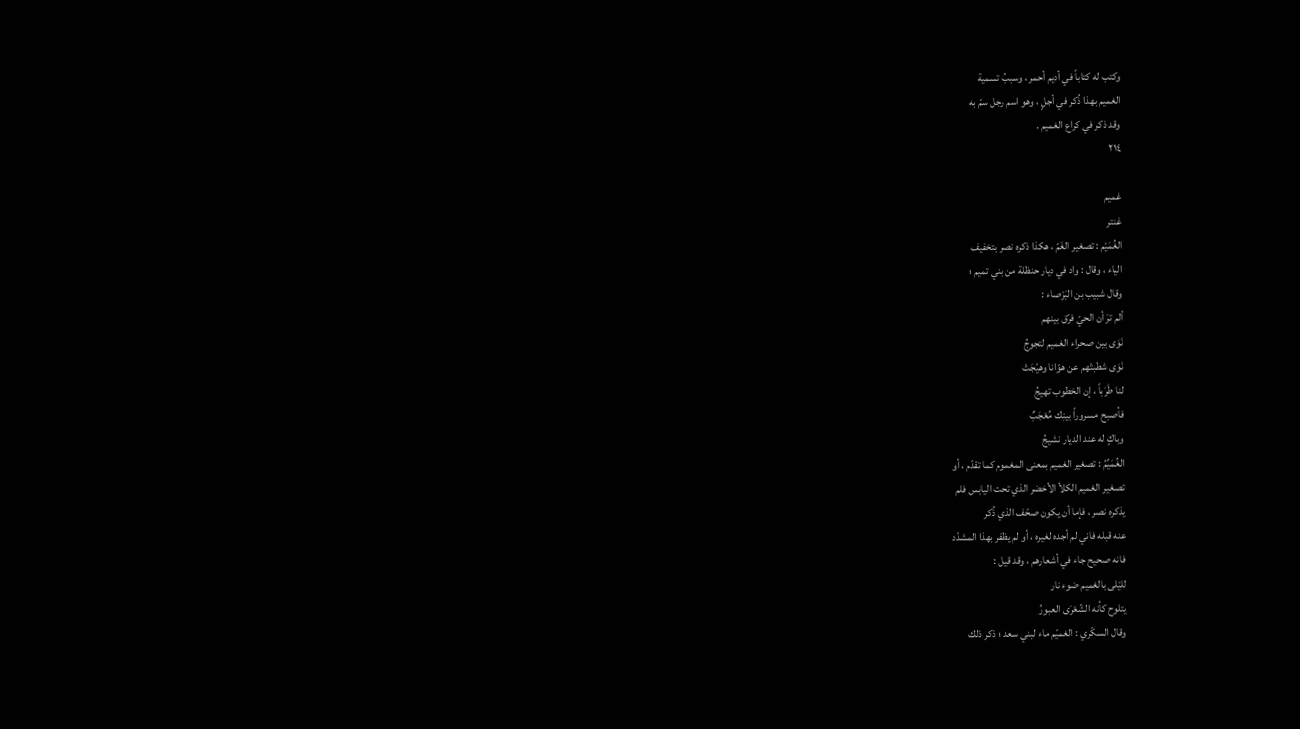وكتب له كتاباً في أديم أحمر ، وسببُ تسمية
الغميم بهذا ذُكر في أجلٍ ، وهو اسم رجل سمّ به
وقد ذكر في كراع الغميم .
٢١٤

غمیم
غنتر
الغُمَيْم : تصغير الغَمّ ، هكذا ذكره نصر بتخفيف
الياء ، وقال : واد في ديار حنظلة من بني تميم ؛
وقال شبيب بن البَرْصاء :
ألم ترَ أن الحيّ فرّق بينهم
نَوَى بين صحراء الغميم لتجوجُ
نَوَى شطبتْهم عن ھوّانا وهیّجَتْ
لنا طَرَباً ، إن الخطوب تهيجُ
فأصبح مسروراً بينِك مُعْجَبٌ
وباكٍ له عند الديار نشيجُ
الغُمَيِّمُ : تصغير الغميم بمعنى المغموم كما تقدّم ، أو
تصغير الغميم الكلأ الأخضر الذي تحت اليابس فلم
يذكره نصر ، فإما أن يكون صحّف الذي ذُكر
عنه قبله فاني لم أجده لغيره ، أو لم يظفر بهذا المشدّد
فانه صحيح جاء في أشعارهم ، وقد قيل :
لليْلى بالغميم ضوء نار
يتلوح كأنه الشّعْرَى العبورُ
وقال السكّري : الغميّم ماء لبني سعد ؛ ذكر ذلك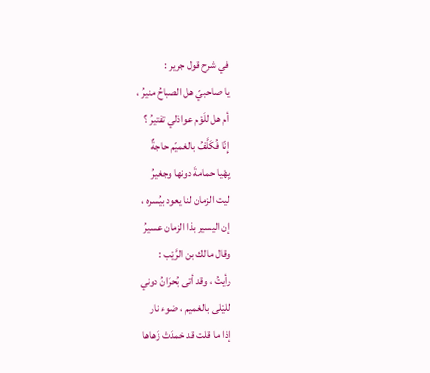في شرح قول جرير :
یا صاحبيّ هل الصباحُ منیرُ ،
أم هل للَوْم عواذلي تفتيرُ ؟
إِنّا فُكَلَّفُ بالغميّم حاجةٌ
يِهْيا حمامةَ دونها وجغيرُ
ليت الزمان لنا يعود بيُسره ،
إن اليسير بذا الزمان عسيرُ
وقال مالك بن الرَّيْب :
رأيتُ ، وقد أتى بُحرَانُ دوني
لليْلى بالغميم ، ضوء نار
إذا ما قلت قد خمدَتْ زَهاها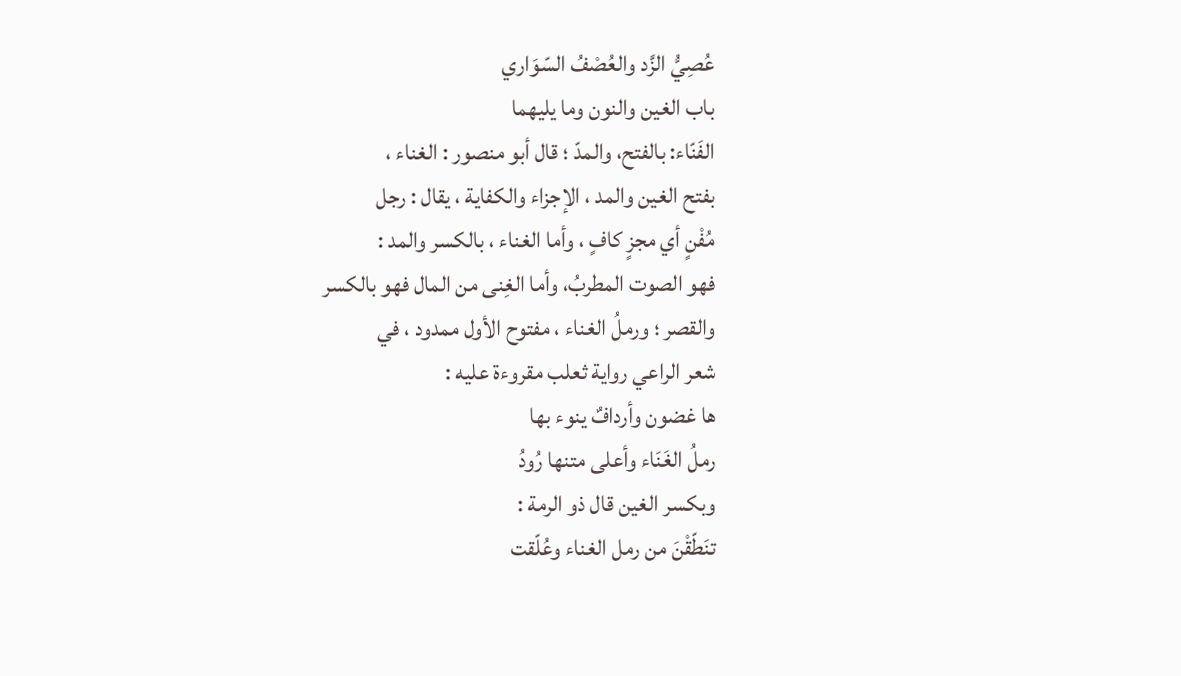عُصِيُّ الزَّد والعُصْفُ السّوَاري
باب الغین والنون وما يليهما
الفَنّاء: بالفتح، والمدّ ؛ قال أبو منصور : الغناء ،
بفتح الغين والمد ، الإجزاء والكفاية ، يقال : رجل
مُفْنٍ أي مجزٍ كافٍ ، وأما الغناء ، بالكسر والمد :
فهو الصوت المطربُ، وأما الغِنى من المال فهو بالكسر
والقصر ؛ ورملُ الغناء ، مفتوح الأول ممدود ، في
شعر الراعي رواية ثعلب مقروءة عليه :
ها غضون وأردافٌ ینوء بها
رملُ الغَنَاء وأعلى متنها رُودُ
وبكسر الغين قال ذو الرمة :
تنَطّقْنَ من رمل الغناء وعُلّقت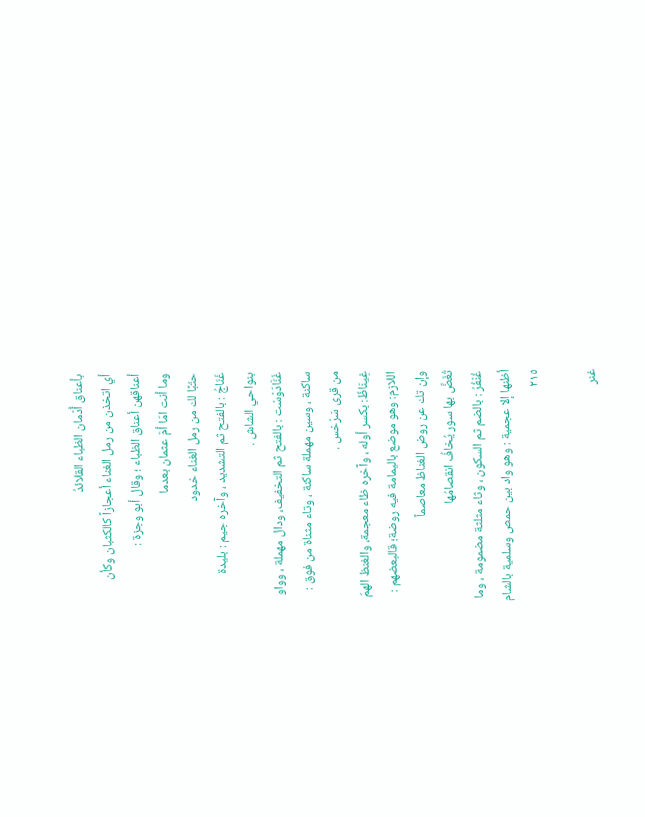بأعناق أُدْمان الظباء القلائدُ
أي اتخذن من رمل الغناء أعجازاً كالكثبان وكأن
أعناقهن أعناق الظباء ؛ وقال أبو وجزة :
وما أنت امّا أمّ عثمان بعدما
حتّبًا لك من رمل الغناء خدود
غَنّاجُ : بالفتح ثم التشديد ، وآخره جيم : بليدة
بنواحي الشاش .
غَنَّادَوْسْت : بالفتح ثم التخفيف، ودال مهملة ، وواو
ساكنة ، وسين مهملة ساكنة ، وتاء مثناة من فوق :
من قرى سَرْخس .
غِينَاظٌ: بكسر أوله ، وآخره ظاء معجمة، والغنظ الهمّ
اللازم: وهو موضع باليمامة فيه روضة؛ قالبعضهم :
وإن تك عن روض الغناظ معاصماً
تُغَضَّ بها سور يُخافُ انقصامُها
غُنْفُرُ : بالضم ثم السكون ، وثاء مثلثة مضمومة ، وما
أظنها إلا عجمية : وهو واد بين حمص وسلمية بالشام
٢١٥

غنر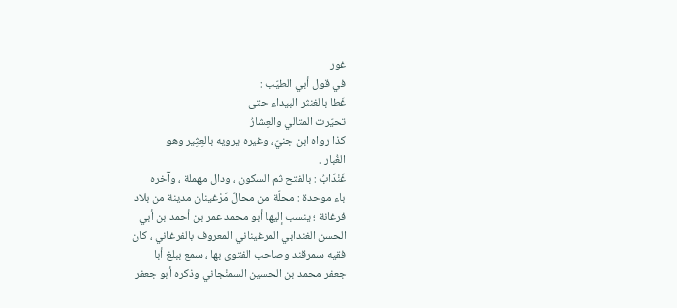غور
في قول أبي الطيّب :
غَطا بالغنثر البيداء حتى
تحيّرت المتالي والعِشارُ
كذا رواه ابن جنيّ، وغيره يرويه بالعِثِير وهو
الغُبار .
غَنْدَابُ : بالفتح ثم السكون ، ودال مهملة ، وآخره
باء موحدة : محلّة من محالّ مَرْغينان مدينة من بلاد
فرغانة ؛ ینسب إليها أبو محمد عمر بن أحمد بن أبي
الحسن الغندابي المرغيناني المعروف بالفرغاني ، كان
فقيه سمرقند وصاحب الفتوى بها ، سمع ببلغ أبا
جعفر محمد بن الحسين السمنْجاني وذكره أبو جعفر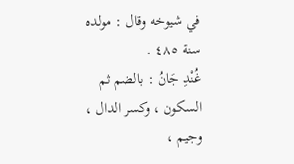في شيوخه وقال : مولده سنة ٤٨٥ .
غُنْدِ جَانُ : بالضم ثم السكون ، وكسر الدال ، وجيم ،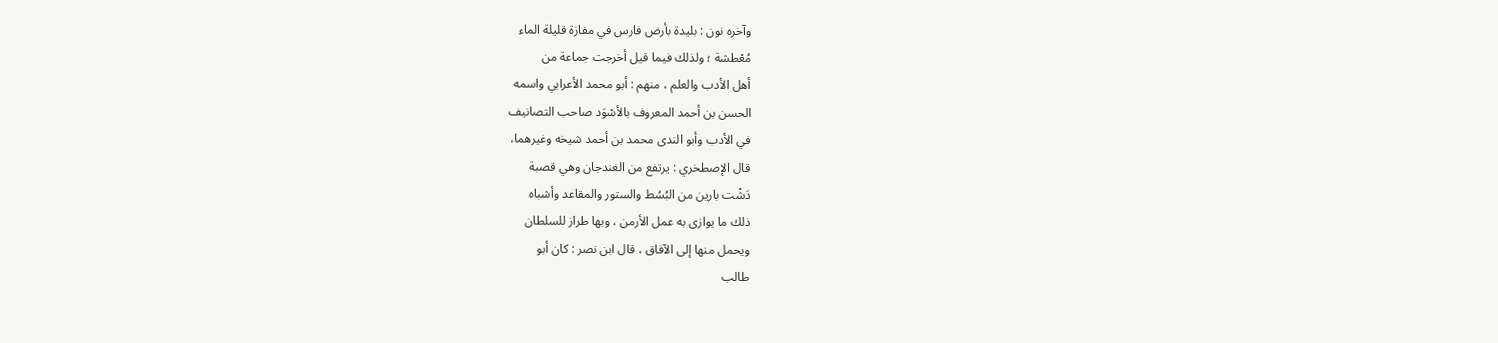وآخره نون : بليدة بأرض فارس في مفازة قليلة الماء
مُعْطشة ؛ ولذلك فيما قيل أخرجت جماعة من
أهل الأدب والعلم ، منهم : أبو محمد الأعرابي واسمه
الحسن بن أحمد المعروف بالأسْوَد صاحب التصانيف
في الأدب وأبو الندى محمد بن أحمد شيخه وغيرهما،
قال الإصطخري : يرتفع من الغندجان وهي قصبة
دَشْت بارين من البُسُط والستور والمقاعد وأشباه
ذلك ما يوازى به عمل الأرمن ، وبها طراز للسلطان
ويحمل منها إلى الآفاق ، قال ابن نصر : كان أبو
طالب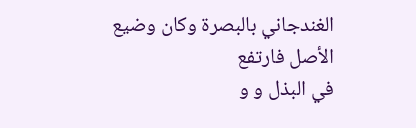الغندجاني بالبصرة وكان وضيع الأصل فارتفع
في البذل و و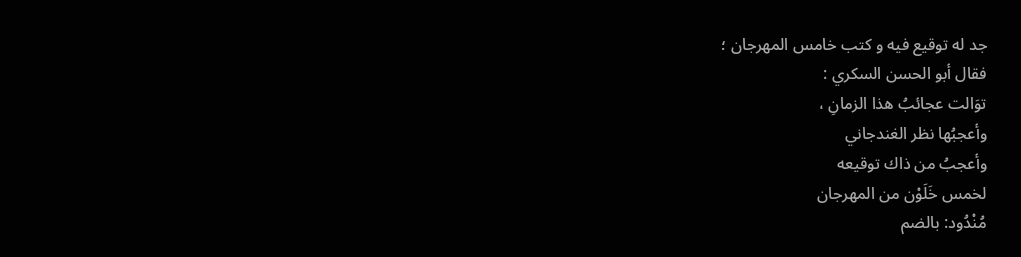جد له توقیع فیه و کتب خامس المھرجان ؛
فقال أبو الحسن السكري :
توَالت عجائبُ هذا الزمانِ ،
وأعجبُها نظر الغندجاني
وأعجبُ من ذاك توقيعه
لخمس خَلَوْن من المهرجان
مُنْدُود: بالضم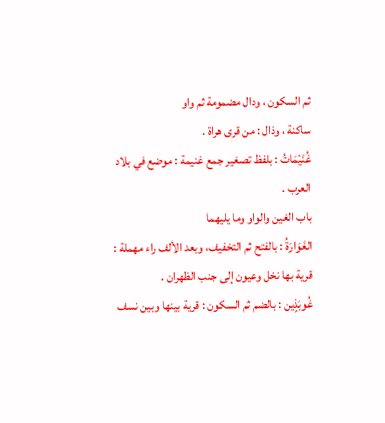ثم السكون ، ودال مضمومة ثم واو
ساكنة ، وذال : من قرى هراة .
غُنَيْمَاتُ : بلفظ تصغير جمع غنيمة : موضع في بلاد
العرب .
باب الغین والواو وما یلیھما
الغَوَارَةُ : بالفتح ثم التخفيف، وبعد الألف راء مهملة :
قرية بها نخل وعيون إلى جنب الظهران .
غُوبَذٍين : بالضم ثم السكون : قرية بينها وبين نسف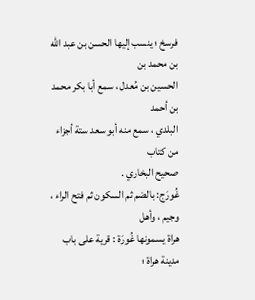فرسخ ؛ ينسب إليها الحسن بن عبد الله بن محمد بن
الحسين بن مُعدل ، سمع أبا بكر محمد بن أحمد
البلدي ، سمع منه أبو سعد ستة أجزاء من كتاب
صحيح البخاري .
غُورَج: بالضم ثم السكون ثم فتح الراء ، وجيم ، وأهل
هراة يسمونها غُورَة : قرية على باب مدينة هراة ؛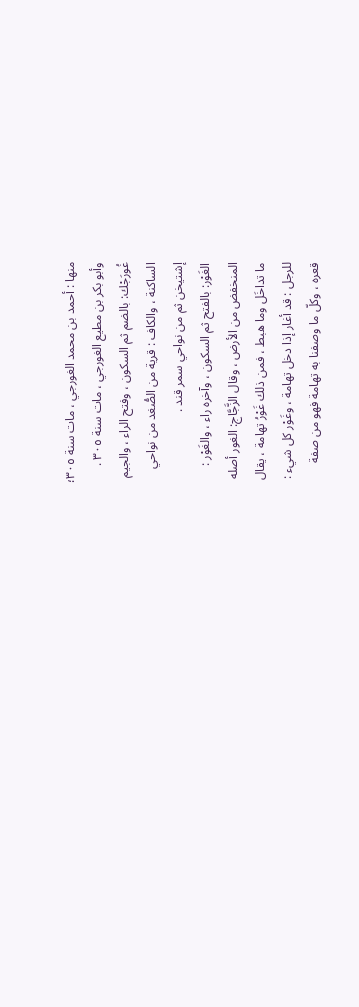منها : أحمد بن محمد الغورجي ، مات سنة ٣٠٥؛
وأبو بكر بن مطيع الغورجي ، مات سنة ٣٠٥ .
غُورَجْك: بالضم ثم السكون ، وفتح الراء ، والجيم
الساكنة ، والكاف : قرية من الصُّغد من نواحي
إشتیخن ثم من نواحي سمر قند .
الغَوْر: بالفتح ثم السكون ، وآخره راء ، والغَوْر :
المنخفض من الأرض ، وقال الزَّجَّاج: الغور أصله
ما تداخَل وما هبط ، فمن ذلك غَوْرُ تهامة ، يقال
للرجل : قد أغار إذا دخل تهامة ، وغَوْر كل شيء :
قعره ، وكلّ ما وصفنا به تهامة فهو من صفة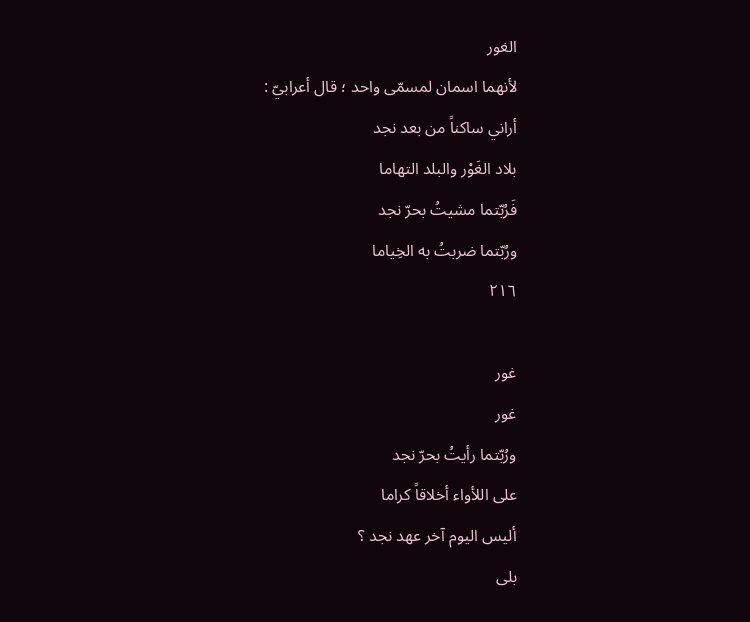الغور
لأنهما اسمان لمسمّى واحد ؛ قال أعرابيّ :
أراني ساكناً من بعد نجد
بلاد الغَوْر والبلد التهاما
فَرُبّتما مشيتُ بحرّ نجد
ورُبّتما ضربتُ به الخِياما
٢١٦

غور
غور
ورُبّتما رأيتُ بحرّ نجد
على اللأواء أخلاقاً كراما
أليس اليوم آخر عهد نجد ؟
بلى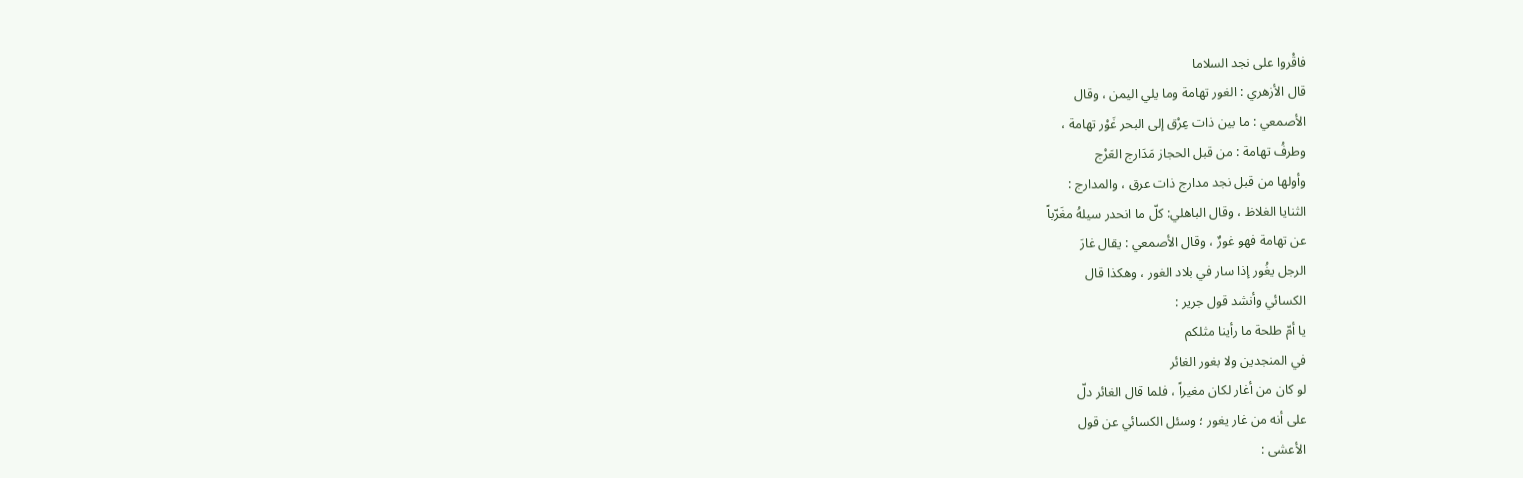فاقْروا على نجد السلاما
قال الأزهري : الغور تهامة وما يلي اليمن ، وقال
الأصمعي : ما بين ذات عِرْق إلى البحر غَوْر تهامة ،
وطرفُ تهامة : من قبل الحجاز مَدَارج العَرْج
وأولها من قبل نجد مدارج ذات عرق ، والمدارج :
الثنايا الغلاظ ، وقال الباهلي: كلّ ما انحدر سيلهُ مغَرّباً
عن تهامة فهو غورٌ ، وقال الأصمعي : يقال غارَ
الرجل يغُور إذا سار في بلاد الغور ، وهكذا قال
الكسائي وأنشد قول جرير :
يا أمّ طلحة ما رأينا مثلكم
في المنجدين ولا بغور الغائر
لو كان من أغار لكان مغيراً ، فلما قال الغائر دلّ
على أنه من غار يغور ؛ وسئل الكسائي عن قول
الأعشى :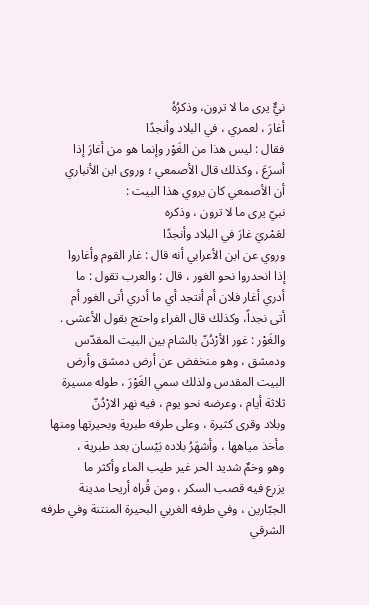نيٌّ يرى ما لا ترون، وذكرُهُ
أغارَ ، لعمري ، في البلاد وأنجدًا
فقال : ليس هذا من الغَوْر وإنما هو من أغارَ إذا
أسرَعَ ، وكذلك قال الأصمعي ؛ وروى ابن الأنباري
أن الأصمعي كان يروي هذا البيت :
نبيّ يرى ما لا ترون ، وذكره
لعَمْريَ غارَ في البلاد وأنجدًا
وروي عن ابن الأعرابي أنه قال : غار القوم وأغاروا
إذا انحدروا نحو الغور ، قال : والعرب تقول : ما
أدري أغار فلان أم أنتجد أي ما أدري أتى الغور أم
أتى نجداً، وكذلك قال الفراء واحتج بقول الأعشى .
والغَوْر : غور الأرْدُنّ بالشام بين البيت المقدّس
ودمشق ، وهو منخفض عن أرض دمشق وأرض
البيت المقدس ولذلك سمي الغَوْرَ ، طوله مسيرة
ثلاثة أيام ، وعرضه نحو يوم ، فيه نهر الارْدُنّ
وبلاد وقرى كثيرة ، وعلى طرفه طبرية وبحيرتها ومنها
مأخذ مياهها ، وأشهَرُ بلاده بَيْسان بعد طبرية ،
وهو وخمٌ شديد الحر غير طيب الماء وأكثر ما
يزرع فيه قصب السكر ، ومن قُراه أريحا مدينة
الجبّارين ، وفي طرفه الغربي البحيرة المنتنة وفي طرفه
الشرقي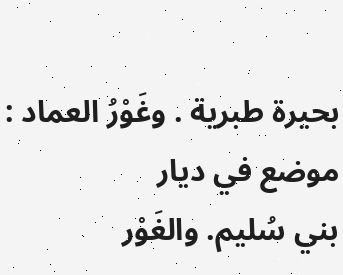بحيرة طبرية . وغَوْرُ العماد : موضع في ديار
بني سُليم. والغَوْر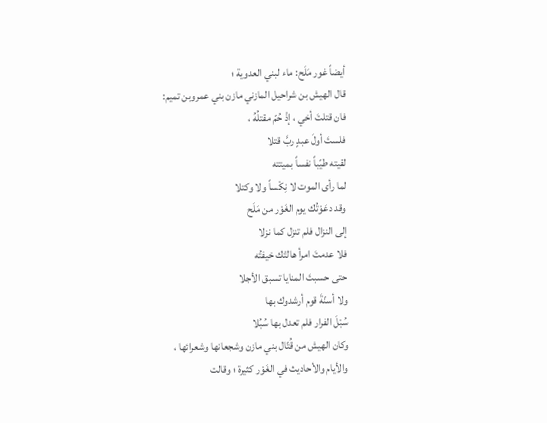أيضاً غور مَلَح: ماء لبني العدوية ؛
قال الهيش بن شراحيل المازني مازن بني عمروبن تميم:
فان قتلتَ أخي ، إذْ حُمّ مقتلُهُ ،
فلستَ أولَ عبدٍ ربَّ قتلا
لقيته طيّباً نفساً بميتته
لما رأى الموت لا نِكْساً ولا وكتلا
وقد دعَوْتُك يوم الغَوْر من مَلَح
إلى النزال فلم تنزل كما نزلا
فلا عدمتَ امرأ هالتْك خيفتُه
حتى حسبتَ المنايا تسبق الأجلا
ولا أسنّةَ قوم أرشدوك بها
سُبْلَ الفرار فلم تعدل بها سُبُلا
وكان الهيش من قُتّال بني مازن وشجعانها وشعرائها ،
والأيام والأحاديث في الغَوْر كثيرة ؛ وقالت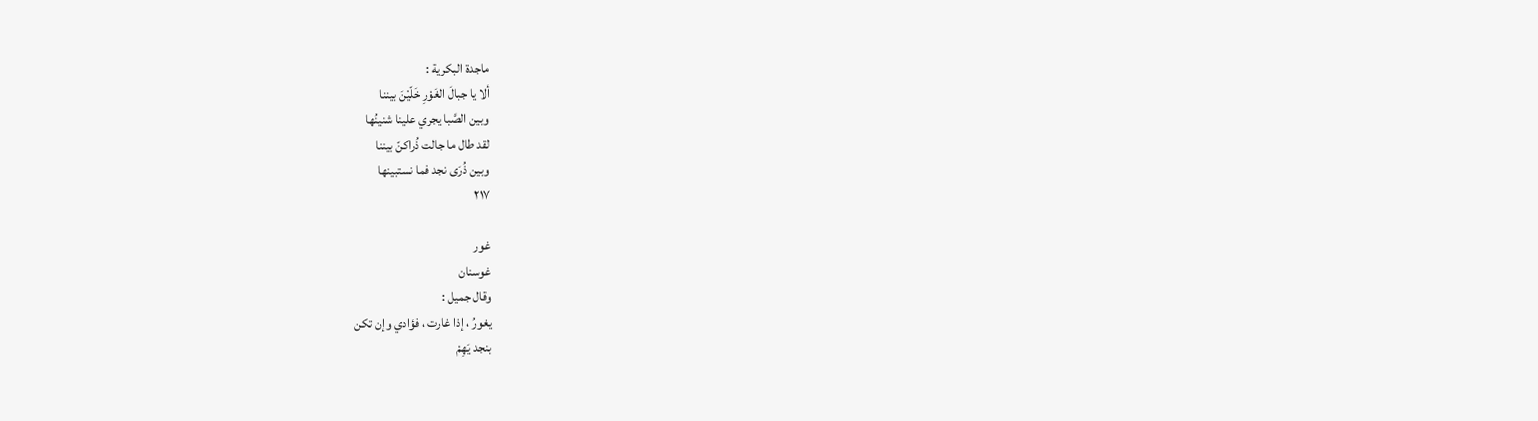ماجدة البكرية :
ألا يا جبالَ الغَوْرِ خَلّيْنَ بيننا
وبين الصَّبا يجري علينا شنينُها
لقد طال ما جالت ذُراكنّ بيننا
وبين ذُرَى نجد فما نستبينها
٢١٧

غور
غوسنان
وقال جميل :
یغورُ ، إذا غارت ، فؤادي وإن تكن
بنجد يَهِمْ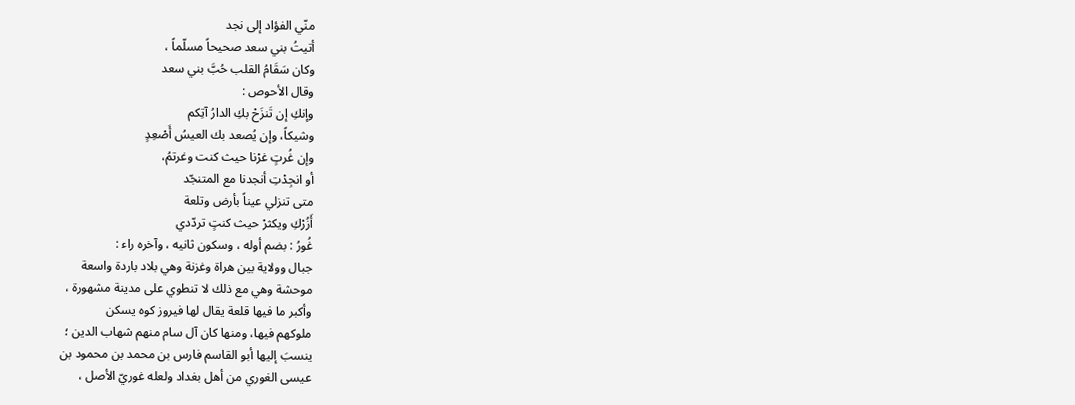منّي الفؤاد إلى نجد
أتيتُ بني سعد صحيحاً مسلّماً ،
وكان سَقَامُ القلب حُبَّ بني سعد
وقال الأحوص :
وإنكِ إن تَنزَحْ بكِ الدارُ آتِكم
وشيكاً، وإن يُصعد بك العيسُ أَصْعِدٍ
وإن غُرتٍ غرْنا حيث كنت وغرتمُ،
أو انجِدْتِ أنجدنا مع المتنجّد
متى تنزلي عيناً بأرض وتلعة
أَزُرْكِ ويكثرْ حيث كنتٍ تردّدي
غُورُ : بضم أوله ، وسكون ثانيه ، وآخره راء :
جبال وولاية بين هراة وغزنة وهي بلاد باردة واسعة
موحشة وهي مع ذلك لا تنطوي على مدينة مشهورة ،
وأكبر ما فيها قلعة يقال لها فيروز كوه يسكن
ملوكهم فيها، ومنها كان آل سام منهم شهاب الدين ؛
ينسبَ إليها أبو القاسم فارس بن محمد بن محمود بن
عيسى الغوري من أهل بغداد ولعله غوريّ الأصل ،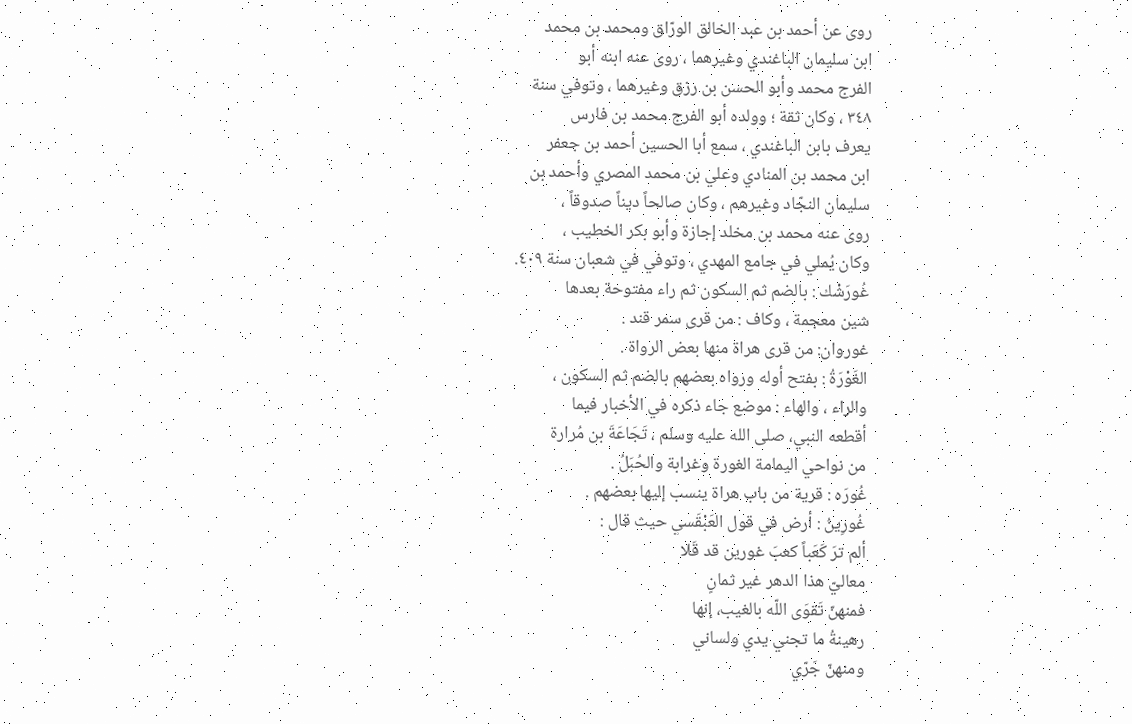روی عن أحمد بن عبد الخالق الورّاق ومحمد بن محمد
ابن سلیمان الباغندي وغيرهما ، روى عنه ابنه أبو
الفرج محمد وأبو الحسن بن رزق وغيرهما ، وتوفي سنة
٣٤٨ ، وكان ثقة ؛ وولده أبو الفرج محمد بن فارس
يعرف بابن الباغندي ، سمع أبا الحسين أحمد بن جعفر
ابن محمد بن المنادي وعلي بن محمد المصري وأحمد بن
سليمان النجّاد وغيرهم ، وكان صالحاً ديناً صدوقاً ،
روى عنه محمد بن مخلد إجازة وأبو بكر الخطيب ،
وكان يُملي في جامع المهدي ، وتوفي في شعبان سنة ٤٠٩.
غُورَشْك : بالضم ثم السكون ثم راء مفتوحة بعدها
شين معجمة ، وكاف : من قرى سمر قند .
غوروان: من قرى هراة منها بعض الرواة .
الغَوْرَةُ : بفتح أوله ورواه بعضهم بالضم ثم السكون ،
والراء ، والهاء : موضع جاء ذكره في الأخبار فيما
أقطعه النبي، صلى الله عليه وسلم ، تَجَاعَةَ بن مُرارة
من نواحي اليمامة الغورة وغرابة والحُبَلُ .
غُورَه : قرية من باب هراة ينسب إليها بعضهم .
غُورِينُ : أرض في قول العَبْقَسي حيث قال :
ألم ترَ كَعَباً كعبَ غورين قد قَلا
معاليّ هذا الدهر غير ثمانٍ
فمنهنّ تَقوَى اللّه بالغيب، إنها
رهينةُ ما تجني يدي ولساني
ومنهنّ جَرّي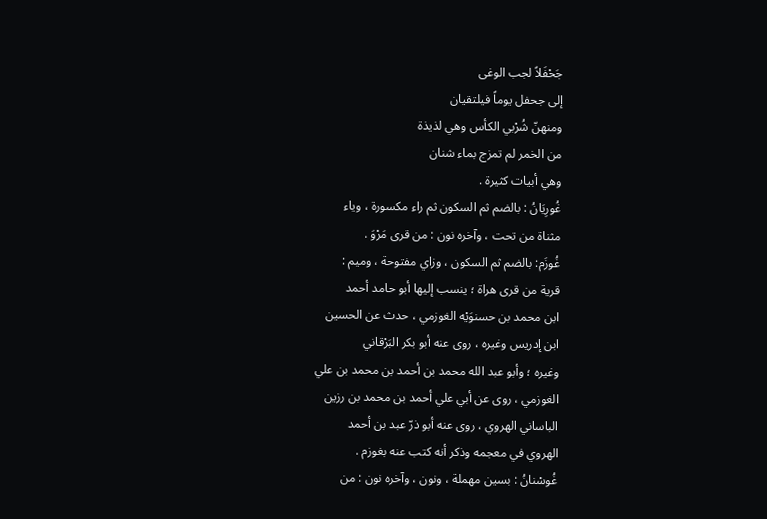جَحْفَلاً لجب الوغى
إلى جحفل يوماً فيلتقيان
ومنهنّ شُرْبي الكأس وهي لذيذة
من الخمر لم تمزج بماء شنان
وهي أبيات كثيرة .
غُورِيَانُ : بالضم ثم السكون ثم راء مكسورة ، وياء
مثناة من تحت ، وآخره نون : من قرى مَرْوَ .
غُوزَم: بالضم ثم السكون ، وزاي مفتوحة ، وميم :
قرية من قرى هراة ؛ ينسب إليها أبو حامد أحمد
ابن محمد بن حسنوَيْه الغوزمي ، حدث عن الحسين
ابن إدريس وغيره ، روى عنه أبو بكر البَرْقاني
وغيره ؛ وأبو عبد الله محمد بن أحمد بن محمد بن علي
الغوزمي ، روى عن أبي علي أحمد بن محمد بن رزین
الباساني الهروي ، روى عنه أبو ذرّ عبد بن أحمد
الهروي في معجمه وذكر أنه كتب عنه بغوزم .
غُوسْنانُ : بسين مهملة ، ونون ، وآخره نون : من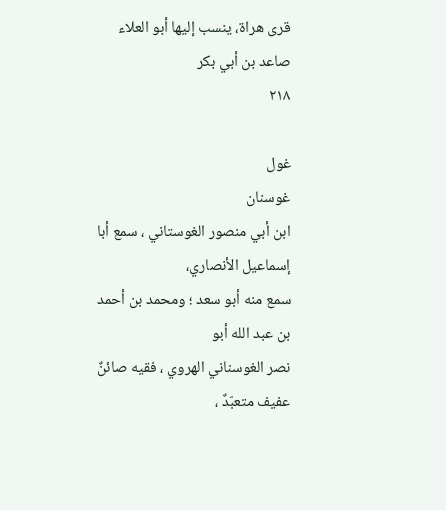قری هراة، ینسب إليها أبو العلاء صاعد بن أبي بكر
٢١٨

غول
غوسنان
ابن أبي منصور الغوستاني ، سمع أبا إسماعيل الأنصاري،
سمع منه أبو سعد ؛ ومحمد بن أحمد بن عبد الله أبو
نصر الغوسناني الهروي ، فقيه صائنٌ عفيف متعبّدٌ ،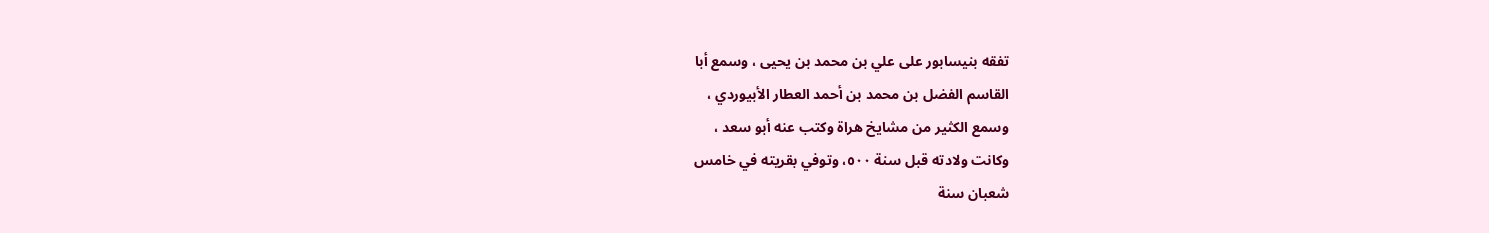تفقه بنيسابور على علي بن محمد بن يحيى ، وسمع أبا
القاسم الفضل بن محمد بن أحمد العطار الأبيوردي ،
وسمع الكثير من مشايخ هراة وكتب عنه أبو سعد ،
وكانت ولادته قبل سنة ٥٠٠، وتوفي بقريته في خامس
شعبان سنة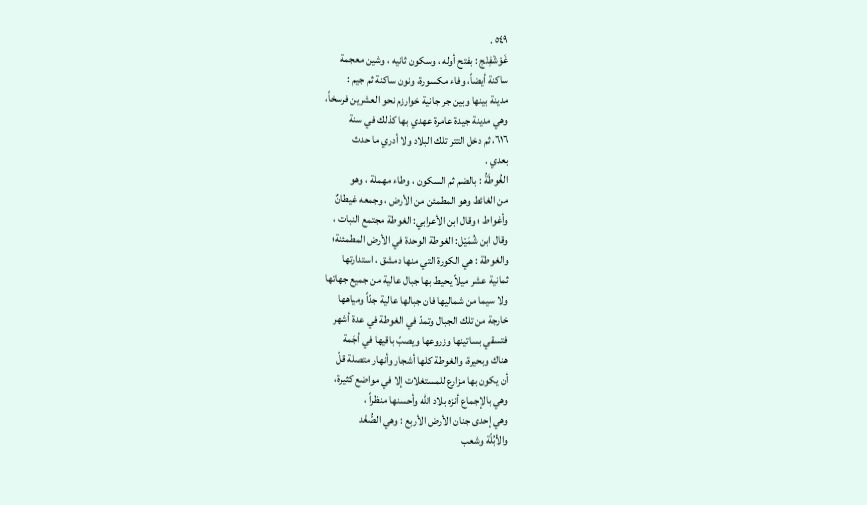٥٤٩ .
غَوْشْفِنْج : بفتح أوله ، وسكون ثانيه ، وشين معجمة
ساكنة أيضاً، وفاء مكسورة، ونون ساكنة ثم جيم :
مدينة بينها وبين جر جانية خوارزم نحو العشرين فرسخاً،
وهي مدينة جيدة عامرة عهدي بها كذلك في سنة
٦١٦، ثم دخل التتر تلك البلاد ولا أدري ما حدث
بعدي .
الغُوطَةُ : بالضم ثم السكون ، وطاء مهملة ، وهو
من الغائط وهو المطمئن من الأرض ، وجمعه غيطانٌ
وأغواط ؛ وقال ابن الأعرابي: الغوطة مجتمع النبات ،
وقال ابن شُمَيْل: الغوطة الوحدة في الأرض المطمئنة؛
والغوطة : هي الكورة التي منها دمشق ، استدارتها
ثمانية عشر ميلاً يحيط بها جبال عالية من جميع جهاتها
ولا سيما من شماليها فان جبالها عالية جدّاً ومياهها
خارجة من تلك الجبال وتمدّ في الغوطة في عدة أشهر
فتسقي بساتينها وزروعها ويصبّ باقيها في أجَمة
هناك وبحيرة، والغوطة كلها أشجار وأنهار متصلة قلّ
أن يكون بها مزارع للمستغلات إلا في مواضع كثيرة،
وهي بالإجماع أنزه بلاد اللّه وأحسنها منظراً ،
وهي إحدى جنان الأرض الأربع : وهي الصُّغْد
والأبُلّة وشعب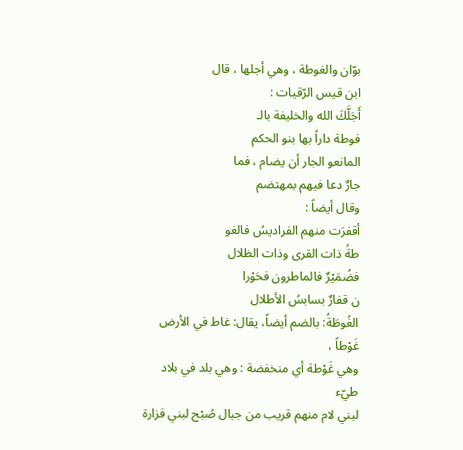بوّان والغوطة ، وهي أجلها ، قال
ابن قيس الرّقيات :
أَجَلَّكَ الله والخليفة بالـ
فوطة داراً بها بنو الحكم
المانعو الجار أن يضام ، فما
جارٌ دعا فيهم بمهتضم
وقال أيضاً :
أقفرَت منهم الفراديسُ فالغو
طةُ ذات القرى وذات الظلال
فضُمَيْرٌ فالماطرون فحَوْرا
ن قفارٌ بسابسُ الأطلال
الغُوطَةُ: بالضم أيضاً، يقال: غاط في الأرض غَوْطاً ،
وهي غَوْطة أي منخفضة : وهي بلد في بلاد طيّء
لبني لام منهم قريب من جبال صُبْح لبني فزارة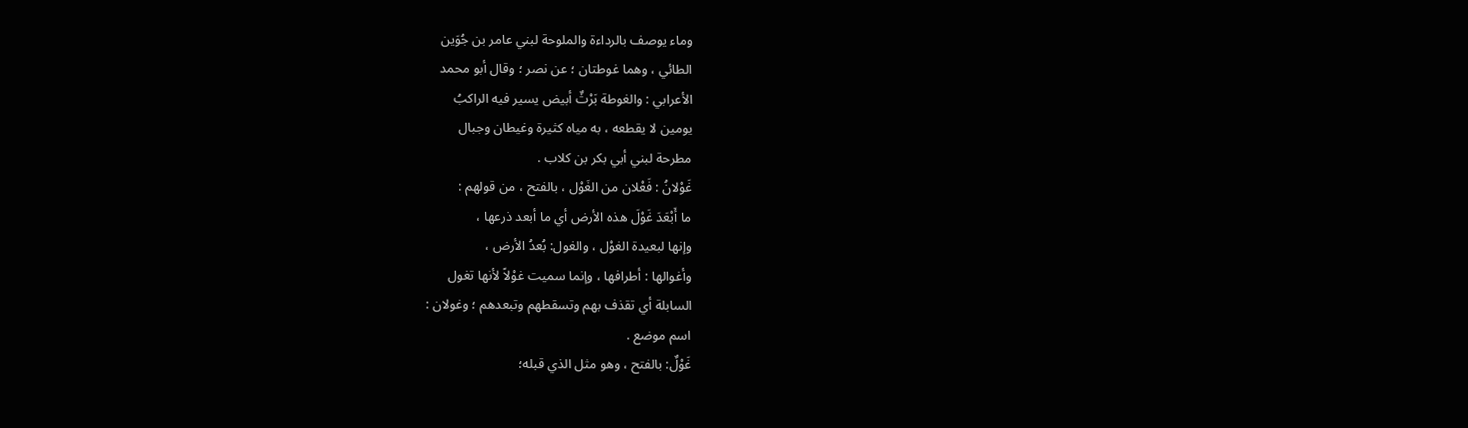وماء يوصف بالرداءة والملوحة لبني عامر بن جُوَين
الطائي ، وهما غوطتان ؛ عن نصر ؛ وقال أبو محمد
الأعرابي : والغوطة بَرْثٌ أبيض يسير فيه الراكبُ
يومين لا يقطعه ، به مياه كثيرة وغيطان وجبال
مطرحة لبني أبي بكر بن كلاب .
غَوْلانُ : فَعْلان من الغَوْل ، بالفتح ، من قولهم :
ما أَبْعَدَ غَوْلَ هذه الأرض أي ما أبعد ذرعها ،
وإنها لبعيدة الغوْل ، والغول: بُعدُ الأرض ،
وأغوالها : أطرافها ، وإنما سميت غوْلاً لأنها تغول
السابلة أي تقذف بهم وتسقطهم وتبعدهم ؛ وغولان :
اسم موضع .
غَوْلٌ: بالفتح ، وهو مثل الذي قبله؛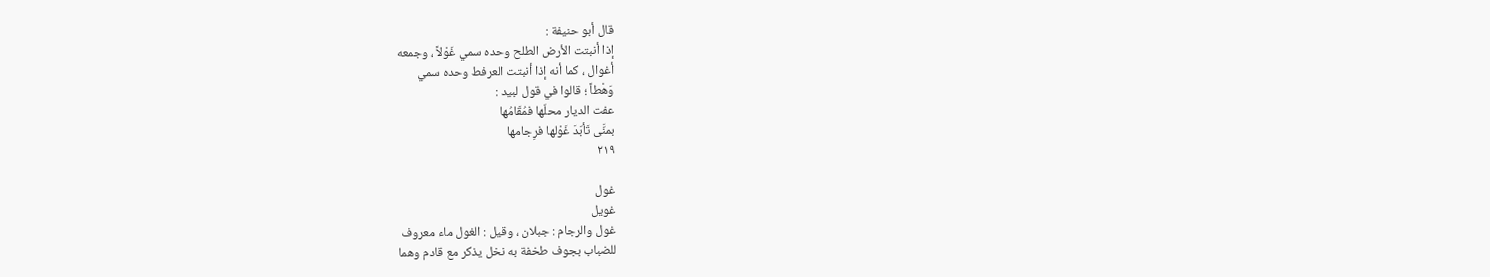قال أبو حنيفة :
إذا أنبتت الأرض الطلح وحده سمي غَوْلاً ، وجمعه
أغوال ، كما أنه إذا أنبتت العرفط وحده سمي
وَهْطاً ؛ قالوا في قول لبيد :
عفت الديار محلّها فمُقَامُها
بمنَّى تَأبّدَ غَوْلها فرِجامها
٢١٩

غول
غویل
غول والرجام : جبلان ، وقيل : الغول ماء معروف
للضباب بجوف طخفة به نخل يذكر مع قادم وهما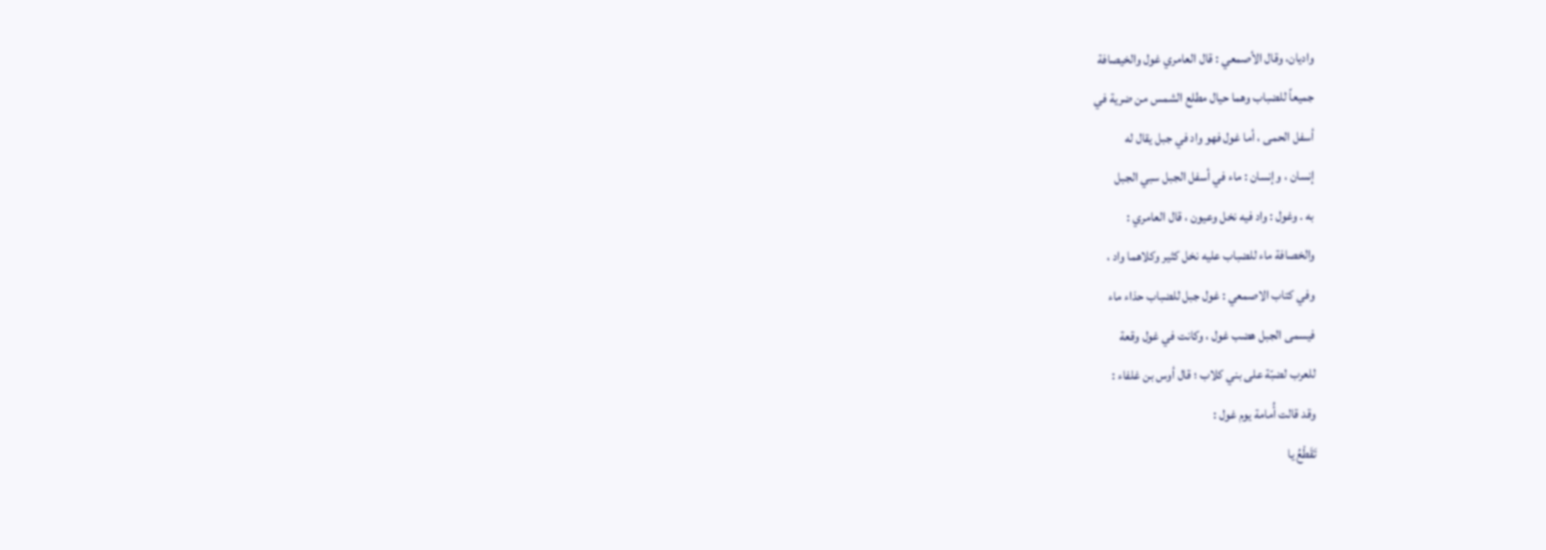واديان، وقال الأصمعي : قال العامري غول والخيصافة
جميعاً للضباب وهما حيال مطلع الشمس من ضرية في
أسفل الحمى ، أما غول فهو واد في جبل يقال له
إنسان ، وإنسان : ماء في أسفل الجبل سبي الجبل
به . وغول : واد فيه نخل وعيون ، قال العامري :
والخصافة ماء للضباب عليه نخل كثير وكلاهما واد ،
وفي كتاب الاصمعي : غول جبل للضباب حذاء ماء
فيسمى الجبل هضب غول ، وكانت في غول وقعة
للعرب لضبّة على بني كلاب ؛ قال أوس بن غلفاء :
وقد قالت أُمامة يوم غول :
تَقَطْعُ يا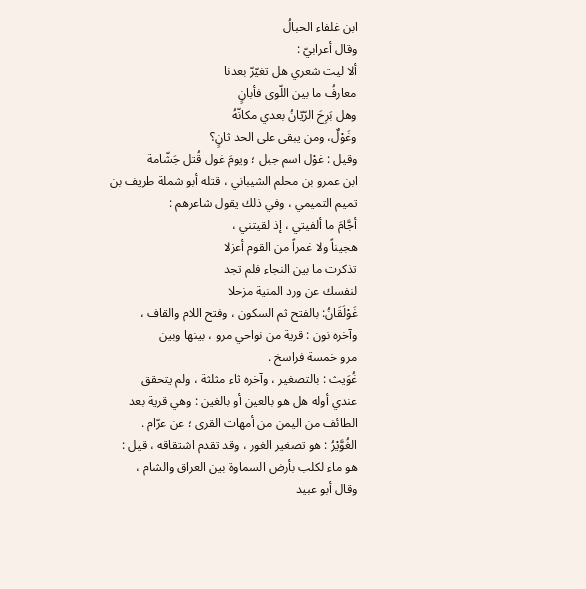ابن غلفاء الحبالُ
وقال أعرابيّ :
ألا ليت شعري هل تغيّرّ بعدنا
معارفُ ما بين اللّوى فأبانٍ
وهل بَرِحَ الرّيّانُ بعدي مكانّهُ
وغَوْلٌ، ومن يبقى على الحد ثانٍ؟
وقيل : غوْل اسم جبل ؛ ويومَ غول قُتل جَشّامة
ابن عمرو بن محلم الشيباني ، قتله أبو شملة طريف بن
تميم التميمي ، وفي ذلك يقول شاعرهم :
أجَّامَ ما ألفيتي ، إذ لقيتني ،
هجيناً ولا غمراً من القوم أعزلا
تذكرت ما بين النجاء فلم تجد
لنفسك عن ورد المنية مزحلا
غَوْلَقَانُ: بالفتح ثم السكون ، وفتح اللام والقاف ،
وآخره نون : قرية من نواحي مرو ، بينها وبين
مرو خمسة فراسخ .
غُوَيث : بالتصغير ، وآخره ثاء مثلثة ، ولم يتحقق
عندي أوله هل هو بالعين أو بالغين : وهي قرية بعد
الطائف من اليمن من أمهات القرى ؛ عن عرّام .
الغُوَّيْرُ : هو تصغير الغور ، وقد تقدم اشتقاقه ، قيل :
هو ماء لكلب بأرض السماوة بين العراق والشام ،
وقال أبو عبيد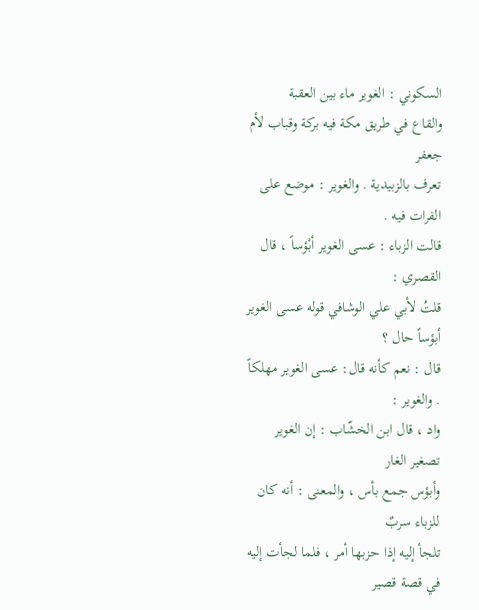السكوني : الغوير ماء بين العقبة
والقاع في طريق مكة فيه بركة وقباب لأم جعفر
تعرف بالزبيدية . والغوير : موضع على الفرات فيه .
قالت الزباء : عسى الغوير أبْؤساً ، قال القصري :
قلتُ لأبي علي الوشافي قوله عسى الغوير أبؤساً حال ؟
قال : نعم كأنه قال: عسى الغوير مهلكاً . والغوير :
واد ، قال ابن الخشّاب : إن الغوير تصغير الغار
وأبؤس جمع بأس ، والمعنى : أنه كان للزباء سربٌ
تلجأ إليه إذا حزبها أمر ، فلما لجأت إليه في قصة قصير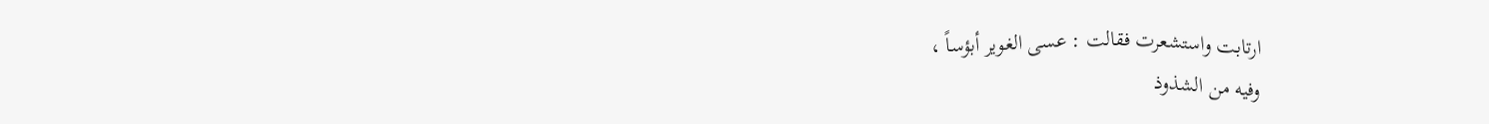ارتابت واستشعرت فقالت : عسى الغوير أبؤساً ،
وفيه من الشذوذ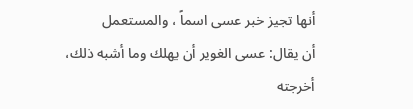أنها تجيز خبر عسى اسماً ، والمستعمل
أن يقال: عسى الغوير أن يهلك وما أشبه ذلك، أخرجته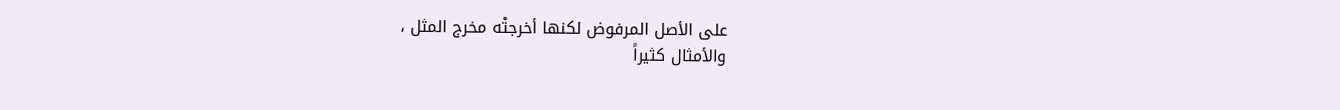على الأصل المرفوض لكنها أخرجتْه مخرج المثل ،
والأمثال كثيراً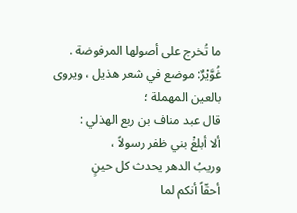ما تُخرج على أصولها المرفوضة .
غُوَّيْرٌ: موضع في شعر هذيل ، ويروى بالعين المهملة ؛
قال عبد مناف بن ربع الهذلي :
ألا أبلغْ بني ظفر رسولاً ،
وریبُ الدهر يحدث كل حينٍ
أحقّاً أنكم لما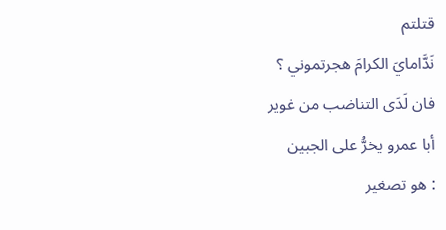قتلتم
نَدَّامايَ الكرامَ هجرتموني ؟
فان لَدَى التناضب من غوير
أبا عمرو يخرُّ على الجبين
: هو تصغير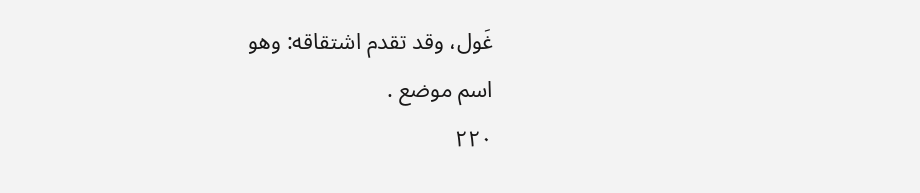غَول، وقد تقدم اشتقاقه: وهو
اسم موضع .
٢٢٠